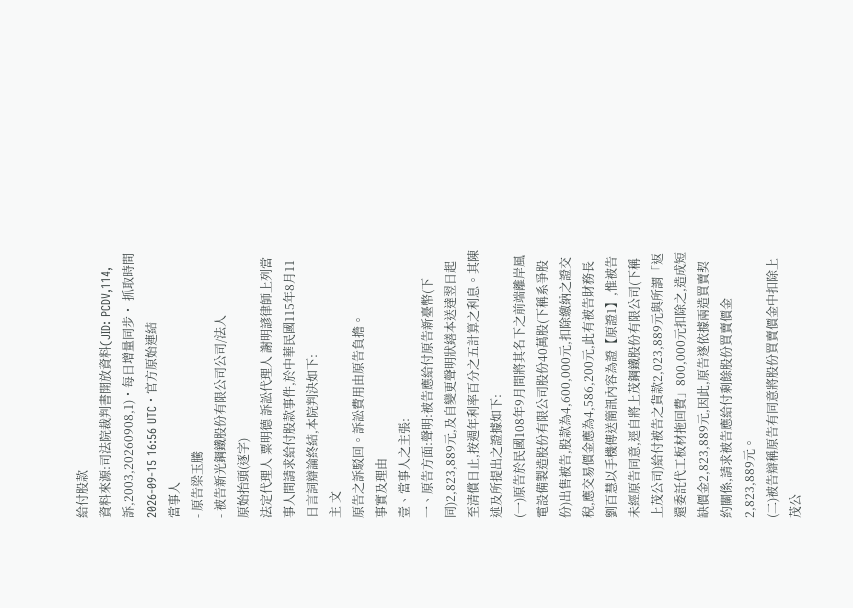給付股款
資料來源:司法院裁判書開放資料(JID: PCDV,114,訴,2003,20260908,1)・每日增量同步・ 抓取時間 2026-09-15 16:56 UTC・官方原始連結
當事人
- 原告梁玉騰
- 被告新光鋼鐵股份有限公司公司/法人
原始抬頭(逐字)
法定代理人 粟明德 訴訟代理人 謝明諺律師上列當事人間請求給付股款事件,於中華民國115年8月11日言詞辯論終結,本院判決如下:
主 文
原告之訴駁回。訴訟費用由原告負擔。
事實及理由
壹、當事人之主張:
一、原告方面:聲明:被告應給付原告新臺幣(下同)2,823,889元,及自變更聲明狀繕本送達翌日起至清償日止,按週年利率百分之五計算之利息。其陳述及所提出之證據如下:
(一)原告於民國108年9月間將其名下之前端離岸風電設備製造股份有限公司股份40萬股(下稱系爭股份)出售被告,股款為4,600,000元,扣除繳納之證交稅,應交易價金應為4,586,200元,此有被告財務長劉百慧以手機傳送簡訊內容為證【原證1】,惟被告未經原告同意,逕自將上茂鋼鐵股份有限公司(下稱上茂公司)給付被告之貨款2,023,889元與所謂「返還委託代工板材拖回費」800,000元扣除之,造成短缺價金2,823,889元,因此,原告遂依據兩造買賣契約關係,請求被告應給付剩餘股份買賣價金2,823,889元。
(二)被告辯稱原告有同意將股份買賣價金中扣除上茂公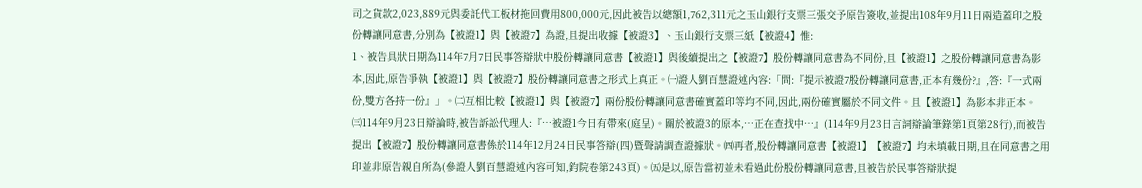司之貨款2,023,889元與委託代工板材拖回費用800,000元,因此被告以總額1,762,311元之玉山銀行支票三張交予原告簽收,並提出108年9月11日兩造蓋印之股份轉讓同意書,分別為【被證1】與【被證7】為證,且提出收據【被證3】、玉山銀行支票三紙【被證4】惟:
1、被告具狀日期為114年7月7日民事答辯狀中股份轉讓同意書【被證1】與後續提出之【被證7】股份轉讓同意書為不同份,且【被證1】之股份轉讓同意書為影本,因此,原告爭執【被證1】與【被證7】股份轉讓同意書之形式上真正。㈠證人劉百慧證述內容:「問:『提示被證7股份轉讓同意書,正本有幾份?』,答:『一式兩份,雙方各持一份』」。㈡互相比較【被證1】與【被證7】兩份股份轉讓同意書確實蓋印等均不同,因此,兩份確實屬於不同文件。且【被證1】為影本非正本。㈢114年9月23日辯論時,被告訴訟代理人:『…被證1今日有帶來(庭呈)。關於被證3的原本,…正在查找中…』(114年9月23日言詞辯論筆錄第1頁第28行),而被告提出【被證7】股份轉讓同意書係於114年12月24日民事答辯(四)暨聲請調查證據狀。㈣再者,股份轉讓同意書【被證1】【被證7】均未填載日期,且在同意書之用印並非原告親自所為(參證人劉百慧證述內容可知,鈞院卷第243頁)。㈤是以,原告當初並未看過此份股份轉讓同意書,且被告於民事答辯狀提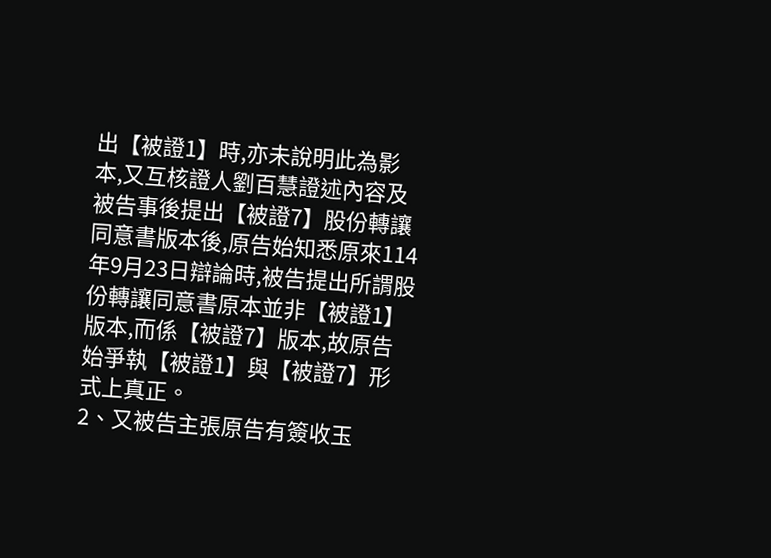出【被證1】時,亦未說明此為影本,又互核證人劉百慧證述內容及被告事後提出【被證7】股份轉讓同意書版本後,原告始知悉原來114年9月23日辯論時,被告提出所謂股份轉讓同意書原本並非【被證1】版本,而係【被證7】版本,故原告始爭執【被證1】與【被證7】形式上真正。
2、又被告主張原告有簽收玉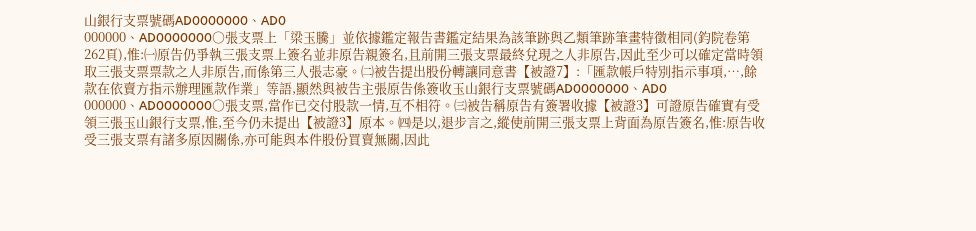山銀行支票號碼AD0000000、AD0
000000、AD0000000○張支票上「梁玉騰」並依據鑑定報告書鑑定結果為該筆跡與乙類筆跡筆畫特徵相同(鈞院卷第262頁),惟:㈠原告仍爭執三張支票上簽名並非原告親簽名,且前開三張支票最終兌現之人非原告,因此至少可以確定當時領取三張支票票款之人非原告,而係第三人張志豪。㈡被告提出股份轉讓同意書【被證7】:「匯款帳戶特別指示事項,…,餘款在依賣方指示辦理匯款作業」等語,顯然與被告主張原告係簽收玉山銀行支票號碼AD0000000、AD0
000000、AD0000000○張支票,當作已交付股款一情,互不相符。㈢被告稱原告有簽署收據【被證3】可證原告確實有受領三張玉山銀行支票,惟,至今仍未提出【被證3】原本。㈣是以,退步言之,縱使前開三張支票上背面為原告簽名,惟:原告收受三張支票有諸多原因關係,亦可能與本件股份買賣無關,因此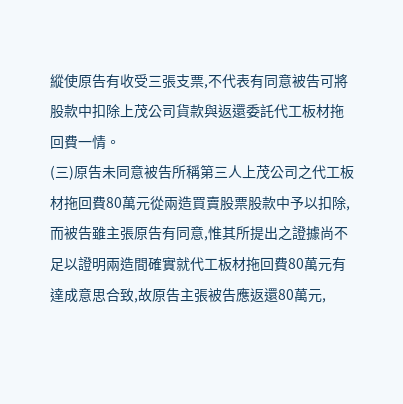縱使原告有收受三張支票,不代表有同意被告可將股款中扣除上茂公司貨款與返還委託代工板材拖回費一情。
(三)原告未同意被告所稱第三人上茂公司之代工板材拖回費80萬元從兩造買賣股票股款中予以扣除,而被告雖主張原告有同意,惟其所提出之證據尚不足以證明兩造間確實就代工板材拖回費80萬元有達成意思合致,故原告主張被告應返還80萬元,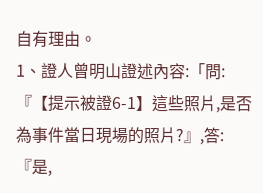自有理由。
1、證人曾明山證述內容:「問:『【提示被證6-1】這些照片,是否為事件當日現場的照片?』,答:『是,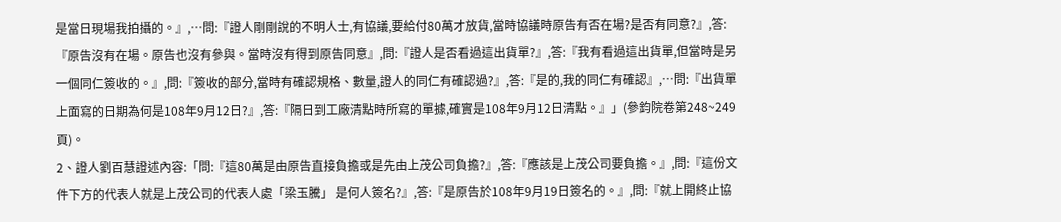是當日現場我拍攝的。』,…問:『證人剛剛說的不明人士,有協議,要給付80萬才放貨,當時協議時原告有否在場?是否有同意?』,答:『原告沒有在場。原告也沒有參與。當時沒有得到原告同意』,問:『證人是否看過這出貨單?』,答:『我有看過這出貨單,但當時是另一個同仁簽收的。』,問:『簽收的部分,當時有確認規格、數量,證人的同仁有確認過?』,答:『是的,我的同仁有確認』,…問:『出貨單上面寫的日期為何是108年9月12日?』,答:『隔日到工廠清點時所寫的單據,確實是108年9月12日清點。』」(參鈞院卷第248~249頁)。
2、證人劉百慧證述內容:「問:『這80萬是由原告直接負擔或是先由上茂公司負擔?』,答:『應該是上茂公司要負擔。』,問:『這份文件下方的代表人就是上茂公司的代表人處「梁玉騰」 是何人簽名?』,答:『是原告於108年9月19日簽名的。』,問:『就上開終止協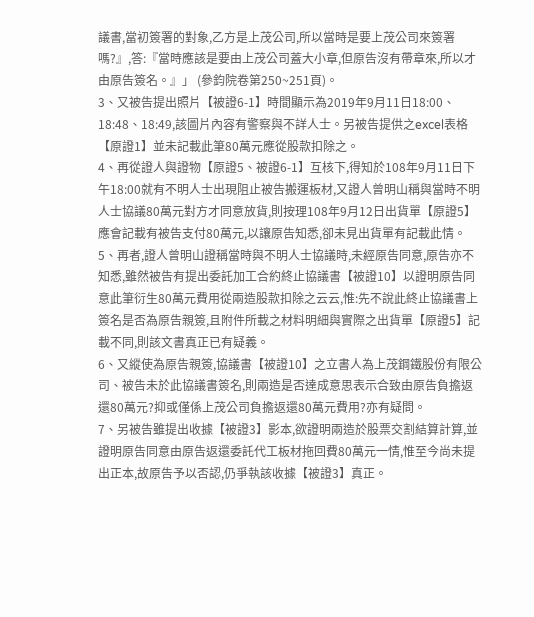議書,當初簽署的對象,乙方是上茂公司,所以當時是要上茂公司來簽署嗎?』,答:『當時應該是要由上茂公司蓋大小章,但原告沒有帶章來,所以才由原告簽名。』」 (參鈞院卷第250~251頁)。
3、又被告提出照片【被證6-1】時間顯示為2019年9月11日18:00、18:48、18:49,該圖片內容有警察與不詳人士。另被告提供之excel表格【原證1】並未記載此筆80萬元應從股款扣除之。
4、再從證人與證物【原證5、被證6-1】互核下,得知於108年9月11日下午18:00就有不明人士出現阻止被告搬運板材,又證人曾明山稱與當時不明人士協議80萬元對方才同意放貨,則按理108年9月12日出貨單【原證5】應會記載有被告支付80萬元,以讓原告知悉,卻未見出貨單有記載此情。
5、再者,證人曾明山證稱當時與不明人士協議時,未經原告同意,原告亦不知悉,雖然被告有提出委託加工合約終止協議書【被證10】以證明原告同意此筆衍生80萬元費用從兩造股款扣除之云云,惟:先不說此終止協議書上簽名是否為原告親簽,且附件所載之材料明細與實際之出貨單【原證5】記載不同,則該文書真正已有疑義。
6、又縱使為原告親簽,協議書【被證10】之立書人為上茂鋼鐵股份有限公司、被告未於此協議書簽名,則兩造是否達成意思表示合致由原告負擔返還80萬元?抑或僅係上茂公司負擔返還80萬元費用?亦有疑問。
7、另被告雖提出收據【被證3】影本,欲證明兩造於股票交割結算計算,並證明原告同意由原告返還委託代工板材拖回費80萬元一情,惟至今尚未提出正本,故原告予以否認,仍爭執該收據【被證3】真正。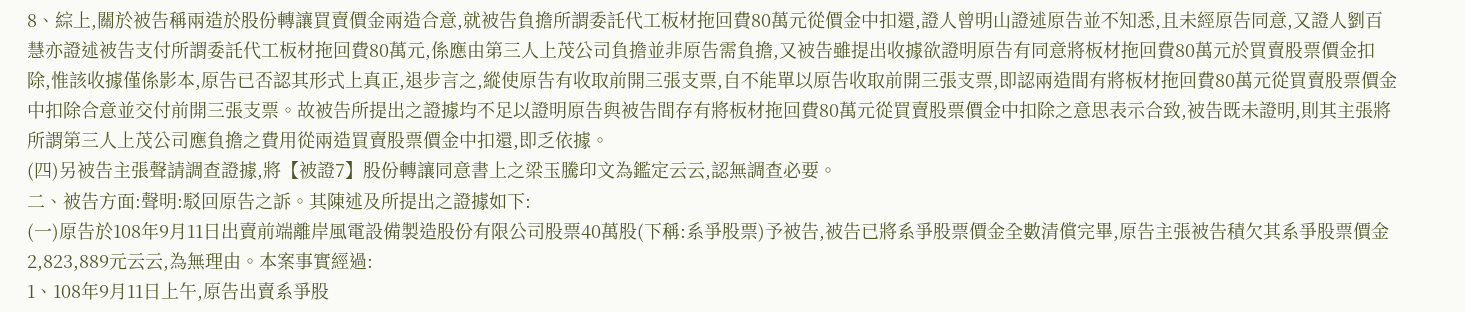8、綜上,關於被告稱兩造於股份轉讓買賣價金兩造合意,就被告負擔所謂委託代工板材拖回費80萬元從價金中扣還,證人曾明山證述原告並不知悉,且未經原告同意,又證人劉百慧亦證述被告支付所謂委託代工板材拖回費80萬元,係應由第三人上茂公司負擔並非原告需負擔,又被告雖提出收據欲證明原告有同意將板材拖回費80萬元於買賣股票價金扣除,惟該收據僅係影本,原告已否認其形式上真正,退步言之,縱使原告有收取前開三張支票,自不能單以原告收取前開三張支票,即認兩造間有將板材拖回費80萬元從買賣股票價金中扣除合意並交付前開三張支票。故被告所提出之證據均不足以證明原告與被告間存有將板材拖回費80萬元從買賣股票價金中扣除之意思表示合致,被告既未證明,則其主張將所謂第三人上茂公司應負擔之費用從兩造買賣股票價金中扣還,即乏依據。
(四)另被告主張聲請調查證據,將【被證7】股份轉讓同意書上之梁玉騰印文為鑑定云云,認無調查必要。
二、被告方面:聲明:駁回原告之訴。其陳述及所提出之證據如下:
(一)原告於108年9月11日出賣前端離岸風電設備製造股份有限公司股票40萬股(下稱:系爭股票)予被告,被告已將系爭股票價金全數清償完畢,原告主張被告積欠其系爭股票價金2,823,889元云云,為無理由。本案事實經過:
1、108年9月11日上午,原告出賣系爭股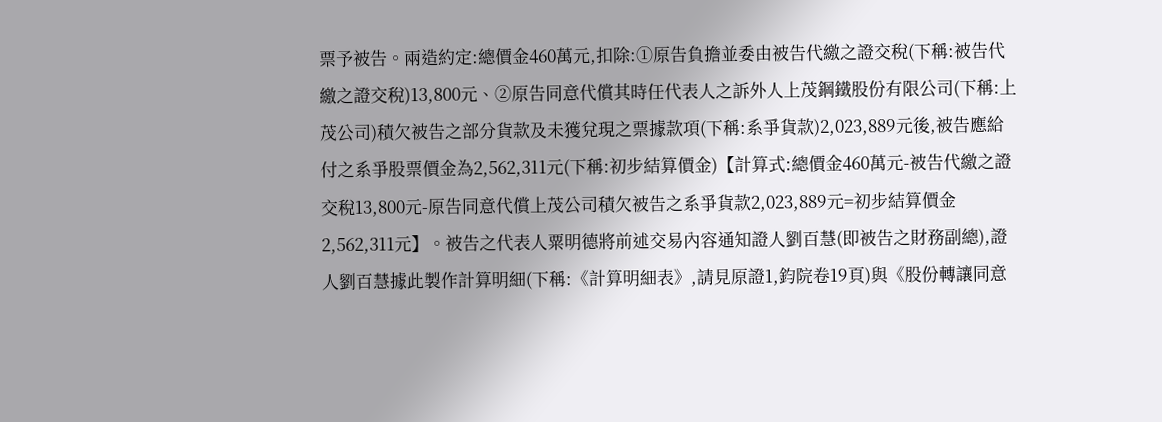票予被告。兩造約定:總價金460萬元,扣除:①原告負擔並委由被告代繳之證交稅(下稱:被告代繳之證交稅)13,800元、②原告同意代償其時任代表人之訴外人上茂鋼鐵股份有限公司(下稱:上茂公司)積欠被告之部分貨款及未獲兌現之票據款項(下稱:系爭貨款)2,023,889元後,被告應給付之系爭股票價金為2,562,311元(下稱:初步結算價金)【計算式:總價金460萬元-被告代繳之證交稅13,800元-原告同意代償上茂公司積欠被告之系爭貨款2,023,889元=初步結算價金2,562,311元】。被告之代表人粟明德將前述交易內容通知證人劉百慧(即被告之財務副總),證人劉百慧據此製作計算明細(下稱:《計算明細表》,請見原證1,鈞院卷19頁)與《股份轉讓同意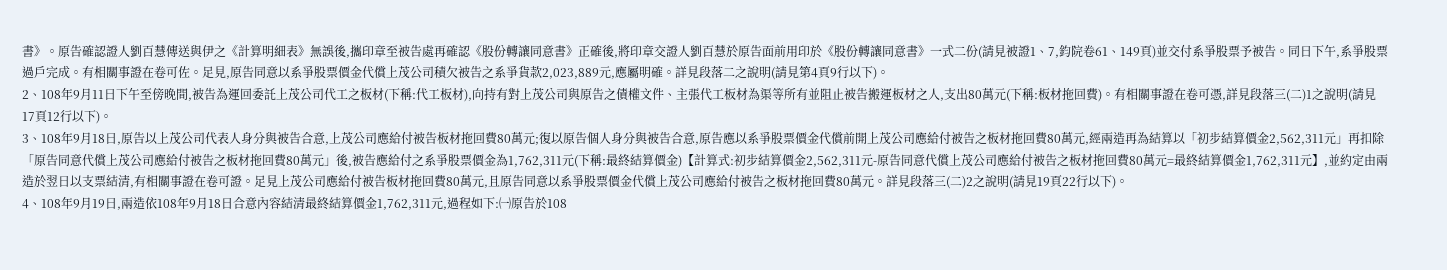書》。原告確認證人劉百慧傳送與伊之《計算明細表》無誤後,攜印章至被告處再確認《股份轉讓同意書》正確後,將印章交證人劉百慧於原告面前用印於《股份轉讓同意書》一式二份(請見被證1、7,鈞院卷61、149頁)並交付系爭股票予被告。同日下午,系爭股票過戶完成。有相關事證在卷可佐。足見,原告同意以系爭股票價金代償上茂公司積欠被告之系爭貨款2,023,889元,應屬明確。詳見段落二之說明(請見第4頁9行以下)。
2、108年9月11日下午至傍晚間,被告為運回委託上茂公司代工之板材(下稱:代工板材),向持有對上茂公司與原告之債權文件、主張代工板材為渠等所有並阻止被告搬運板材之人,支出80萬元(下稱:板材拖回費)。有相關事證在卷可憑,詳見段落三(二)1之說明(請見17頁12行以下)。
3、108年9月18日,原告以上茂公司代表人身分與被告合意,上茂公司應給付被告板材拖回費80萬元;復以原告個人身分與被告合意,原告應以系爭股票價金代償前開上茂公司應給付被告之板材拖回費80萬元,經兩造再為結算以「初步結算價金2,562,311元」再扣除「原告同意代償上茂公司應給付被告之板材拖回費80萬元」後,被告應給付之系爭股票價金為1,762,311元(下稱:最終結算價金)【計算式:初步結算價金2,562,311元-原告同意代償上茂公司應給付被告之板材拖回費80萬元=最終結算價金1,762,311元】,並約定由兩造於翌日以支票結清,有相關事證在卷可證。足見上茂公司應給付被告板材拖回費80萬元,且原告同意以系爭股票價金代償上茂公司應給付被告之板材拖回費80萬元。詳見段落三(二)2之說明(請見19頁22行以下)。
4、108年9月19日,兩造依108年9月18日合意內容結清最終結算價金1,762,311元,過程如下:㈠原告於108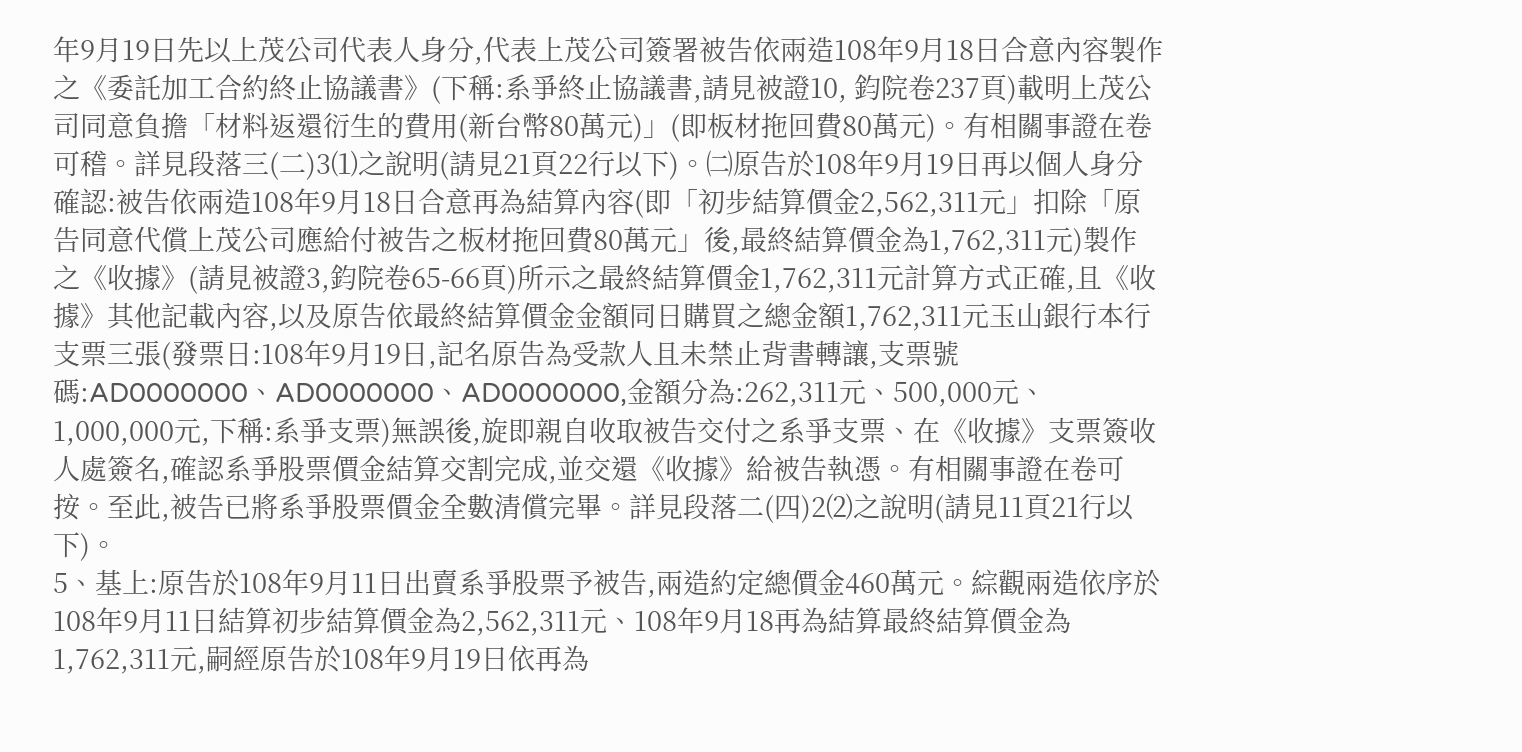年9月19日先以上茂公司代表人身分,代表上茂公司簽署被告依兩造108年9月18日合意內容製作之《委託加工合約終止協議書》(下稱:系爭終止協議書,請見被證10, 鈞院卷237頁)載明上茂公司同意負擔「材料返還衍生的費用(新台幣80萬元)」(即板材拖回費80萬元)。有相關事證在卷可稽。詳見段落三(二)3⑴之說明(請見21頁22行以下)。㈡原告於108年9月19日再以個人身分確認:被告依兩造108年9月18日合意再為結算內容(即「初步結算價金2,562,311元」扣除「原告同意代償上茂公司應給付被告之板材拖回費80萬元」後,最終結算價金為1,762,311元)製作之《收據》(請見被證3,鈞院卷65-66頁)所示之最終結算價金1,762,311元計算方式正確,且《收據》其他記載內容,以及原告依最終結算價金金額同日購買之總金額1,762,311元玉山銀行本行支票三張(發票日:108年9月19日,記名原告為受款人且未禁止背書轉讓,支票號碼:AD0000000、AD0000000、AD0000000,金額分為:262,311元、500,000元、1,000,000元,下稱:系爭支票)無誤後,旋即親自收取被告交付之系爭支票、在《收據》支票簽收人處簽名,確認系爭股票價金結算交割完成,並交還《收據》給被告執憑。有相關事證在卷可按。至此,被告已將系爭股票價金全數清償完畢。詳見段落二(四)2⑵之說明(請見11頁21行以下)。
5、基上:原告於108年9月11日出賣系爭股票予被告,兩造約定總價金460萬元。綜觀兩造依序於108年9月11日結算初步結算價金為2,562,311元、108年9月18再為結算最終結算價金為1,762,311元,嗣經原告於108年9月19日依再為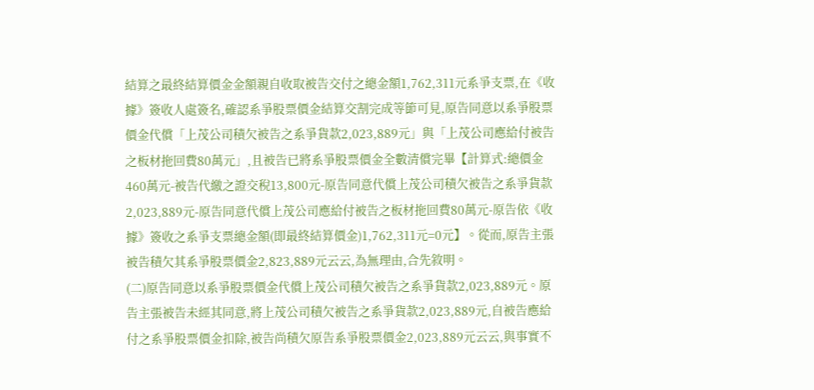結算之最終結算價金金額親自收取被告交付之總金額1,762,311元系爭支票,在《收據》簽收人處簽名,確認系爭股票價金結算交割完成等節可見,原告同意以系爭股票價金代償「上茂公司積欠被告之系爭貨款2,023,889元」與「上茂公司應給付被告之板材拖回費80萬元」,且被告已將系爭股票價金全數清償完畢【計算式:總價金460萬元-被告代繳之證交稅13,800元-原告同意代償上茂公司積欠被告之系爭貨款2,023,889元-原告同意代償上茂公司應給付被告之板材拖回費80萬元-原告依《收據》簽收之系爭支票總金額(即最終結算價金)1,762,311元=0元】。從而,原告主張被告積欠其系爭股票價金2,823,889元云云,為無理由,合先敘明。
(二)原告同意以系爭股票價金代償上茂公司積欠被告之系爭貨款2,023,889元。原告主張被告未經其同意,將上茂公司積欠被告之系爭貨款2,023,889元,自被告應給付之系爭股票價金扣除,被告尚積欠原告系爭股票價金2,023,889元云云,與事實不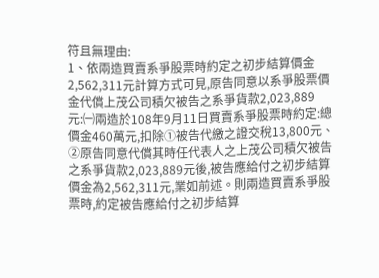符且無理由:
1、依兩造買賣系爭股票時約定之初步結算價金2,562,311元計算方式可見,原告同意以系爭股票價金代償上茂公司積欠被告之系爭貨款2,023,889元:㈠兩造於108年9月11日買賣系爭股票時約定:總價金460萬元,扣除①被告代繳之證交稅13,800元、②原告同意代償其時任代表人之上茂公司積欠被告之系爭貨款2,023,889元後,被告應給付之初步結算價金為2,562,311元,業如前述。則兩造買賣系爭股票時,約定被告應給付之初步結算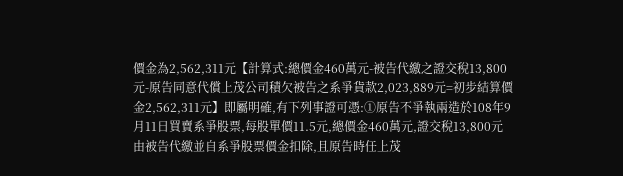價金為2,562,311元【計算式:總價金460萬元-被告代繳之證交稅13,800元-原告同意代償上茂公司積欠被告之系爭貨款2,023,889元=初步結算價金2,562,311元】即屬明確,有下列事證可憑:①原告不爭執兩造於108年9月11日買賣系爭股票,每股單價11.5元,總價金460萬元,證交稅13,800元由被告代繳並自系爭股票價金扣除,且原告時任上茂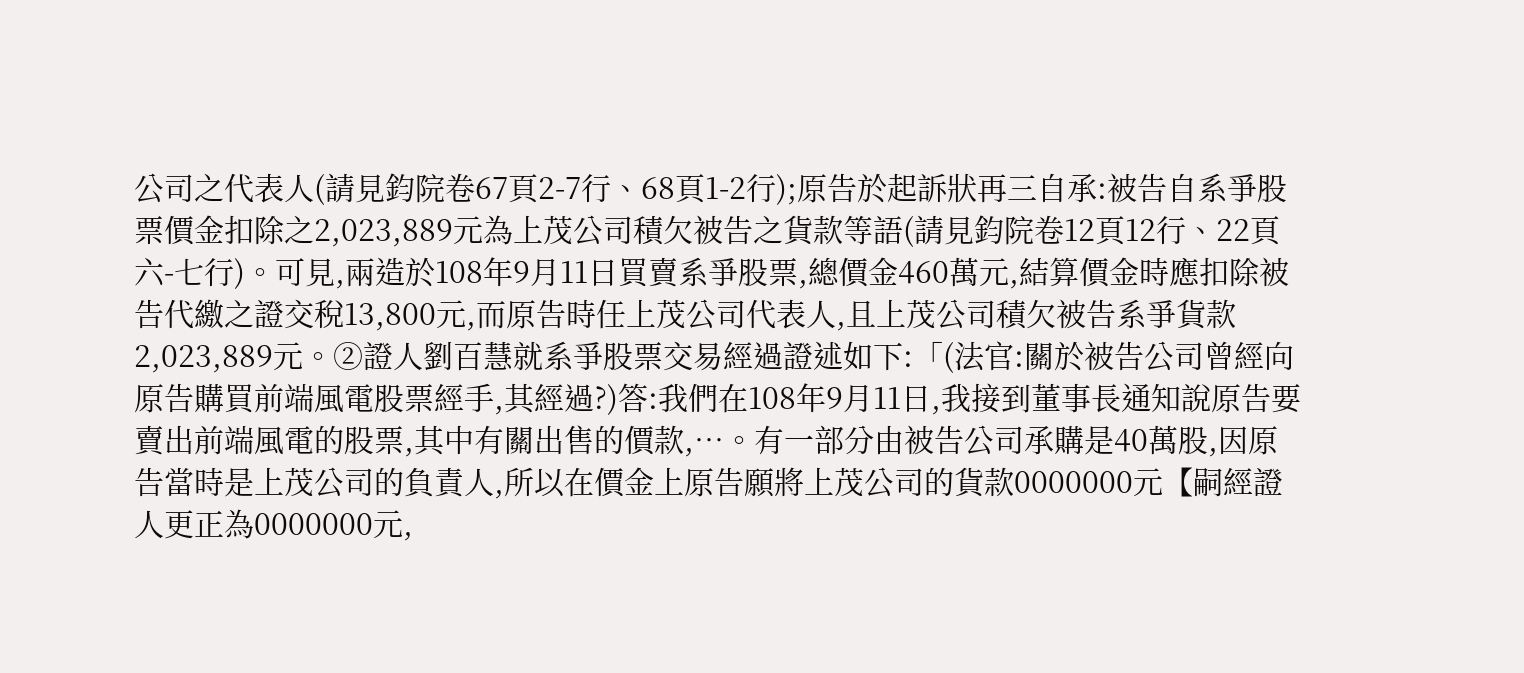公司之代表人(請見鈞院卷67頁2-7行、68頁1-2行);原告於起訴狀再三自承:被告自系爭股票價金扣除之2,023,889元為上茂公司積欠被告之貨款等語(請見鈞院卷12頁12行、22頁六-七行)。可見,兩造於108年9月11日買賣系爭股票,總價金460萬元,結算價金時應扣除被告代繳之證交稅13,800元,而原告時任上茂公司代表人,且上茂公司積欠被告系爭貨款2,023,889元。②證人劉百慧就系爭股票交易經過證述如下:「(法官:關於被告公司曾經向原告購買前端風電股票經手,其經過?)答:我們在108年9月11日,我接到董事長通知說原告要賣出前端風電的股票,其中有關出售的價款,…。有一部分由被告公司承購是40萬股,因原告當時是上茂公司的負責人,所以在價金上原告願將上茂公司的貨款0000000元【嗣經證人更正為0000000元,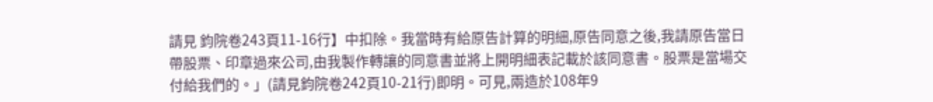請見 鈞院卷243頁11-16行】中扣除。我當時有給原告計算的明細,原告同意之後,我請原告當日帶股票、印章過來公司,由我製作轉讓的同意書並將上開明細表記載於該同意書。股票是當場交付給我們的。」(請見鈞院卷242頁10-21行)即明。可見,兩造於108年9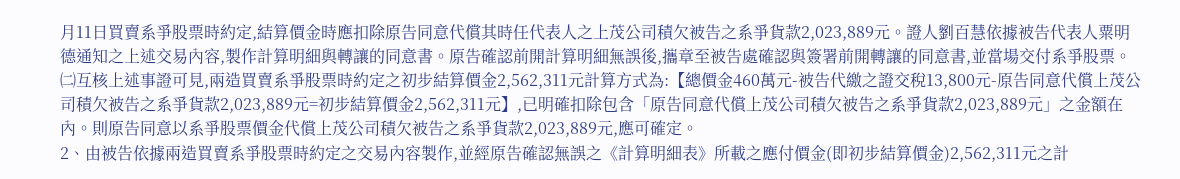月11日買賣系爭股票時約定,結算價金時應扣除原告同意代償其時任代表人之上茂公司積欠被告之系爭貨款2,023,889元。證人劉百慧依據被告代表人粟明德通知之上述交易內容,製作計算明細與轉讓的同意書。原告確認前開計算明細無誤後,攜章至被告處確認與簽署前開轉讓的同意書,並當場交付系爭股票。㈡互核上述事證可見,兩造買賣系爭股票時約定之初步結算價金2,562,311元計算方式為:【總價金460萬元-被告代繳之證交稅13,800元-原告同意代償上茂公司積欠被告之系爭貨款2,023,889元=初步結算價金2,562,311元】,已明確扣除包含「原告同意代償上茂公司積欠被告之系爭貨款2,023,889元」之金額在內。則原告同意以系爭股票價金代償上茂公司積欠被告之系爭貨款2,023,889元,應可確定。
2、由被告依據兩造買賣系爭股票時約定之交易內容製作,並經原告確認無誤之《計算明細表》所載之應付價金(即初步結算價金)2,562,311元之計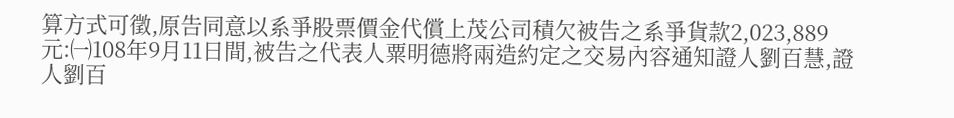算方式可徵,原告同意以系爭股票價金代償上茂公司積欠被告之系爭貨款2,023,889元:㈠108年9月11日間,被告之代表人粟明德將兩造約定之交易內容通知證人劉百慧,證人劉百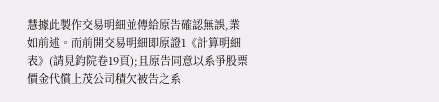慧據此製作交易明細並傳給原告確認無誤,業如前述。而前開交易明細即原證1《計算明細表》(請見鈞院卷19頁);且原告同意以系爭股票價金代償上茂公司積欠被告之系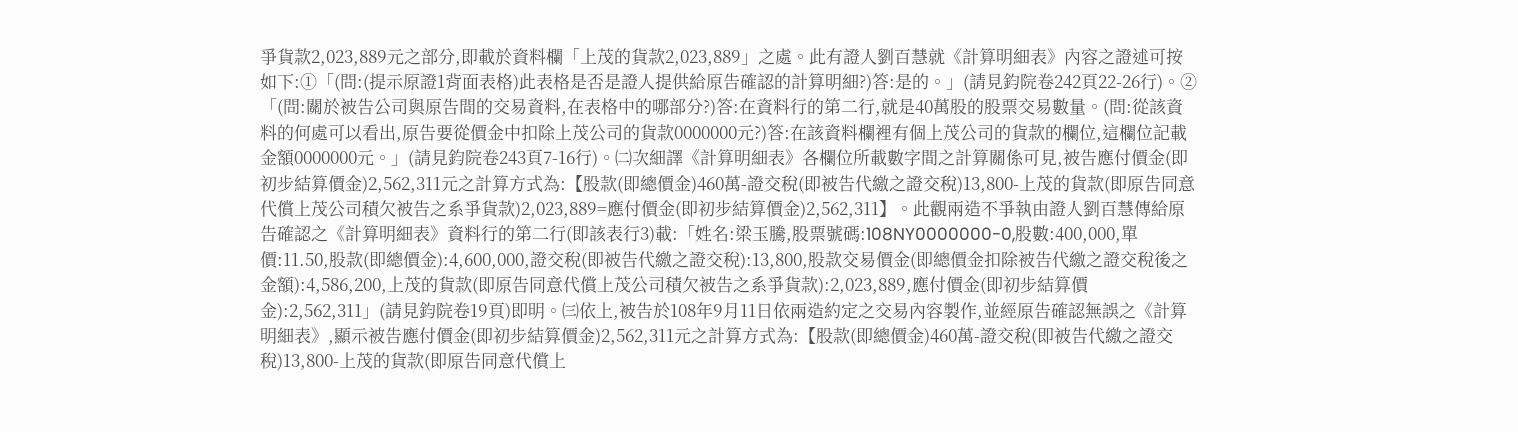爭貨款2,023,889元之部分,即載於資料欄「上茂的貨款2,023,889」之處。此有證人劉百慧就《計算明細表》內容之證述可按如下:①「(問:(提示原證1背面表格)此表格是否是證人提供給原告確認的計算明細?)答:是的。」(請見鈞院卷242頁22-26行)。②「(問:關於被告公司與原告間的交易資料,在表格中的哪部分?)答:在資料行的第二行,就是40萬股的股票交易數量。(問:從該資料的何處可以看出,原告要從價金中扣除上茂公司的貨款0000000元?)答:在該資料欄裡有個上茂公司的貨款的欄位,這欄位記載金額0000000元。」(請見鈞院卷243頁7-16行)。㈡次細譯《計算明細表》各欄位所載數字間之計算關係可見,被告應付價金(即初步結算價金)2,562,311元之計算方式為:【股款(即總價金)460萬-證交稅(即被告代繳之證交稅)13,800-上茂的貨款(即原告同意代償上茂公司積欠被告之系爭貨款)2,023,889=應付價金(即初步結算價金)2,562,311】。此觀兩造不爭執由證人劉百慧傳給原告確認之《計算明細表》資料行的第二行(即該表行3)載:「姓名:梁玉騰,股票號碼:108NY0000000-0,股數:400,000,單價:11.50,股款(即總價金):4,600,000,證交稅(即被告代繳之證交稅):13,800,股款交易價金(即總價金扣除被告代繳之證交稅後之金額):4,586,200,上茂的貨款(即原告同意代償上茂公司積欠被告之系爭貨款):2,023,889,應付價金(即初步結算價金):2,562,311」(請見鈞院卷19頁)即明。㈢依上,被告於108年9月11日依兩造約定之交易內容製作,並經原告確認無誤之《計算明細表》,顯示被告應付價金(即初步結算價金)2,562,311元之計算方式為:【股款(即總價金)460萬-證交稅(即被告代繳之證交稅)13,800-上茂的貨款(即原告同意代償上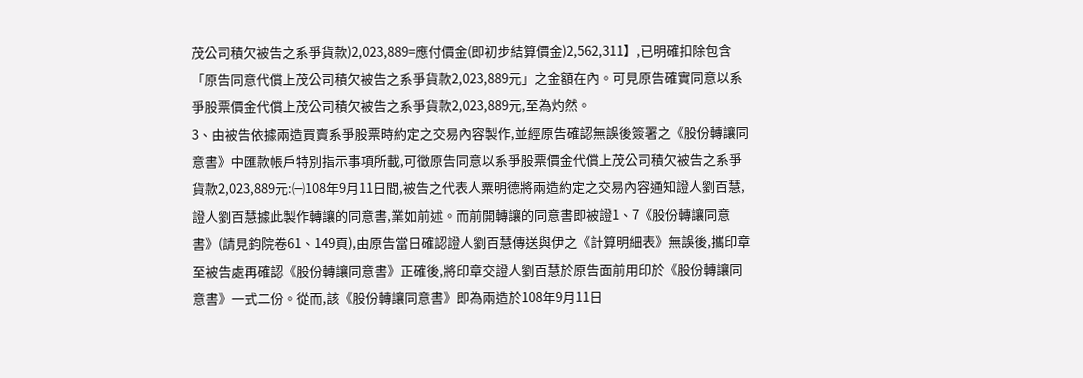茂公司積欠被告之系爭貨款)2,023,889=應付價金(即初步結算價金)2,562,311】,已明確扣除包含「原告同意代償上茂公司積欠被告之系爭貨款2,023,889元」之金額在內。可見原告確實同意以系爭股票價金代償上茂公司積欠被告之系爭貨款2,023,889元,至為灼然。
3、由被告依據兩造買賣系爭股票時約定之交易內容製作,並經原告確認無誤後簽署之《股份轉讓同意書》中匯款帳戶特別指示事項所載,可徵原告同意以系爭股票價金代償上茂公司積欠被告之系爭貨款2,023,889元:㈠108年9月11日間,被告之代表人粟明德將兩造約定之交易內容通知證人劉百慧,證人劉百慧據此製作轉讓的同意書,業如前述。而前開轉讓的同意書即被證1、7《股份轉讓同意書》(請見鈞院卷61、149頁),由原告當日確認證人劉百慧傳送與伊之《計算明細表》無誤後,攜印章至被告處再確認《股份轉讓同意書》正確後,將印章交證人劉百慧於原告面前用印於《股份轉讓同意書》一式二份。從而,該《股份轉讓同意書》即為兩造於108年9月11日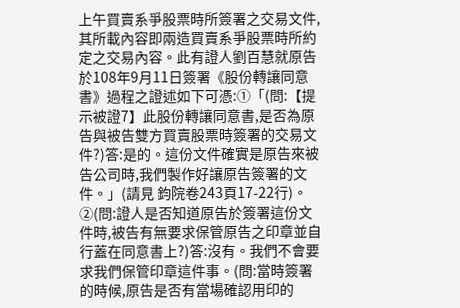上午買賣系爭股票時所簽署之交易文件,其所載內容即兩造買賣系爭股票時所約定之交易內容。此有證人劉百慧就原告於108年9月11日簽署《股份轉讓同意書》過程之證述如下可憑:①「(問:【提示被證7】此股份轉讓同意書,是否為原告與被告雙方買賣股票時簽署的交易文件?)答:是的。這份文件確實是原告來被告公司時,我們製作好讓原告簽署的文件。」(請見 鈞院卷243頁17-22行)。②(問:證人是否知道原告於簽署這份文件時,被告有無要求保管原告之印章並自行蓋在同意書上?)答:沒有。我們不會要求我們保管印章這件事。(問:當時簽署的時候,原告是否有當場確認用印的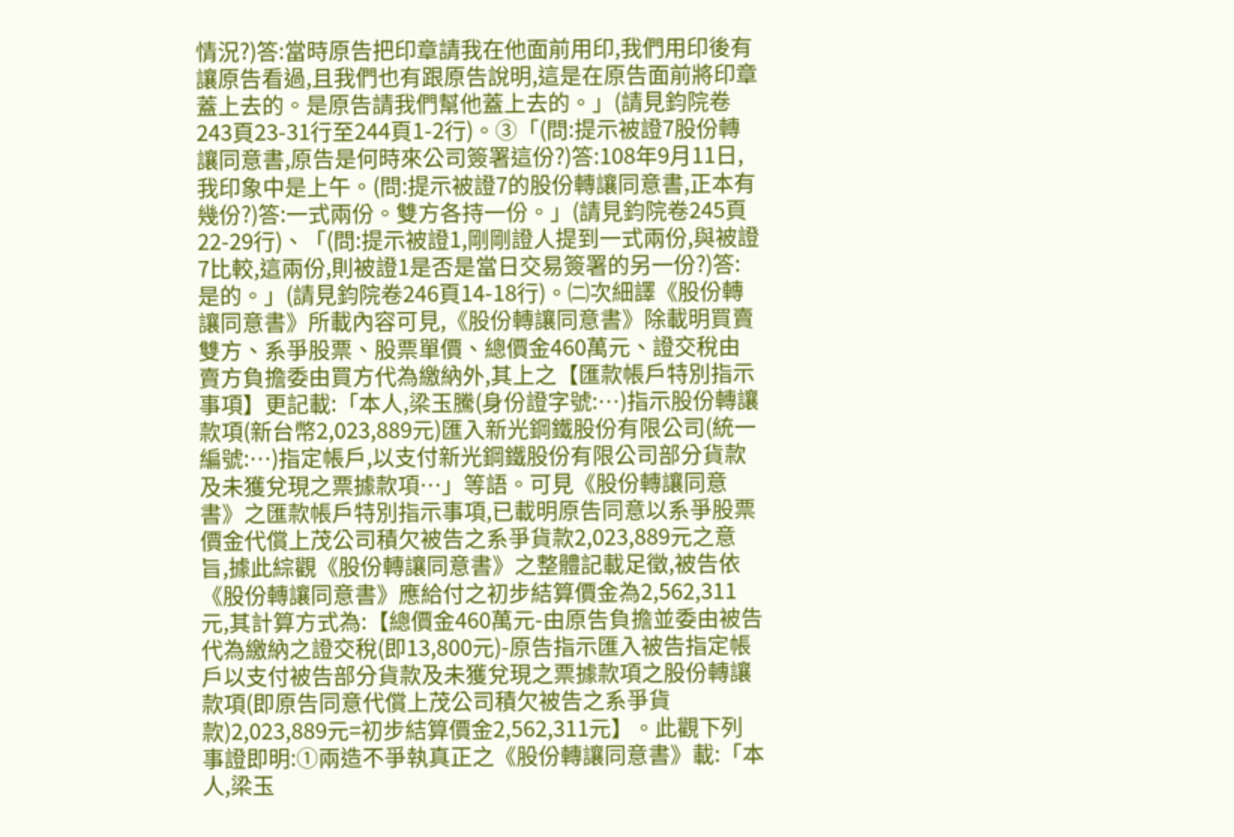情況?)答:當時原告把印章請我在他面前用印,我們用印後有讓原告看過,且我們也有跟原告說明,這是在原告面前將印章蓋上去的。是原告請我們幫他蓋上去的。」(請見鈞院卷243頁23-31行至244頁1-2行)。③「(問:提示被證7股份轉讓同意書,原告是何時來公司簽署這份?)答:108年9月11日,我印象中是上午。(問:提示被證7的股份轉讓同意書,正本有幾份?)答:一式兩份。雙方各持一份。」(請見鈞院卷245頁22-29行)、「(問:提示被證1,剛剛證人提到一式兩份,與被證7比較,這兩份,則被證1是否是當日交易簽署的另一份?)答:是的。」(請見鈞院卷246頁14-18行)。㈡次細譯《股份轉讓同意書》所載內容可見,《股份轉讓同意書》除載明買賣雙方、系爭股票、股票單價、總價金460萬元、證交稅由賣方負擔委由買方代為繳納外,其上之【匯款帳戶特別指示事項】更記載:「本人,梁玉騰(身份證字號:…)指示股份轉讓款項(新台幣2,023,889元)匯入新光鋼鐵股份有限公司(統一編號:…)指定帳戶,以支付新光鋼鐵股份有限公司部分貨款及未獲兌現之票據款項…」等語。可見《股份轉讓同意書》之匯款帳戶特別指示事項,已載明原告同意以系爭股票價金代償上茂公司積欠被告之系爭貨款2,023,889元之意旨,據此綜觀《股份轉讓同意書》之整體記載足徵,被告依《股份轉讓同意書》應給付之初步結算價金為2,562,311元,其計算方式為:【總價金460萬元-由原告負擔並委由被告代為繳納之證交稅(即13,800元)-原告指示匯入被告指定帳戶以支付被告部分貨款及未獲兌現之票據款項之股份轉讓款項(即原告同意代償上茂公司積欠被告之系爭貨款)2,023,889元=初步結算價金2,562,311元】。此觀下列事證即明:①兩造不爭執真正之《股份轉讓同意書》載:「本人,梁玉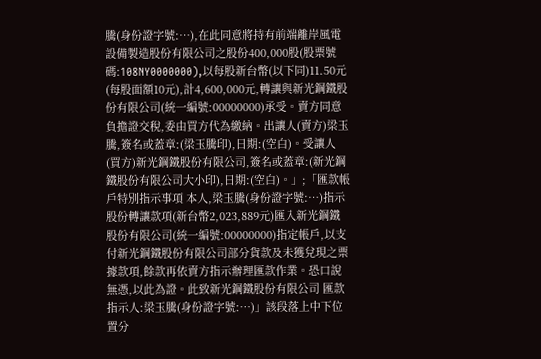騰(身份證字號:…),在此同意將持有前端離岸風電設備製造股份有限公司之股份400,000股(股票號碼:108NY0000000),以每股新台幣(以下同)11.50元(每股面額10元),計4,600,000元,轉讓與新光鋼鐵股份有限公司(統一編號:00000000)承受。賣方同意負擔證交稅,委由買方代為繳納。出讓人(賣方)梁玉騰,簽名或蓋章:(梁玉騰印),日期:(空白)。受讓人(買方)新光鋼鐵股份有限公司,簽名或蓋章:(新光鋼鐵股份有限公司大小印),日期:(空白)。」;「匯款帳戶特別指示事項 本人,梁玉騰(身份證字號:…)指示股份轉讓款項(新台幣2,023,889元)匯入新光鋼鐵股份有限公司(統一編號:00000000)指定帳戶,以支付新光鋼鐵股份有限公司部分貨款及未獲兌現之票據款項,餘款再依賣方指示辦理匯款作業。恐口說無憑,以此為證。此致新光鋼鐵股份有限公司 匯款指示人:梁玉騰(身份證字號:…)」該段落上中下位置分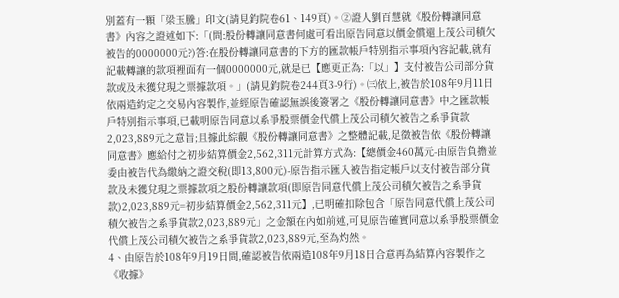別蓋有一顆「梁玉騰」印文(請見鈞院卷61、149頁)。②證人劉百慧就《股份轉讓同意書》內容之證述如下:「(問:股份轉讓同意書何處可看出原告同意以價金償還上茂公司積欠被告的0000000元?)答:在股份轉讓同意書的下方的匯款帳戶特別指示事項內容記載,就有記載轉讓的款項裡面有一個0000000元,就是已【應更正為:「以」】支付被告公司部分貨款或及未獲兌現之票據款項。」(請見鈞院卷244頁3-9行)。㈢依上,被告於108年9月11日依兩造約定之交易內容製作,並經原告確認無誤後簽署之《股份轉讓同意書》中之匯款帳戶特別指示事項,已載明原告同意以系爭股票價金代償上茂公司積欠被告之系爭貨款2,023,889元之意旨;且據此綜觀《股份轉讓同意書》之整體記載,足徵被告依《股份轉讓同意書》應給付之初步結算價金2,562,311元計算方式為:【總價金460萬元-由原告負擔並委由被告代為繳納之證交稅(即13,800元)-原告指示匯入被告指定帳戶以支付被告部分貨款及未獲兌現之票據款項之股份轉讓款項(即原告同意代償上茂公司積欠被告之系爭貨款)2,023,889元=初步結算價金2,562,311元】,已明確扣除包含「原告同意代償上茂公司積欠被告之系爭貨款2,023,889元」之金額在內如前述,可見原告確實同意以系爭股票價金代償上茂公司積欠被告之系爭貨款2,023,889元,至為灼然。
4、由原告於108年9月19日間,確認被告依兩造108年9月18日合意再為結算內容製作之《收據》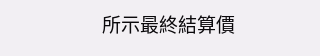所示最終結算價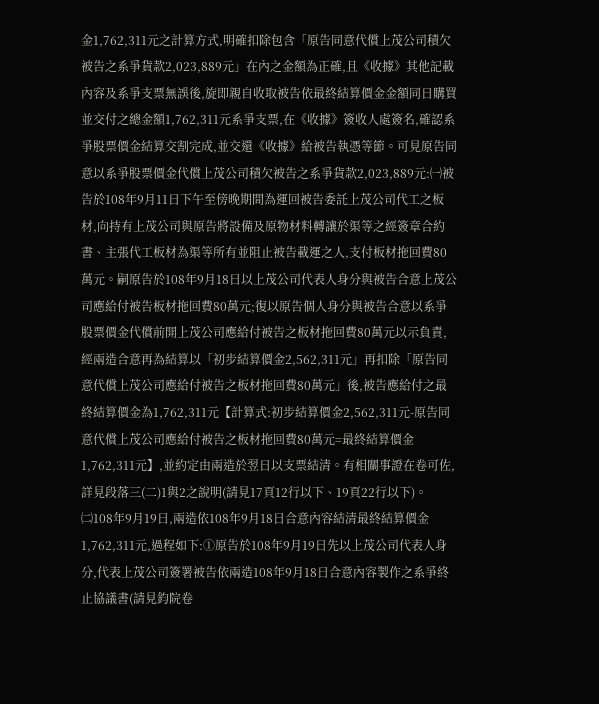金1,762,311元之計算方式,明確扣除包含「原告同意代償上茂公司積欠被告之系爭貨款2,023,889元」在內之金額為正確,且《收據》其他記載內容及系爭支票無誤後,旋即親自收取被告依最終結算價金金額同日購買並交付之總金額1,762,311元系爭支票,在《收據》簽收人處簽名,確認系爭股票價金結算交割完成,並交還《收據》給被告執憑等節。可見原告同意以系爭股票價金代償上茂公司積欠被告之系爭貨款2,023,889元:㈠被告於108年9月11日下午至傍晚期間為運回被告委託上茂公司代工之板材,向持有上茂公司與原告將設備及原物材料轉讓於渠等之經簽章合約書、主張代工板材為渠等所有並阻止被告載運之人,支付板材拖回費80萬元。嗣原告於108年9月18日以上茂公司代表人身分與被告合意上茂公司應給付被告板材拖回費80萬元;復以原告個人身分與被告合意以系爭股票價金代償前開上茂公司應給付被告之板材拖回費80萬元以示負責,經兩造合意再為結算以「初步結算價金2,562,311元」再扣除「原告同意代償上茂公司應給付被告之板材拖回費80萬元」後,被告應給付之最終結算價金為1,762,311元【計算式:初步結算價金2,562,311元-原告同意代償上茂公司應給付被告之板材拖回費80萬元=最終結算價金1,762,311元】,並約定由兩造於翌日以支票結清。有相關事證在卷可佐,詳見段落三(二)1與2之說明(請見17頁12行以下、19頁22行以下)。㈡108年9月19日,兩造依108年9月18日合意內容結清最終結算價金1,762,311元,過程如下:①原告於108年9月19日先以上茂公司代表人身分,代表上茂公司簽署被告依兩造108年9月18日合意內容製作之系爭終止協議書(請見鈞院卷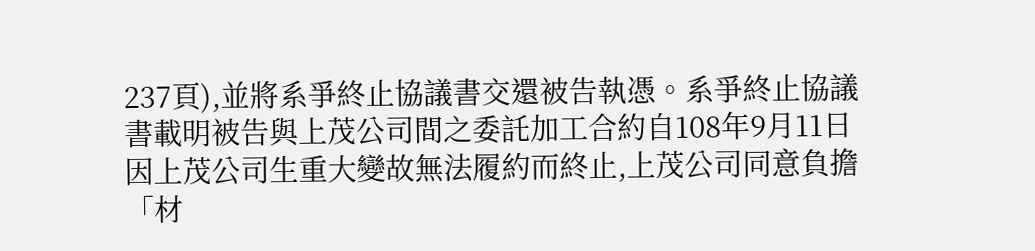237頁),並將系爭終止協議書交還被告執憑。系爭終止協議書載明被告與上茂公司間之委託加工合約自108年9月11日因上茂公司生重大變故無法履約而終止,上茂公司同意負擔「材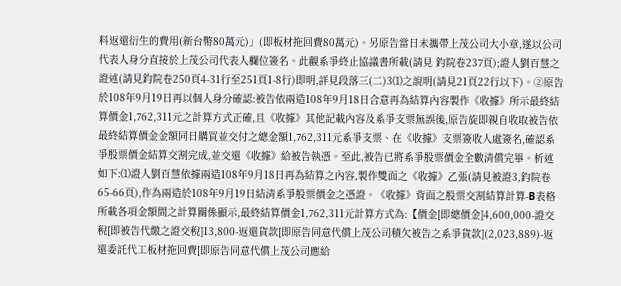料返還衍生的費用(新台幣80萬元)」(即板材拖回費80萬元)。另原告當日未攜帶上茂公司大小章,遂以公司代表人身分直接於上茂公司代表人欄位簽名。此觀系爭終止協議書所載(請見 鈞院卷237頁);證人劉百慧之證述(請見鈞院卷250頁4-31行至251頁1-8行)即明,詳見段落三(二)3⑴之說明(請見21頁22行以下)。②原告於108年9月19日再以個人身分確認:被告依兩造108年9月18日合意再為結算內容製作《收據》所示最終結算價金1,762,311元之計算方式正確,且《收據》其他記載內容及系爭支票無誤後,原告旋即親自收取被告依最終結算價金金額同日購買並交付之總金額1,762,311元系爭支票、在《收據》支票簽收人處簽名,確認系爭股票價金結算交割完成,並交還《收據》給被告執憑。至此,被告已將系爭股票價金全數清償完畢。析述如下:⑴證人劉百慧依據兩造108年9月18日再為結算之內容,製作雙面之《收據》乙張(請見被證3,鈞院卷65-66頁),作為兩造於108年9月19日結清系爭股票價金之憑證。《收據》背面之股票交割結算計算-B表格所載各項金額間之計算關係顯示,最終結算價金1,762,311元計算方式為:【價金[即總價金]4,600,000-證交稅[即被告代繳之證交稅]13,800-返還貨款[即原告同意代償上茂公司積欠被告之系爭貨款](2,023,889)-返還委託代工板材拖回費[即原告同意代償上茂公司應給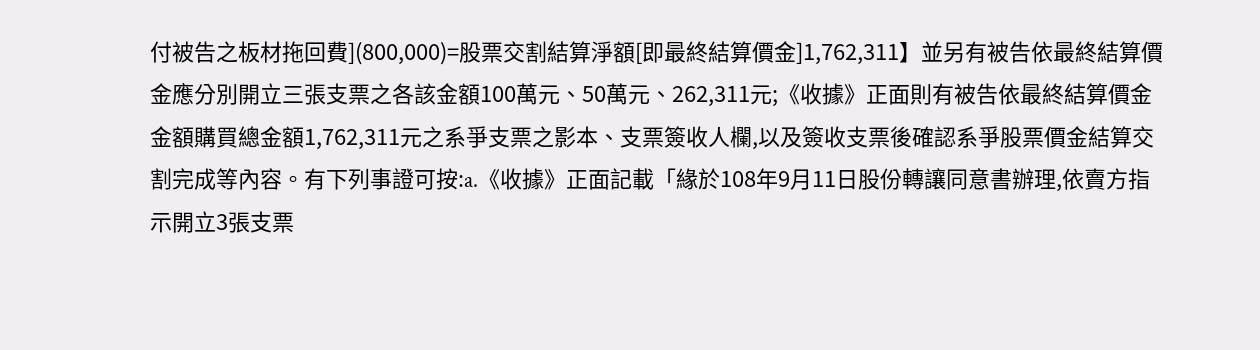付被告之板材拖回費](800,000)=股票交割結算淨額[即最終結算價金]1,762,311】並另有被告依最終結算價金應分別開立三張支票之各該金額100萬元、50萬元、262,311元;《收據》正面則有被告依最終結算價金金額購買總金額1,762,311元之系爭支票之影本、支票簽收人欄,以及簽收支票後確認系爭股票價金結算交割完成等內容。有下列事證可按:a.《收據》正面記載「緣於108年9月11日股份轉讓同意書辦理,依賣方指示開立3張支票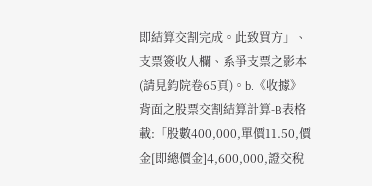即結算交割完成。此致買方」、支票簽收人欄、系爭支票之影本(請見鈞院卷65頁)。b.《收據》背面之股票交割結算計算-B表格載:「股數400,000,單價11.50,價金[即總價金]4,600,000,證交稅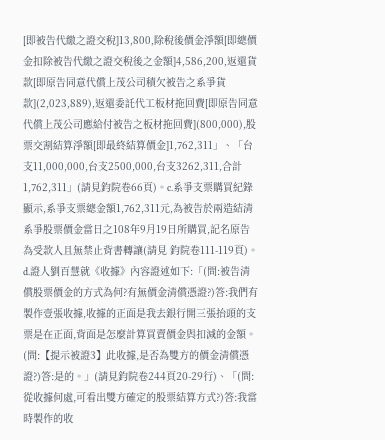[即被告代繳之證交稅]13,800,除稅後價金淨額[即總價金扣除被告代繳之證交稅後之金額]4,586,200,返還貨款[即原告同意代償上茂公司積欠被告之系爭貨款](2,023,889),返還委託代工板材拖回費[即原告同意代償上茂公司應給付被告之板材拖回費](800,000),股票交割結算淨額[即最終結算價金]1,762,311」、「台支11,000,000,台支2500,000,台支3262,311,合計1,762,311」(請見鈞院卷66頁)。c.系爭支票購買紀錄顯示,系爭支票總金額1,762,311元,為被告於兩造結清系爭股票價金當日之108年9月19日所購買,記名原告為受款人且無禁止背書轉讓(請見 鈞院卷111-119頁)。d.證人劉百慧就《收據》內容證述如下:「(問:被告清償股票價金的方式為何?有無價金清償憑證?)答:我們有製作壹張收據,收據的正面是我去銀行開三張抬頭的支票是在正面,背面是怎麼計算買賣價金與扣減的金額。(問:【提示被證3】此收據,是否為雙方的價金清償憑證?)答:是的。」(請見鈞院卷244頁20-29行)、「(問:從收據何處,可看出雙方確定的股票結算方式?)答:我當時製作的收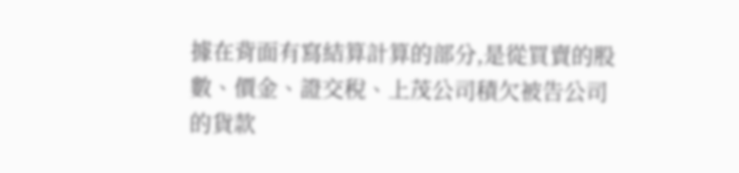據在背面有寫結算計算的部分,是從買賣的股數、價金、證交稅、上茂公司積欠被告公司的貨款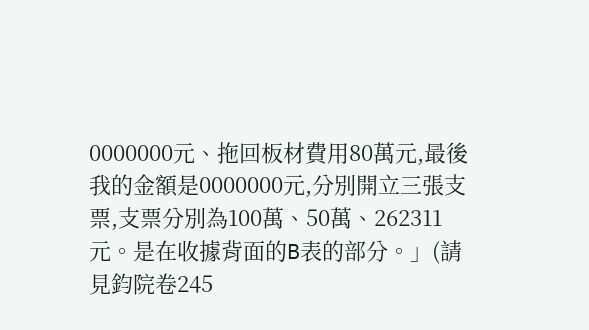0000000元、拖回板材費用80萬元,最後我的金額是0000000元,分別開立三張支票,支票分別為100萬、50萬、262311元。是在收據背面的B表的部分。」(請見鈞院卷245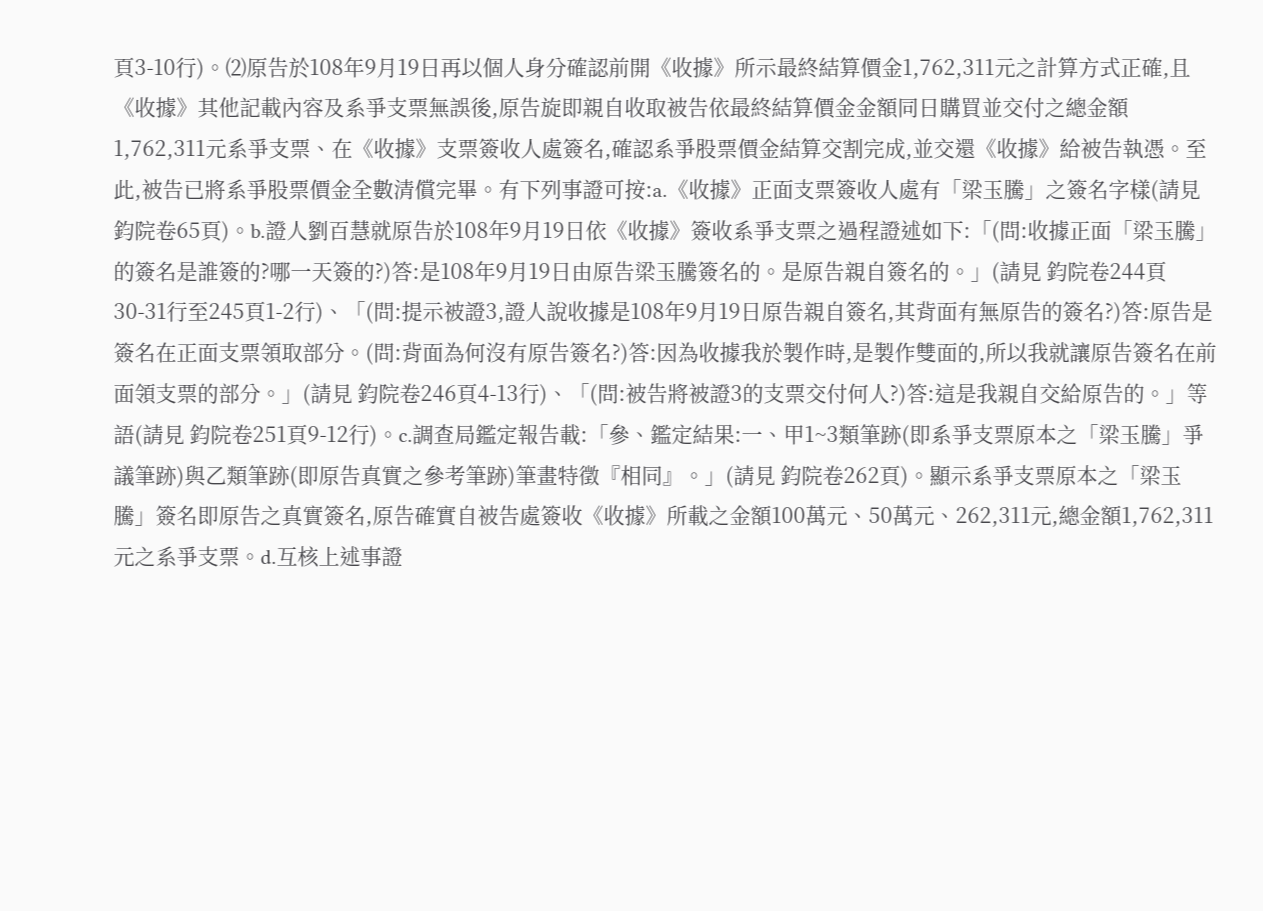頁3-10行)。⑵原告於108年9月19日再以個人身分確認前開《收據》所示最終結算價金1,762,311元之計算方式正確,且《收據》其他記載內容及系爭支票無誤後,原告旋即親自收取被告依最終結算價金金額同日購買並交付之總金額1,762,311元系爭支票、在《收據》支票簽收人處簽名,確認系爭股票價金結算交割完成,並交還《收據》給被告執憑。至此,被告已將系爭股票價金全數清償完畢。有下列事證可按:a.《收據》正面支票簽收人處有「梁玉騰」之簽名字樣(請見鈞院卷65頁)。b.證人劉百慧就原告於108年9月19日依《收據》簽收系爭支票之過程證述如下:「(問:收據正面「梁玉騰」的簽名是誰簽的?哪一天簽的?)答:是108年9月19日由原告梁玉騰簽名的。是原告親自簽名的。」(請見 鈞院卷244頁30-31行至245頁1-2行)、「(問:提示被證3,證人說收據是108年9月19日原告親自簽名,其背面有無原告的簽名?)答:原告是簽名在正面支票領取部分。(問:背面為何沒有原告簽名?)答:因為收據我於製作時,是製作雙面的,所以我就讓原告簽名在前面領支票的部分。」(請見 鈞院卷246頁4-13行)、「(問:被告將被證3的支票交付何人?)答:這是我親自交給原告的。」等語(請見 鈞院卷251頁9-12行)。c.調查局鑑定報告載:「參、鑑定結果:一、甲1~3類筆跡(即系爭支票原本之「梁玉騰」爭議筆跡)與乙類筆跡(即原告真實之參考筆跡)筆畫特徵『相同』。」(請見 鈞院卷262頁)。顯示系爭支票原本之「梁玉騰」簽名即原告之真實簽名,原告確實自被告處簽收《收據》所載之金額100萬元、50萬元、262,311元,總金額1,762,311元之系爭支票。d.互核上述事證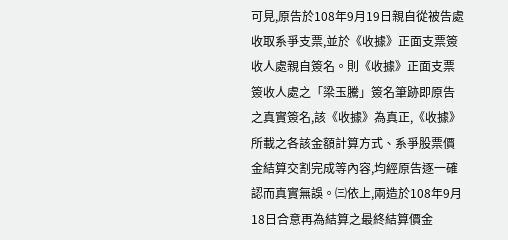可見,原告於108年9月19日親自從被告處收取系爭支票,並於《收據》正面支票簽收人處親自簽名。則《收據》正面支票簽收人處之「梁玉騰」簽名筆跡即原告之真實簽名,該《收據》為真正,《收據》所載之各該金額計算方式、系爭股票價金結算交割完成等內容,均經原告逐一確認而真實無誤。㈢依上,兩造於108年9月18日合意再為結算之最終結算價金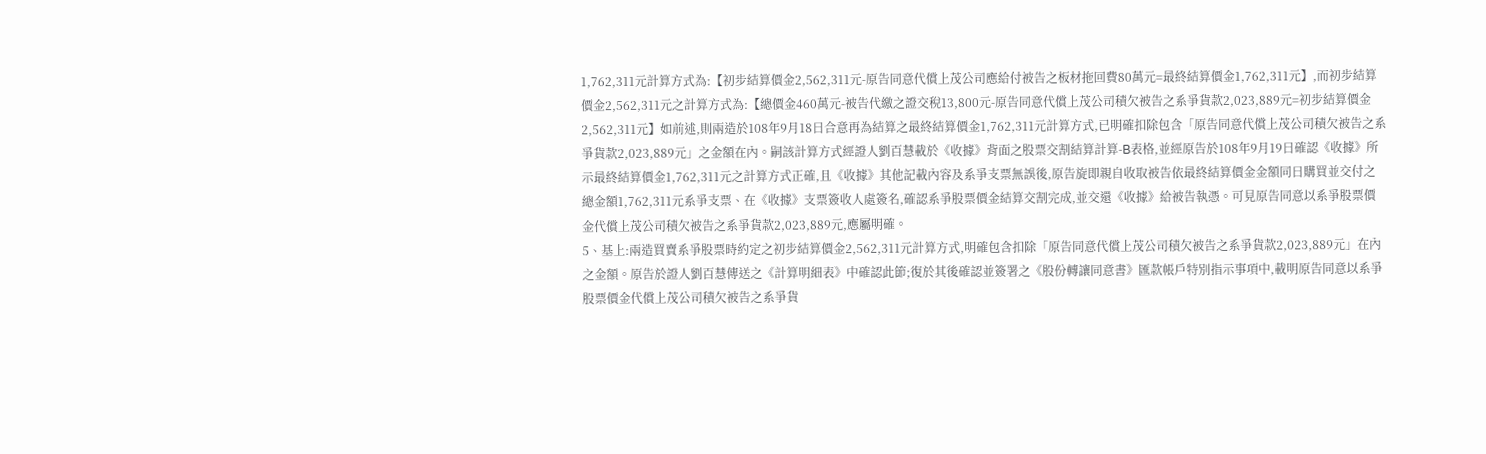1,762,311元計算方式為:【初步結算價金2,562,311元-原告同意代償上茂公司應給付被告之板材拖回費80萬元=最終結算價金1,762,311元】,而初步結算價金2,562,311元之計算方式為:【總價金460萬元-被告代繳之證交稅13,800元-原告同意代償上茂公司積欠被告之系爭貨款2,023,889元=初步結算價金2,562,311元】如前述,則兩造於108年9月18日合意再為結算之最終結算價金1,762,311元計算方式,已明確扣除包含「原告同意代償上茂公司積欠被告之系爭貨款2,023,889元」之金額在內。嗣該計算方式經證人劉百慧載於《收據》背面之股票交割結算計算-B表格,並經原告於108年9月19日確認《收據》所示最終結算價金1,762,311元之計算方式正確,且《收據》其他記載內容及系爭支票無誤後,原告旋即親自收取被告依最終結算價金金額同日購買並交付之總金額1,762,311元系爭支票、在《收據》支票簽收人處簽名,確認系爭股票價金結算交割完成,並交還《收據》給被告執憑。可見原告同意以系爭股票價金代償上茂公司積欠被告之系爭貨款2,023,889元,應屬明確。
5、基上:兩造買賣系爭股票時約定之初步結算價金2,562,311元計算方式,明確包含扣除「原告同意代償上茂公司積欠被告之系爭貨款2,023,889元」在內之金額。原告於證人劉百慧傳送之《計算明細表》中確認此節;復於其後確認並簽署之《股份轉讓同意書》匯款帳戶特別指示事項中,載明原告同意以系爭股票價金代償上茂公司積欠被告之系爭貨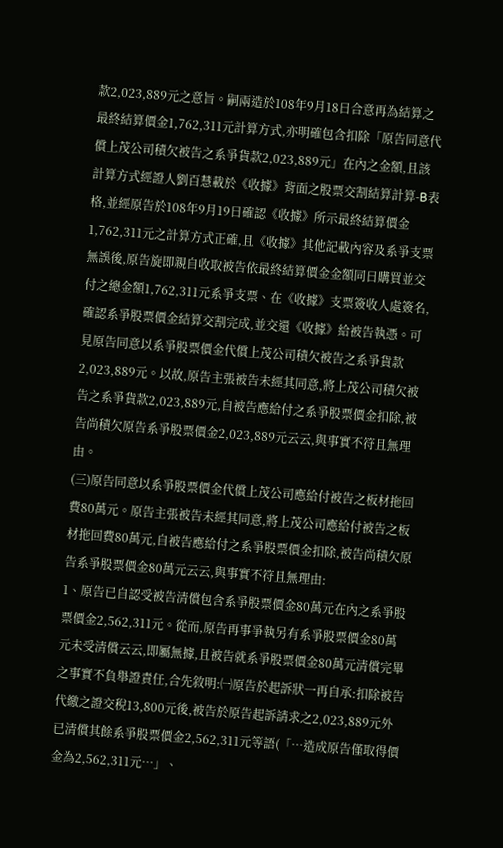款2,023,889元之意旨。嗣兩造於108年9月18日合意再為結算之最終結算價金1,762,311元計算方式,亦明確包含扣除「原告同意代償上茂公司積欠被告之系爭貨款2,023,889元」在內之金額,且該計算方式經證人劉百慧載於《收據》背面之股票交割結算計算-B表格,並經原告於108年9月19日確認《收據》所示最終結算價金1,762,311元之計算方式正確,且《收據》其他記載內容及系爭支票無誤後,原告旋即親自收取被告依最終結算價金金額同日購買並交付之總金額1,762,311元系爭支票、在《收據》支票簽收人處簽名,確認系爭股票價金結算交割完成,並交還《收據》給被告執憑。可見原告同意以系爭股票價金代償上茂公司積欠被告之系爭貨款2,023,889元。以故,原告主張被告未經其同意,將上茂公司積欠被告之系爭貨款2,023,889元,自被告應給付之系爭股票價金扣除,被告尚積欠原告系爭股票價金2,023,889元云云,與事實不符且無理由。
(三)原告同意以系爭股票價金代償上茂公司應給付被告之板材拖回費80萬元。原告主張被告未經其同意,將上茂公司應給付被告之板材拖回費80萬元,自被告應給付之系爭股票價金扣除,被告尚積欠原告系爭股票價金80萬元云云,與事實不符且無理由:
1、原告已自認受被告清償包含系爭股票價金80萬元在內之系爭股票價金2,562,311元。從而,原告再事爭執另有系爭股票價金80萬元未受清償云云,即屬無據,且被告就系爭股票價金80萬元清償完畢之事實不負舉證責任,合先敘明:㈠原告於起訴狀一再自承:扣除被告代繳之證交稅13,800元後,被告於原告起訴請求之2,023,889元外已清償其餘系爭股票價金2,562,311元等語(「…造成原告僅取得價金為2,562,311元…」、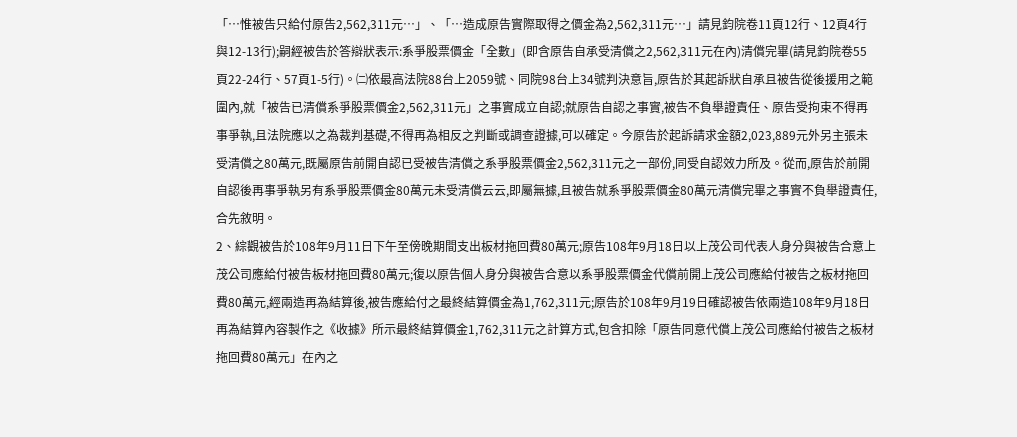「…惟被告只給付原告2,562,311元…」、「…造成原告實際取得之價金為2,562,311元…」請見鈞院卷11頁12行、12頁4行與12-13行);嗣經被告於答辯狀表示:系爭股票價金「全數」(即含原告自承受清償之2,562,311元在內)清償完畢(請見鈞院卷55頁22-24行、57頁1-5行)。㈡依最高法院88台上2059號、同院98台上34號判決意旨,原告於其起訴狀自承且被告從後援用之範圍內,就「被告已清償系爭股票價金2,562,311元」之事實成立自認;就原告自認之事實,被告不負舉證責任、原告受拘束不得再事爭執,且法院應以之為裁判基礎,不得再為相反之判斷或調查證據,可以確定。今原告於起訴請求金額2,023,889元外另主張未受清償之80萬元,既屬原告前開自認已受被告清償之系爭股票價金2,562,311元之一部份,同受自認效力所及。從而,原告於前開自認後再事爭執另有系爭股票價金80萬元未受清償云云,即屬無據,且被告就系爭股票價金80萬元清償完畢之事實不負舉證責任,合先敘明。
2、綜觀被告於108年9月11日下午至傍晚期間支出板材拖回費80萬元;原告108年9月18日以上茂公司代表人身分與被告合意上茂公司應給付被告板材拖回費80萬元;復以原告個人身分與被告合意以系爭股票價金代償前開上茂公司應給付被告之板材拖回費80萬元,經兩造再為結算後,被告應給付之最終結算價金為1,762,311元;原告於108年9月19日確認被告依兩造108年9月18日再為結算內容製作之《收據》所示最終結算價金1,762,311元之計算方式,包含扣除「原告同意代償上茂公司應給付被告之板材拖回費80萬元」在內之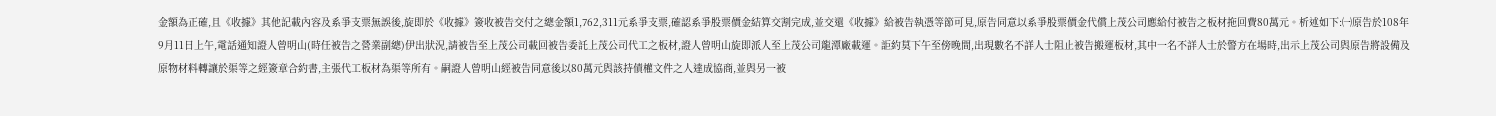金額為正確,且《收據》其他記載內容及系爭支票無誤後,旋即於《收據》簽收被告交付之總金額1,762,311元系爭支票,確認系爭股票價金結算交割完成,並交還《收據》給被告執憑等節可見,原告同意以系爭股票價金代償上茂公司應給付被告之板材拖回費80萬元。析述如下:㈠原告於108年9月11日上午,電話通知證人曾明山(時任被告之營業副總)伊出狀況,請被告至上茂公司載回被告委託上茂公司代工之板材,證人曾明山旋即派人至上茂公司龍潭廠載運。詎約莫下午至傍晚間,出現數名不詳人士阻止被告搬運板材,其中一名不詳人士於警方在場時,出示上茂公司與原告將設備及原物材料轉讓於渠等之經簽章合約書,主張代工板材為渠等所有。嗣證人曾明山經被告同意後以80萬元與該持債權文件之人達成協商,並與另一被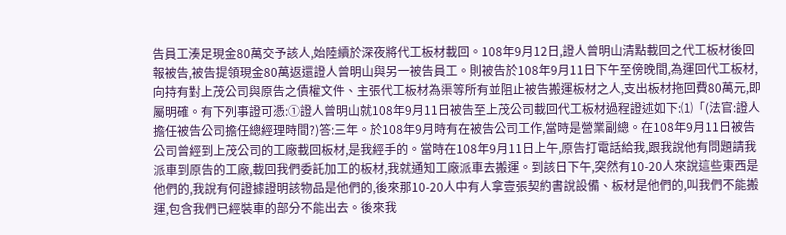告員工湊足現金80萬交予該人,始陸續於深夜將代工板材載回。108年9月12日,證人曾明山清點載回之代工板材後回報被告,被告提領現金80萬返還證人曾明山與另一被告員工。則被告於108年9月11日下午至傍晚間,為運回代工板材,向持有對上茂公司與原告之債權文件、主張代工板材為渠等所有並阻止被告搬運板材之人,支出板材拖回費80萬元,即屬明確。有下列事證可憑:①證人曾明山就108年9月11日被告至上茂公司載回代工板材過程證述如下:⑴「(法官:證人擔任被告公司擔任總經理時間?)答:三年。於108年9月時有在被告公司工作,當時是營業副總。在108年9月11日被告公司曾經到上茂公司的工廠載回板材,是我經手的。當時在108年9月11日上午,原告打電話給我,跟我說他有問題請我派車到原告的工廠,載回我們委託加工的板材,我就通知工廠派車去搬運。到該日下午,突然有10-20人來說這些東西是他們的,我說有何證據證明該物品是他們的,後來那10-20人中有人拿壹張契約書說設備、板材是他們的,叫我們不能搬運,包含我們已經裝車的部分不能出去。後來我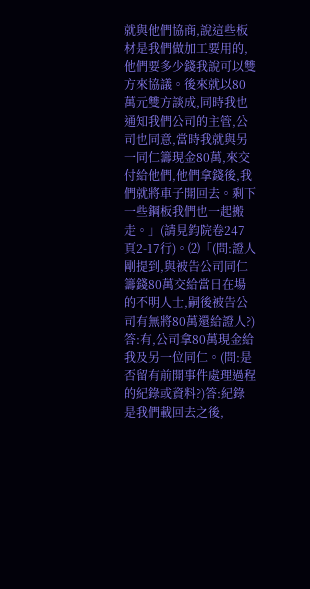就與他們協商,說這些板材是我們做加工要用的,他們要多少錢我說可以雙方來協議。後來就以80萬元雙方談成,同時我也通知我們公司的主管,公司也同意,當時我就與另一同仁籌現金80萬,來交付給他們,他們拿錢後,我們就將車子開回去。剩下一些鋼板我們也一起搬走。」(請見鈞院卷247頁2-17行)。⑵「(問:證人剛提到,與被告公司同仁籌錢80萬交給當日在場的不明人士,嗣後被告公司有無將80萬還給證人?)答:有,公司拿80萬現金給我及另一位同仁。(問:是否留有前開事件處理過程的紀錄或資料?)答:紀錄是我們載回去之後,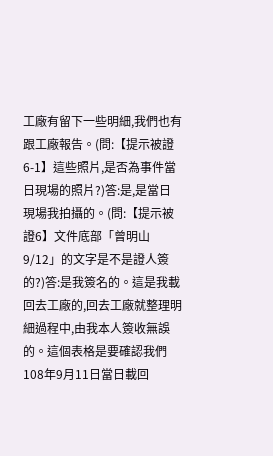工廠有留下一些明細,我們也有跟工廠報告。(問:【提示被證6-1】這些照片,是否為事件當日現場的照片?)答:是,是當日現場我拍攝的。(問:【提示被證6】文件底部「曾明山9/12」的文字是不是證人簽的?)答:是我簽名的。這是我載回去工廠的,回去工廠就整理明細過程中,由我本人簽收無誤的。這個表格是要確認我們108年9月11日當日載回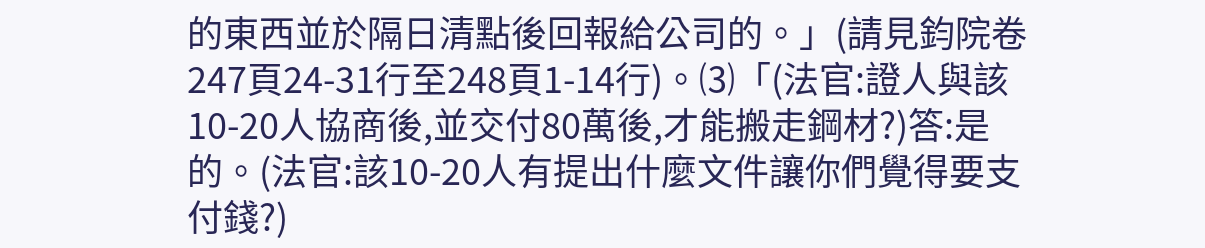的東西並於隔日清點後回報給公司的。」(請見鈞院卷247頁24-31行至248頁1-14行)。⑶「(法官:證人與該10-20人協商後,並交付80萬後,才能搬走鋼材?)答:是的。(法官:該10-20人有提出什麼文件讓你們覺得要支付錢?)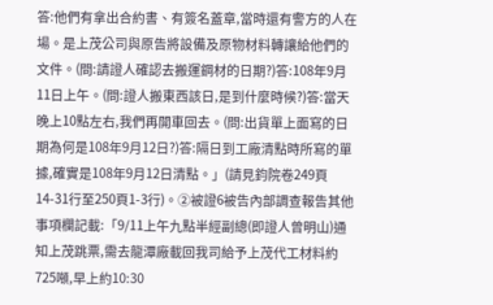答:他們有拿出合約書、有簽名蓋章,當時還有警方的人在場。是上茂公司與原告將設備及原物材料轉讓給他們的文件。(問:請證人確認去搬運鋼材的日期?)答:108年9月11日上午。(問:證人搬東西該日,是到什麼時候?)答:當天晚上10點左右,我們再開車回去。(問:出貨單上面寫的日期為何是108年9月12日?)答:隔日到工廠清點時所寫的單據,確實是108年9月12日清點。」(請見鈞院卷249頁14-31行至250頁1-3行)。②被證6被告內部調查報告其他事項欄記載:「9/11上午九點半經副總(即證人曾明山)通知上茂跳票,需去龍潭廠載回我司給予上茂代工材料約725噸,早上約10:30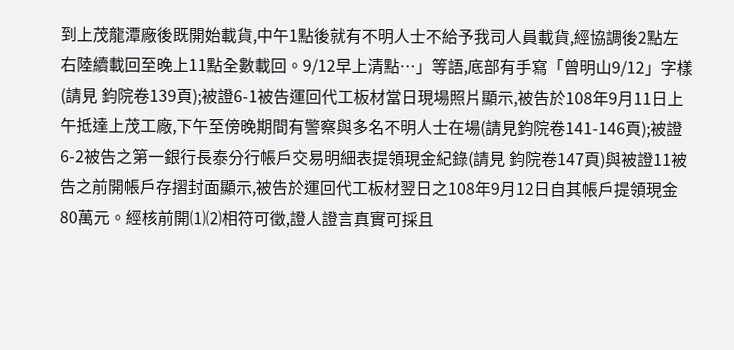到上茂龍潭廠後既開始載貨,中午1點後就有不明人士不給予我司人員載貨,經協調後2點左右陸續載回至晚上11點全數載回。9/12早上清點…」等語,底部有手寫「曾明山9/12」字樣(請見 鈞院卷139頁);被證6-1被告運回代工板材當日現場照片顯示,被告於108年9月11日上午抵達上茂工廠,下午至傍晚期間有警察與多名不明人士在場(請見鈞院卷141-146頁);被證6-2被告之第一銀行長泰分行帳戶交易明細表提領現金紀錄(請見 鈞院卷147頁)與被證11被告之前開帳戶存摺封面顯示,被告於運回代工板材翌日之108年9月12日自其帳戶提領現金80萬元。經核前開⑴⑵相符可徵,證人證言真實可採且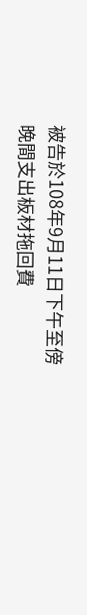被告於108年9月11日下午至傍晚間支出板材拖回費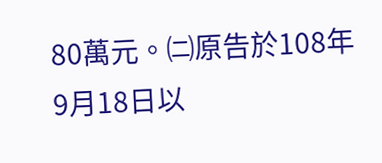80萬元。㈡原告於108年9月18日以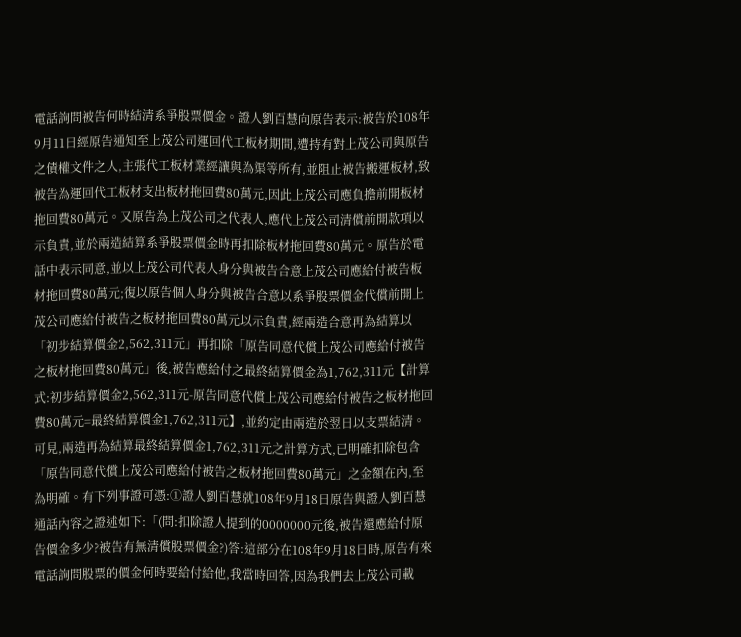電話詢問被告何時結清系爭股票價金。證人劉百慧向原告表示:被告於108年9月11日經原告通知至上茂公司運回代工板材期間,遭持有對上茂公司與原告之債權文件之人,主張代工板材業經讓與為渠等所有,並阻止被告搬運板材,致被告為運回代工板材支出板材拖回費80萬元,因此上茂公司應負擔前開板材拖回費80萬元。又原告為上茂公司之代表人,應代上茂公司清償前開款項以示負責,並於兩造結算系爭股票價金時再扣除板材拖回費80萬元。原告於電話中表示同意,並以上茂公司代表人身分與被告合意上茂公司應給付被告板材拖回費80萬元;復以原告個人身分與被告合意以系爭股票價金代償前開上茂公司應給付被告之板材拖回費80萬元以示負責,經兩造合意再為結算以「初步結算價金2,562,311元」再扣除「原告同意代償上茂公司應給付被告之板材拖回費80萬元」後,被告應給付之最終結算價金為1,762,311元【計算式:初步結算價金2,562,311元-原告同意代償上茂公司應給付被告之板材拖回費80萬元=最終結算價金1,762,311元】,並約定由兩造於翌日以支票結清。可見,兩造再為結算最終結算價金1,762,311元之計算方式,已明確扣除包含「原告同意代償上茂公司應給付被告之板材拖回費80萬元」之金額在內,至為明確。有下列事證可憑:①證人劉百慧就108年9月18日原告與證人劉百慧通話內容之證述如下:「(問:扣除證人提到的0000000元後,被告還應給付原告價金多少?被告有無清償股票價金?)答:這部分在108年9月18日時,原告有來電話詢問股票的價金何時要給付給他,我當時回答,因為我們去上茂公司載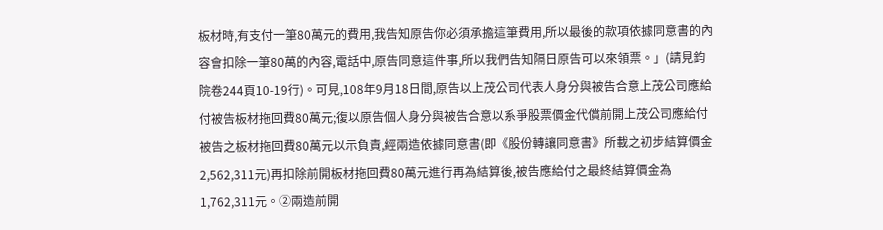板材時,有支付一筆80萬元的費用,我告知原告你必須承擔這筆費用,所以最後的款項依據同意書的內容會扣除一筆80萬的內容,電話中,原告同意這件事,所以我們告知隔日原告可以來領票。」(請見鈞院卷244頁10-19行)。可見,108年9月18日間,原告以上茂公司代表人身分與被告合意上茂公司應給付被告板材拖回費80萬元;復以原告個人身分與被告合意以系爭股票價金代償前開上茂公司應給付被告之板材拖回費80萬元以示負責,經兩造依據同意書(即《股份轉讓同意書》所載之初步結算價金2,562,311元)再扣除前開板材拖回費80萬元進行再為結算後,被告應給付之最終結算價金為1,762,311元。②兩造前開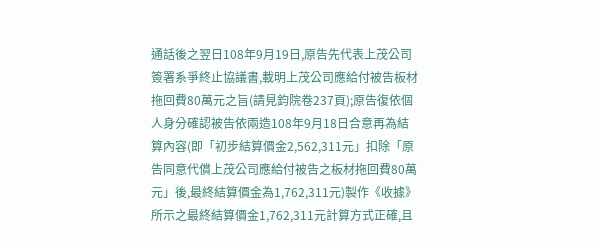通話後之翌日108年9月19日,原告先代表上茂公司簽署系爭終止協議書,載明上茂公司應給付被告板材拖回費80萬元之旨(請見鈞院卷237頁);原告復依個人身分確認被告依兩造108年9月18日合意再為結算內容(即「初步結算價金2,562,311元」扣除「原告同意代償上茂公司應給付被告之板材拖回費80萬元」後,最終結算價金為1,762,311元)製作《收據》所示之最終結算價金1,762,311元計算方式正確,且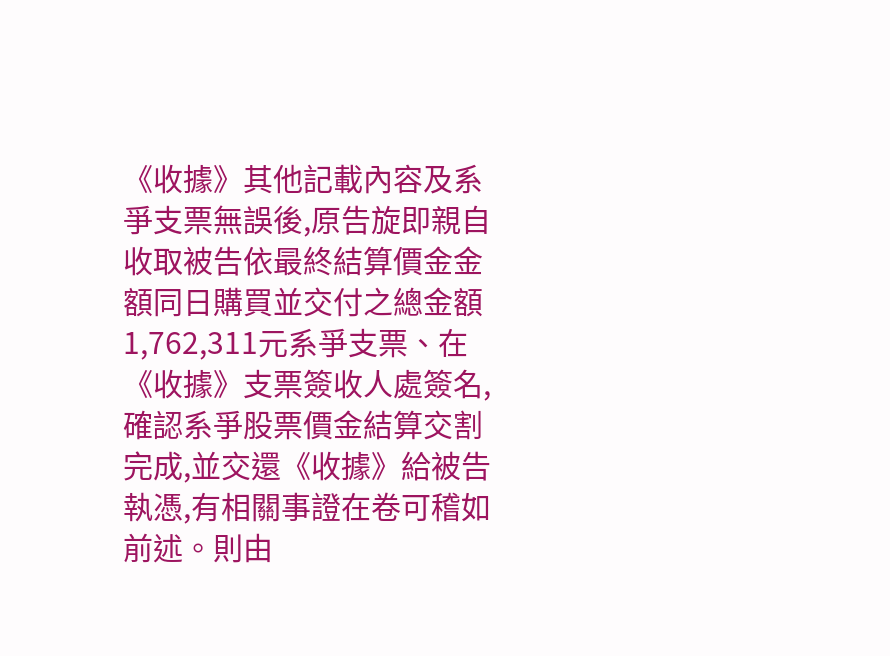《收據》其他記載內容及系爭支票無誤後,原告旋即親自收取被告依最終結算價金金額同日購買並交付之總金額1,762,311元系爭支票、在《收據》支票簽收人處簽名,確認系爭股票價金結算交割完成,並交還《收據》給被告執憑,有相關事證在卷可稽如前述。則由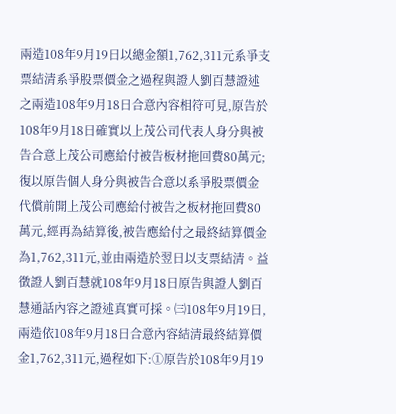兩造108年9月19日以總金額1,762,311元系爭支票結清系爭股票價金之過程與證人劉百慧證述之兩造108年9月18日合意內容相符可見,原告於108年9月18日確實以上茂公司代表人身分與被告合意上茂公司應給付被告板材拖回費80萬元;復以原告個人身分與被告合意以系爭股票價金代償前開上茂公司應給付被告之板材拖回費80萬元,經再為結算後,被告應給付之最終結算價金為1,762,311元,並由兩造於翌日以支票結清。益徵證人劉百慧就108年9月18日原告與證人劉百慧通話內容之證述真實可採。㈢108年9月19日,兩造依108年9月18日合意內容結清最終結算價金1,762,311元,過程如下:①原告於108年9月19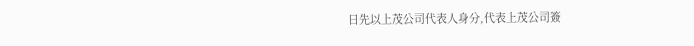日先以上茂公司代表人身分,代表上茂公司簽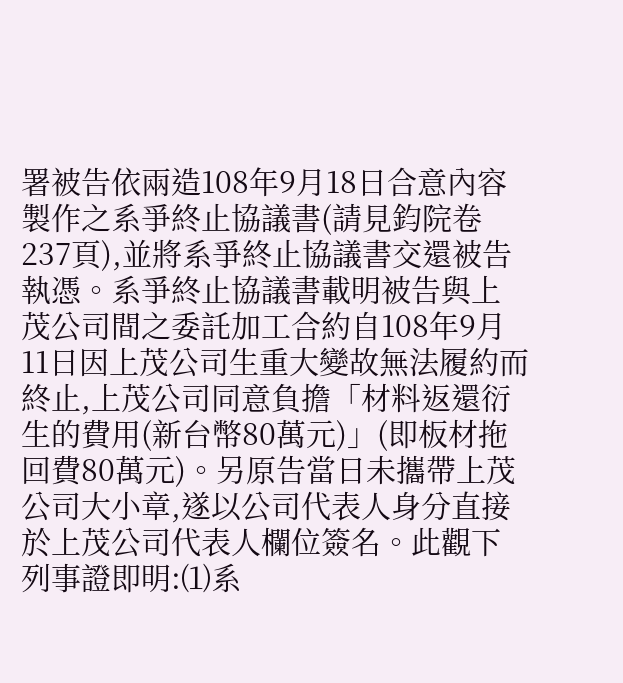署被告依兩造108年9月18日合意內容製作之系爭終止協議書(請見鈞院卷237頁),並將系爭終止協議書交還被告執憑。系爭終止協議書載明被告與上茂公司間之委託加工合約自108年9月11日因上茂公司生重大變故無法履約而終止,上茂公司同意負擔「材料返還衍生的費用(新台幣80萬元)」(即板材拖回費80萬元)。另原告當日未攜帶上茂公司大小章,遂以公司代表人身分直接於上茂公司代表人欄位簽名。此觀下列事證即明:⑴系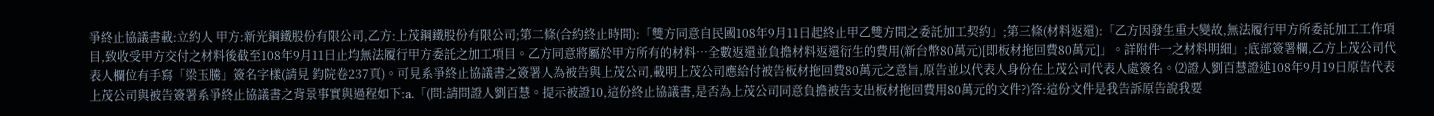爭終止協議書載:立約人 甲方:新光鋼鐵股份有限公司,乙方:上茂鋼鐵股份有限公司;第二條(合約終止時間):「雙方同意自民國108年9月11日起終止甲乙雙方間之委託加工契約」;第三條(材料返還):「乙方因發生重大變故,無法履行甲方所委託加工工作項目,致收受甲方交付之材料後截至108年9月11日止均無法履行甲方委託之加工項目。乙方同意將屬於甲方所有的材料…全數返還並負擔材料返還衍生的費用(新台幣80萬元)[即板材拖回費80萬元]」。詳附件一之材料明細」;底部簽署欄,乙方上茂公司代表人欄位有手寫「梁玉騰」簽名字樣(請見 鈞院卷237頁)。可見系爭終止協議書之簽署人為被告與上茂公司,載明上茂公司應給付被告板材拖回費80萬元之意旨,原告並以代表人身份在上茂公司代表人處簽名。⑵證人劉百慧證述108年9月19日原告代表上茂公司與被告簽署系爭終止協議書之背景事實與過程如下:a.「(問:請問證人劉百慧。提示被證10,這份終止協議書,是否為上茂公司同意負擔被告支出板材拖回費用80萬元的文件?)答:這份文件是我告訴原告說我要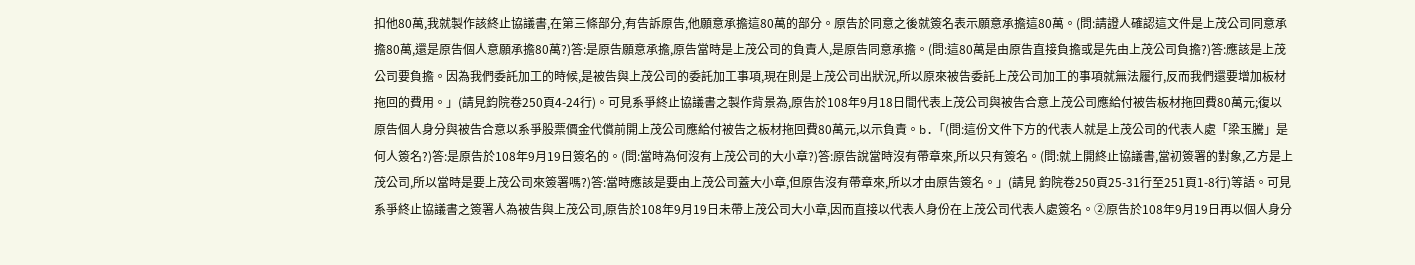扣他80萬,我就製作該終止協議書,在第三條部分,有告訴原告,他願意承擔這80萬的部分。原告於同意之後就簽名表示願意承擔這80萬。(問:請證人確認這文件是上茂公司同意承擔80萬,還是原告個人意願承擔80萬?)答:是原告願意承擔,原告當時是上茂公司的負責人,是原告同意承擔。(問:這80萬是由原告直接負擔或是先由上茂公司負擔?)答:應該是上茂公司要負擔。因為我們委託加工的時候,是被告與上茂公司的委託加工事項,現在則是上茂公司出狀況,所以原來被告委託上茂公司加工的事項就無法履行,反而我們還要增加板材拖回的費用。」(請見鈞院卷250頁4-24行)。可見系爭終止協議書之製作背景為,原告於108年9月18日間代表上茂公司與被告合意上茂公司應給付被告板材拖回費80萬元;復以原告個人身分與被告合意以系爭股票價金代償前開上茂公司應給付被告之板材拖回費80萬元,以示負責。b.「(問:這份文件下方的代表人就是上茂公司的代表人處「梁玉騰」是何人簽名?)答:是原告於108年9月19日簽名的。(問:當時為何沒有上茂公司的大小章?)答:原告說當時沒有帶章來,所以只有簽名。(問:就上開終止協議書,當初簽署的對象,乙方是上茂公司,所以當時是要上茂公司來簽署嗎?)答:當時應該是要由上茂公司蓋大小章,但原告沒有帶章來,所以才由原告簽名。」(請見 鈞院卷250頁25-31行至251頁1-8行)等語。可見系爭終止協議書之簽署人為被告與上茂公司,原告於108年9月19日未帶上茂公司大小章,因而直接以代表人身份在上茂公司代表人處簽名。②原告於108年9月19日再以個人身分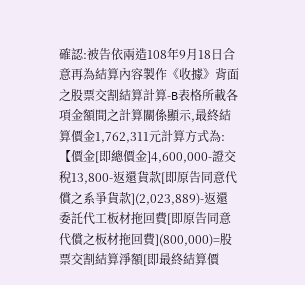確認:被告依兩造108年9月18日合意再為結算內容製作《收據》背面之股票交割結算計算-B表格所載各項金額間之計算關係顯示,最終結算價金1,762,311元計算方式為:【價金[即總價金]4,600,000-證交稅13,800-返還貨款[即原告同意代償之系爭貨款](2,023,889)-返還委託代工板材拖回費[即原告同意代償之板材拖回費](800,000)=股票交割結算淨額[即最終結算價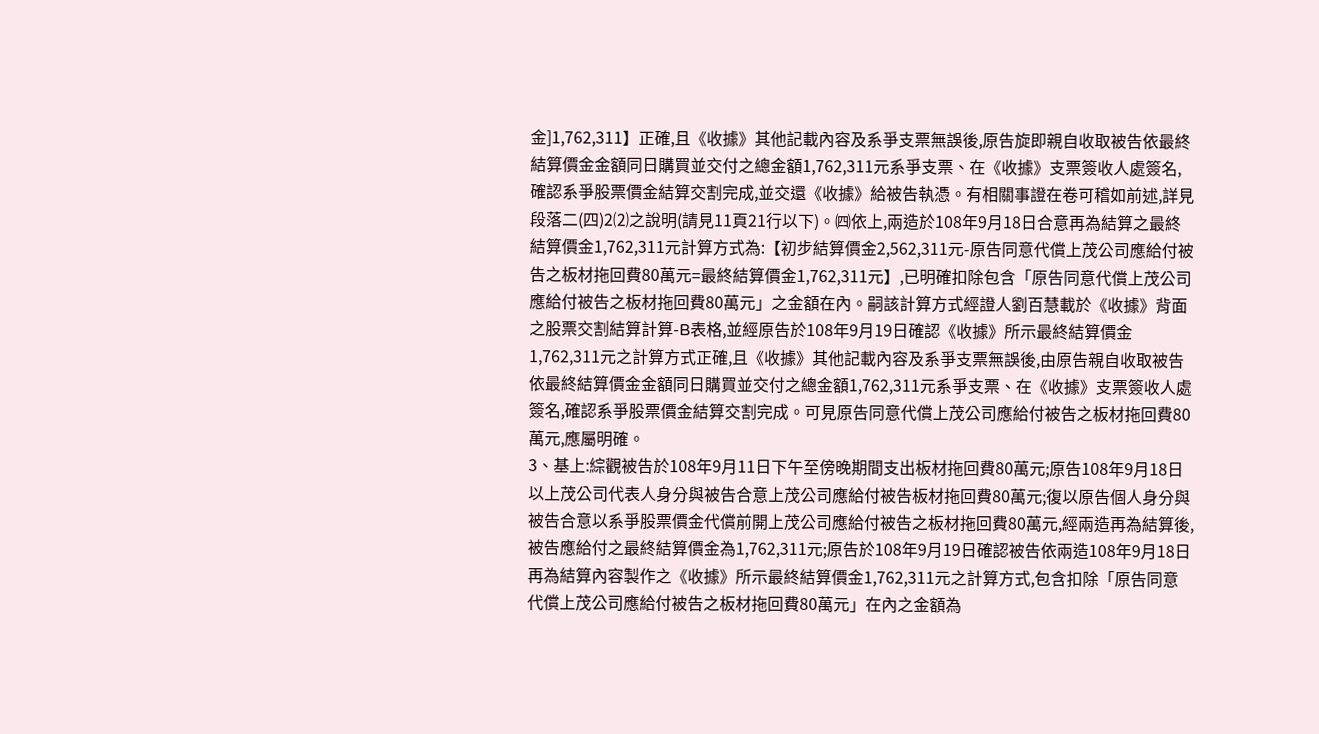金]1,762,311】正確,且《收據》其他記載內容及系爭支票無誤後,原告旋即親自收取被告依最終結算價金金額同日購買並交付之總金額1,762,311元系爭支票、在《收據》支票簽收人處簽名,確認系爭股票價金結算交割完成,並交還《收據》給被告執憑。有相關事證在卷可稽如前述,詳見段落二(四)2⑵之說明(請見11頁21行以下)。㈣依上,兩造於108年9月18日合意再為結算之最終結算價金1,762,311元計算方式為:【初步結算價金2,562,311元-原告同意代償上茂公司應給付被告之板材拖回費80萬元=最終結算價金1,762,311元】,已明確扣除包含「原告同意代償上茂公司應給付被告之板材拖回費80萬元」之金額在內。嗣該計算方式經證人劉百慧載於《收據》背面之股票交割結算計算-B表格,並經原告於108年9月19日確認《收據》所示最終結算價金1,762,311元之計算方式正確,且《收據》其他記載內容及系爭支票無誤後,由原告親自收取被告依最終結算價金金額同日購買並交付之總金額1,762,311元系爭支票、在《收據》支票簽收人處簽名,確認系爭股票價金結算交割完成。可見原告同意代償上茂公司應給付被告之板材拖回費80萬元,應屬明確。
3、基上:綜觀被告於108年9月11日下午至傍晚期間支出板材拖回費80萬元;原告108年9月18日以上茂公司代表人身分與被告合意上茂公司應給付被告板材拖回費80萬元;復以原告個人身分與被告合意以系爭股票價金代償前開上茂公司應給付被告之板材拖回費80萬元,經兩造再為結算後,被告應給付之最終結算價金為1,762,311元;原告於108年9月19日確認被告依兩造108年9月18日再為結算內容製作之《收據》所示最終結算價金1,762,311元之計算方式,包含扣除「原告同意代償上茂公司應給付被告之板材拖回費80萬元」在內之金額為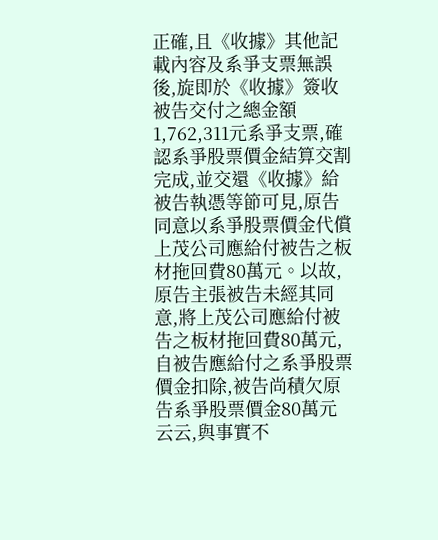正確,且《收據》其他記載內容及系爭支票無誤後,旋即於《收據》簽收被告交付之總金額1,762,311元系爭支票,確認系爭股票價金結算交割完成,並交還《收據》給被告執憑等節可見,原告同意以系爭股票價金代償上茂公司應給付被告之板材拖回費80萬元。以故,原告主張被告未經其同意,將上茂公司應給付被告之板材拖回費80萬元,自被告應給付之系爭股票價金扣除,被告尚積欠原告系爭股票價金80萬元云云,與事實不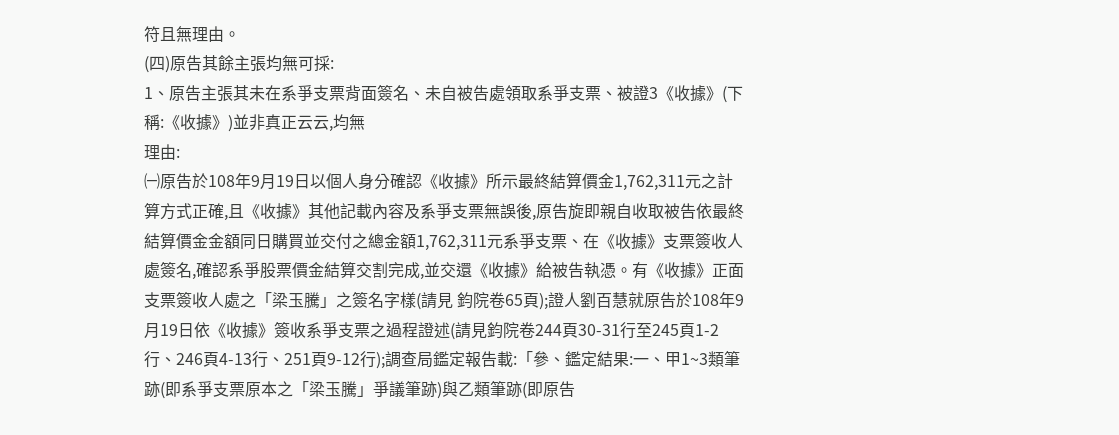符且無理由。
(四)原告其餘主張均無可採:
1、原告主張其未在系爭支票背面簽名、未自被告處領取系爭支票、被證3《收據》(下稱:《收據》)並非真正云云,均無
理由:
㈠原告於108年9月19日以個人身分確認《收據》所示最終結算價金1,762,311元之計算方式正確,且《收據》其他記載內容及系爭支票無誤後,原告旋即親自收取被告依最終結算價金金額同日購買並交付之總金額1,762,311元系爭支票、在《收據》支票簽收人處簽名,確認系爭股票價金結算交割完成,並交還《收據》給被告執憑。有《收據》正面支票簽收人處之「梁玉騰」之簽名字樣(請見 鈞院卷65頁);證人劉百慧就原告於108年9月19日依《收據》簽收系爭支票之過程證述(請見鈞院卷244頁30-31行至245頁1-2行、246頁4-13行、251頁9-12行);調查局鑑定報告載:「參、鑑定結果:一、甲1~3類筆跡(即系爭支票原本之「梁玉騰」爭議筆跡)與乙類筆跡(即原告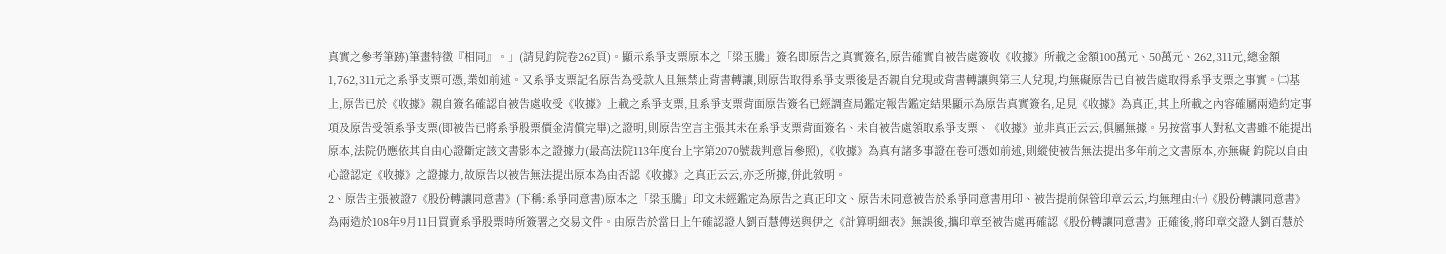真實之參考筆跡)筆畫特徵『相同』。」(請見鈞院卷262頁)。顯示系爭支票原本之「梁玉騰」簽名即原告之真實簽名,原告確實自被告處簽收《收據》所載之金額100萬元、50萬元、262,311元,總金額1,762,311元之系爭支票可憑,業如前述。又系爭支票記名原告為受款人且無禁止背書轉讓,則原告取得系爭支票後是否親自兌現或背書轉讓與第三人兌現,均無礙原告已自被告處取得系爭支票之事實。㈡基上,原告已於《收據》親自簽名確認自被告處收受《收據》上載之系爭支票,且系爭支票背面原告簽名已經調查局鑑定報告鑑定結果顯示為原告真實簽名,足見《收據》為真正,其上所載之內容確屬兩造約定事項及原告受領系爭支票(即被告已將系爭股票價金清償完畢)之證明,則原告空言主張其未在系爭支票背面簽名、未自被告處領取系爭支票、《收據》並非真正云云,俱屬無據。另按當事人對私文書雖不能提出原本,法院仍應依其自由心證斷定該文書影本之證據力(最高法院113年度台上字第2070號裁判意旨參照),《收據》為真有諸多事證在卷可憑如前述,則縱使被告無法提出多年前之文書原本,亦無礙 鈞院以自由心證認定《收據》之證據力,故原告以被告無法提出原本為由否認《收據》之真正云云,亦乏所據,併此敘明。
2、原告主張被證7《股份轉讓同意書》(下稱:系爭同意書)原本之「梁玉騰」印文未經鑑定為原告之真正印文、原告未同意被告於系爭同意書用印、被告提前保管印章云云,均無理由:㈠《股份轉讓同意書》為兩造於108年9月11日買賣系爭股票時所簽署之交易文件。由原告於當日上午確認證人劉百慧傳送與伊之《計算明細表》無誤後,攜印章至被告處再確認《股份轉讓同意書》正確後,將印章交證人劉百慧於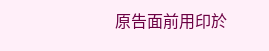原告面前用印於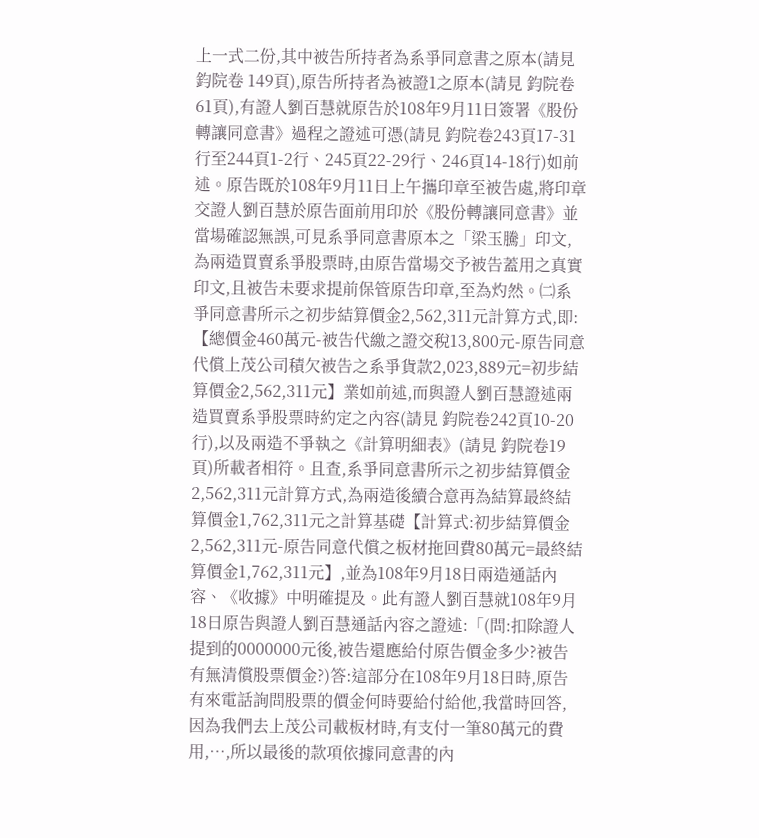上一式二份,其中被告所持者為系爭同意書之原本(請見 鈞院卷 149頁),原告所持者為被證1之原本(請見 鈞院卷61頁),有證人劉百慧就原告於108年9月11日簽署《股份轉讓同意書》過程之證述可憑(請見 鈞院卷243頁17-31行至244頁1-2行、245頁22-29行、246頁14-18行)如前述。原告既於108年9月11日上午攜印章至被告處,將印章交證人劉百慧於原告面前用印於《股份轉讓同意書》並當場確認無誤,可見系爭同意書原本之「梁玉騰」印文,為兩造買賣系爭股票時,由原告當場交予被告蓋用之真實印文,且被告未要求提前保管原告印章,至為灼然。㈡系爭同意書所示之初步結算價金2,562,311元計算方式,即:【總價金460萬元-被告代繳之證交稅13,800元-原告同意代償上茂公司積欠被告之系爭貨款2,023,889元=初步結算價金2,562,311元】業如前述,而與證人劉百慧證述兩造買賣系爭股票時約定之內容(請見 鈞院卷242頁10-20行),以及兩造不爭執之《計算明細表》(請見 鈞院卷19頁)所載者相符。且查,系爭同意書所示之初步結算價金2,562,311元計算方式,為兩造後續合意再為結算最終結算價金1,762,311元之計算基礎【計算式:初步結算價金2,562,311元-原告同意代償之板材拖回費80萬元=最終結算價金1,762,311元】,並為108年9月18日兩造通話內容、《收據》中明確提及。此有證人劉百慧就108年9月18日原告與證人劉百慧通話內容之證述:「(問:扣除證人提到的0000000元後,被告還應給付原告價金多少?被告有無清償股票價金?)答:這部分在108年9月18日時,原告有來電話詢問股票的價金何時要給付給他,我當時回答,因為我們去上茂公司載板材時,有支付一筆80萬元的費用,…,所以最後的款項依據同意書的內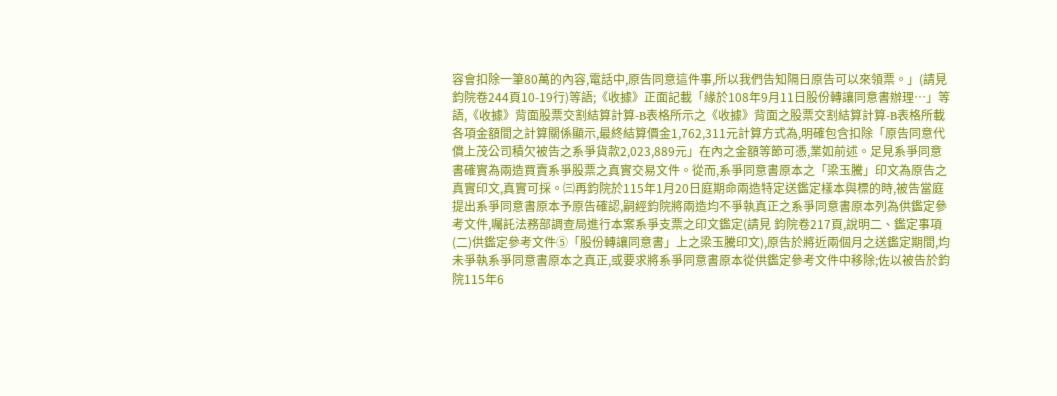容會扣除一筆80萬的內容,電話中,原告同意這件事,所以我們告知隔日原告可以來領票。」(請見鈞院卷244頁10-19行)等語;《收據》正面記載「緣於108年9月11日股份轉讓同意書辦理…」等語,《收據》背面股票交割結算計算-B表格所示之《收據》背面之股票交割結算計算-B表格所載各項金額間之計算關係顯示,最終結算價金1,762,311元計算方式為,明確包含扣除「原告同意代償上茂公司積欠被告之系爭貨款2,023,889元」在內之金額等節可憑,業如前述。足見系爭同意書確實為兩造買賣系爭股票之真實交易文件。從而,系爭同意書原本之「梁玉騰」印文為原告之真實印文,真實可採。㈢再鈞院於115年1月20日庭期命兩造特定送鑑定樣本與標的時,被告當庭提出系爭同意書原本予原告確認,嗣經鈞院將兩造均不爭執真正之系爭同意書原本列為供鑑定參考文件,囑託法務部調查局進行本案系爭支票之印文鑑定(請見 鈞院卷217頁,說明二、鑑定事項(二)供鑑定參考文件⑤「股份轉讓同意書」上之梁玉騰印文),原告於將近兩個月之送鑑定期間,均未爭執系爭同意書原本之真正,或要求將系爭同意書原本從供鑑定參考文件中移除;佐以被告於鈞院115年6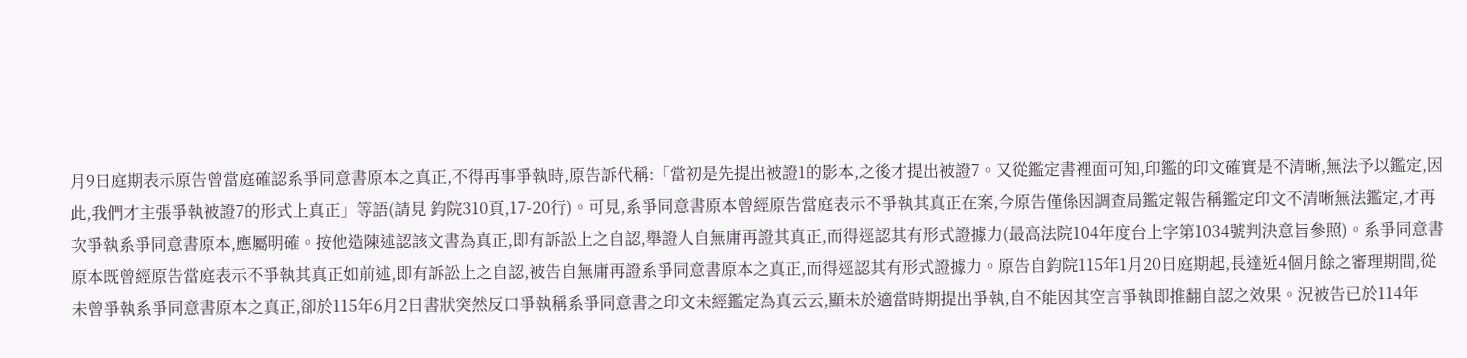月9日庭期表示原告曾當庭確認系爭同意書原本之真正,不得再事爭執時,原告訴代稱:「當初是先提出被證1的影本,之後才提出被證7。又從鑑定書裡面可知,印鑑的印文確實是不清晰,無法予以鑑定,因此,我們才主張爭執被證7的形式上真正」等語(請見 鈞院310頁,17-20行)。可見,系爭同意書原本曾經原告當庭表示不爭執其真正在案,今原告僅係因調查局鑑定報告稱鑑定印文不清晰無法鑑定,才再次爭執系爭同意書原本,應屬明確。按他造陳述認該文書為真正,即有訴訟上之自認,舉證人自無庸再證其真正,而得逕認其有形式證據力(最高法院104年度台上字第1034號判決意旨參照)。系爭同意書原本既曾經原告當庭表示不爭執其真正如前述,即有訴訟上之自認,被告自無庸再證系爭同意書原本之真正,而得逕認其有形式證據力。原告自鈞院115年1月20日庭期起,長達近4個月餘之審理期間,從未曾爭執系爭同意書原本之真正,卻於115年6月2日書狀突然反口爭執稱系爭同意書之印文未經鑑定為真云云,顯未於適當時期提出爭執,自不能因其空言爭執即推翻自認之效果。況被告已於114年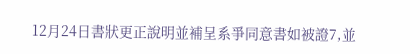12月24日書狀更正說明並補呈系爭同意書如被證7,並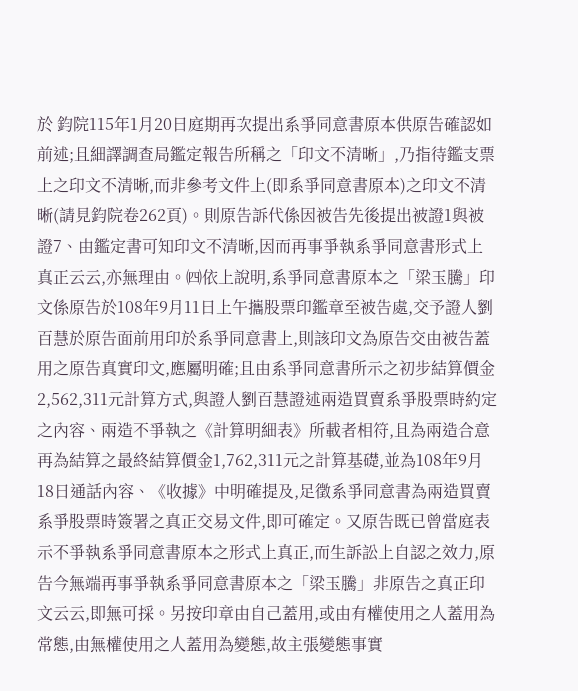於 鈞院115年1月20日庭期再次提出系爭同意書原本供原告確認如前述;且細譯調查局鑑定報告所稱之「印文不清晰」,乃指待鑑支票上之印文不清晰,而非參考文件上(即系爭同意書原本)之印文不清晰(請見鈞院卷262頁)。則原告訴代係因被告先後提出被證1與被證7、由鑑定書可知印文不清晰,因而再事爭執系爭同意書形式上真正云云,亦無理由。㈣依上說明,系爭同意書原本之「梁玉騰」印文係原告於108年9月11日上午攜股票印鑑章至被告處,交予證人劉百慧於原告面前用印於系爭同意書上,則該印文為原告交由被告蓋用之原告真實印文,應屬明確;且由系爭同意書所示之初步結算價金2,562,311元計算方式,與證人劉百慧證述兩造買賣系爭股票時約定之內容、兩造不爭執之《計算明細表》所載者相符,且為兩造合意再為結算之最終結算價金1,762,311元之計算基礎,並為108年9月18日通話內容、《收據》中明確提及,足徵系爭同意書為兩造買賣系爭股票時簽署之真正交易文件,即可確定。又原告既已曾當庭表示不爭執系爭同意書原本之形式上真正,而生訴訟上自認之效力,原告今無端再事爭執系爭同意書原本之「梁玉騰」非原告之真正印文云云,即無可採。另按印章由自己蓋用,或由有權使用之人蓋用為常態,由無權使用之人蓋用為變態,故主張變態事實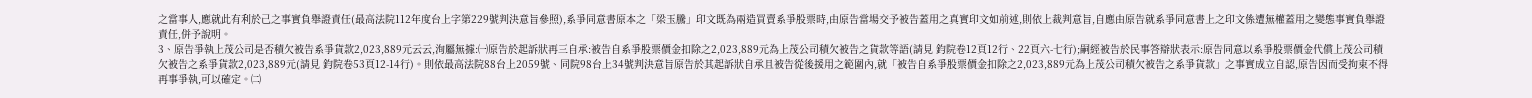之當事人,應就此有利於己之事實負舉證責任(最高法院112年度台上字第229號判決意旨參照),系爭同意書原本之「梁玉騰」印文既為兩造買賣系爭股票時,由原告當場交予被告蓋用之真實印文如前述,則依上裁判意旨,自應由原告就系爭同意書上之印文係遭無權蓋用之變態事實負舉證責任,併予說明。
3、原告爭執上茂公司是否積欠被告系爭貨款2,023,889元云云,洵屬無據:㈠原告於起訴狀再三自承:被告自系爭股票價金扣除之2,023,889元為上茂公司積欠被告之貨款等語(請見 鈞院卷12頁12行、22頁六-七行);嗣經被告於民事答辯狀表示:原告同意以系爭股票價金代償上茂公司積欠被告之系爭貨款2,023,889元(請見 鈞院卷53頁12-14行)。則依最高法院88台上2059號、同院98台上34號判決意旨原告於其起訴狀自承且被告從後援用之範圍內,就「被告自系爭股票價金扣除之2,023,889元為上茂公司積欠被告之系爭貨款」之事實成立自認,原告因而受拘束不得再事爭執,可以確定。㈡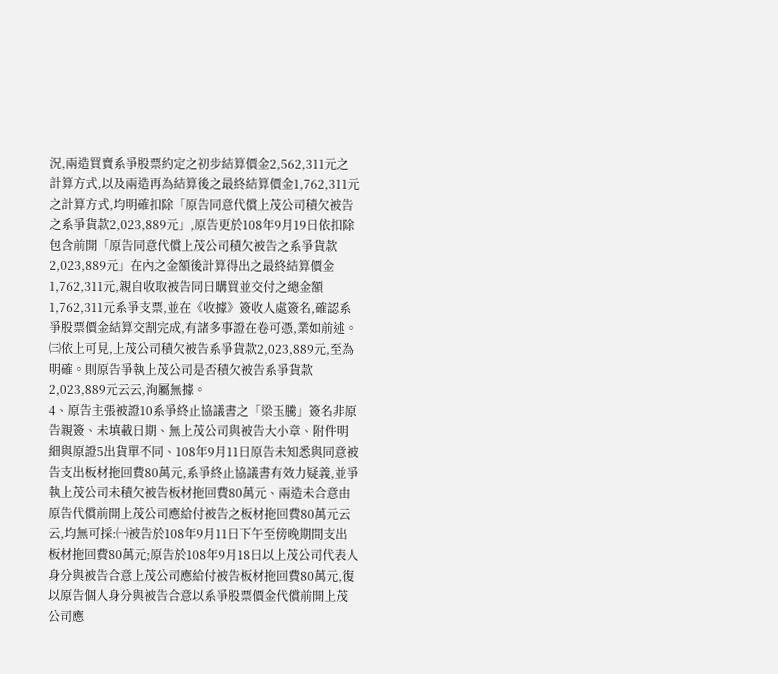況,兩造買賣系爭股票約定之初步結算價金2,562,311元之計算方式,以及兩造再為結算後之最終結算價金1,762,311元之計算方式,均明確扣除「原告同意代償上茂公司積欠被告之系爭貨款2,023,889元」,原告更於108年9月19日依扣除包含前開「原告同意代償上茂公司積欠被告之系爭貨款2,023,889元」在內之金額後計算得出之最終結算價金1,762,311元,親自收取被告同日購買並交付之總金額1,762,311元系爭支票,並在《收據》簽收人處簽名,確認系爭股票價金結算交割完成,有諸多事證在卷可憑,業如前述。㈢依上可見,上茂公司積欠被告系爭貨款2,023,889元,至為明確。則原告爭執上茂公司是否積欠被告系爭貨款2,023,889元云云,洵屬無據。
4、原告主張被證10系爭終止協議書之「梁玉騰」簽名非原告親簽、未填載日期、無上茂公司與被告大小章、附件明細與原證5出貨單不同、108年9月11日原告未知悉與同意被告支出板材拖回費80萬元,系爭終止協議書有效力疑義,並爭執上茂公司未積欠被告板材拖回費80萬元、兩造未合意由原告代償前開上茂公司應給付被告之板材拖回費80萬元云云,均無可採:㈠被告於108年9月11日下午至傍晚期間支出板材拖回費80萬元;原告於108年9月18日以上茂公司代表人身分與被告合意上茂公司應給付被告板材拖回費80萬元,復以原告個人身分與被告合意以系爭股票價金代償前開上茂公司應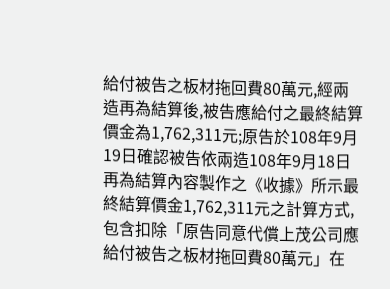給付被告之板材拖回費80萬元,經兩造再為結算後,被告應給付之最終結算價金為1,762,311元;原告於108年9月19日確認被告依兩造108年9月18日再為結算內容製作之《收據》所示最終結算價金1,762,311元之計算方式,包含扣除「原告同意代償上茂公司應給付被告之板材拖回費80萬元」在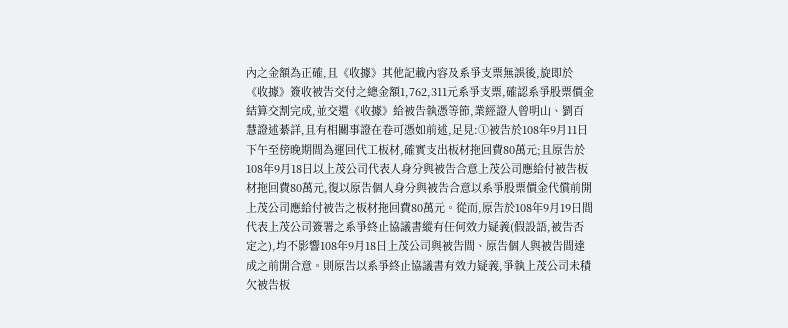內之金額為正確,且《收據》其他記載內容及系爭支票無誤後,旋即於《收據》簽收被告交付之總金額1,762,311元系爭支票,確認系爭股票價金結算交割完成,並交還《收據》給被告執憑等節,業經證人曾明山、劉百慧證述綦詳,且有相關事證在卷可憑如前述,足見:①被告於108年9月11日下午至傍晚期間為運回代工板材,確實支出板材拖回費80萬元;且原告於108年9月18日以上茂公司代表人身分與被告合意上茂公司應給付被告板材拖回費80萬元,復以原告個人身分與被告合意以系爭股票價金代償前開上茂公司應給付被告之板材拖回費80萬元。從而,原告於108年9月19日間代表上茂公司簽署之系爭終止協議書縱有任何效力疑義(假設語,被告否定之),均不影響108年9月18日上茂公司與被告間、原告個人與被告間達成之前開合意。則原告以系爭終止協議書有效力疑義,爭執上茂公司未積欠被告板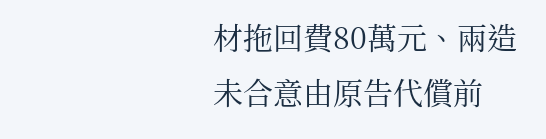材拖回費80萬元、兩造未合意由原告代償前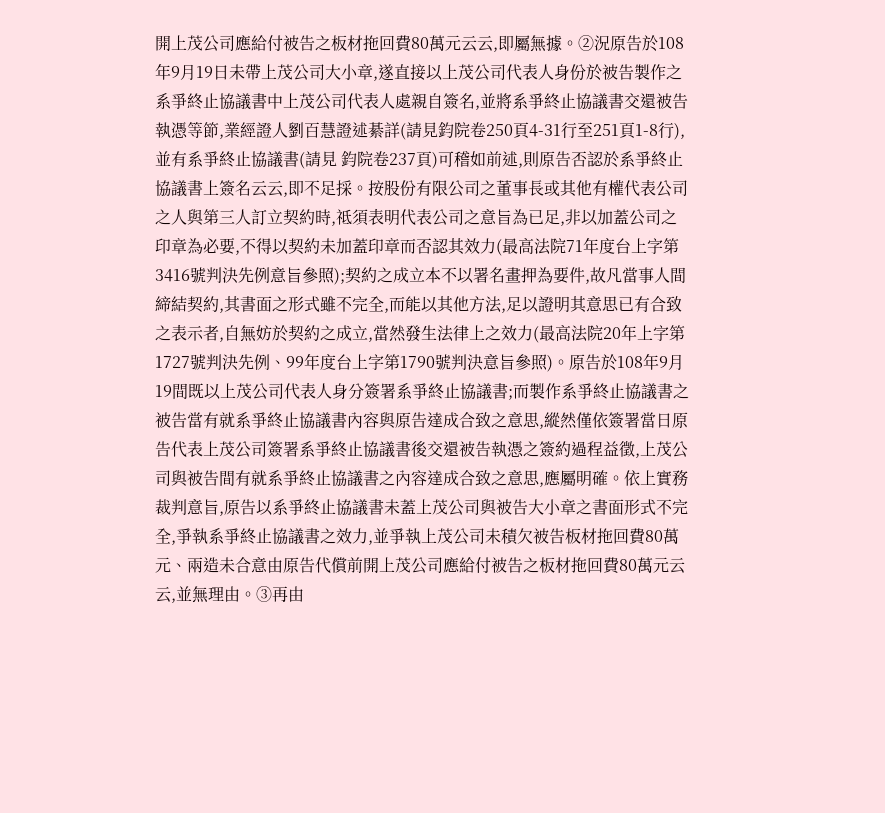開上茂公司應給付被告之板材拖回費80萬元云云,即屬無據。②況原告於108年9月19日未帶上茂公司大小章,遂直接以上茂公司代表人身份於被告製作之系爭終止協議書中上茂公司代表人處親自簽名,並將系爭終止協議書交還被告執憑等節,業經證人劉百慧證述綦詳(請見鈞院卷250頁4-31行至251頁1-8行),並有系爭終止協議書(請見 鈞院卷237頁)可稽如前述,則原告否認於系爭終止協議書上簽名云云,即不足採。按股份有限公司之董事長或其他有權代表公司之人與第三人訂立契約時,祗須表明代表公司之意旨為已足,非以加蓋公司之印章為必要,不得以契約未加蓋印章而否認其效力(最高法院71年度台上字第3416號判決先例意旨參照);契約之成立本不以署名畫押為要件,故凡當事人間締結契約,其書面之形式雖不完全,而能以其他方法,足以證明其意思已有合致之表示者,自無妨於契約之成立,當然發生法律上之效力(最高法院20年上字第1727號判決先例、99年度台上字第1790號判決意旨參照)。原告於108年9月19間既以上茂公司代表人身分簽署系爭終止協議書;而製作系爭終止協議書之被告當有就系爭終止協議書內容與原告達成合致之意思,縱然僅依簽署當日原告代表上茂公司簽署系爭終止協議書後交還被告執憑之簽約過程益徵,上茂公司與被告間有就系爭終止協議書之內容達成合致之意思,應屬明確。依上實務裁判意旨,原告以系爭終止協議書未蓋上茂公司與被告大小章之書面形式不完全,爭執系爭終止協議書之效力,並爭執上茂公司未積欠被告板材拖回費80萬元、兩造未合意由原告代償前開上茂公司應給付被告之板材拖回費80萬元云云,並無理由。③再由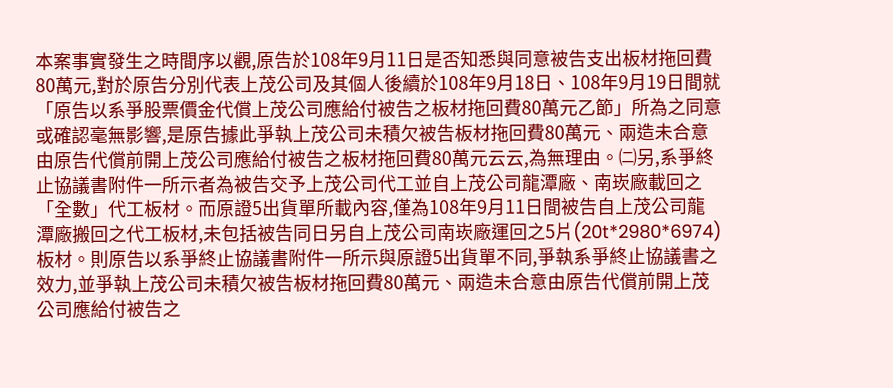本案事實發生之時間序以觀,原告於108年9月11日是否知悉與同意被告支出板材拖回費80萬元,對於原告分別代表上茂公司及其個人後續於108年9月18日、108年9月19日間就「原告以系爭股票價金代償上茂公司應給付被告之板材拖回費80萬元乙節」所為之同意或確認毫無影響,是原告據此爭執上茂公司未積欠被告板材拖回費80萬元、兩造未合意由原告代償前開上茂公司應給付被告之板材拖回費80萬元云云,為無理由。㈡另,系爭終止協議書附件一所示者為被告交予上茂公司代工並自上茂公司龍潭廠、南崁廠載回之「全數」代工板材。而原證5出貨單所載內容,僅為108年9月11日間被告自上茂公司龍潭廠搬回之代工板材,未包括被告同日另自上茂公司南崁廠運回之5片(20t*2980*6974)板材。則原告以系爭終止協議書附件一所示與原證5出貨單不同,爭執系爭終止協議書之效力,並爭執上茂公司未積欠被告板材拖回費80萬元、兩造未合意由原告代償前開上茂公司應給付被告之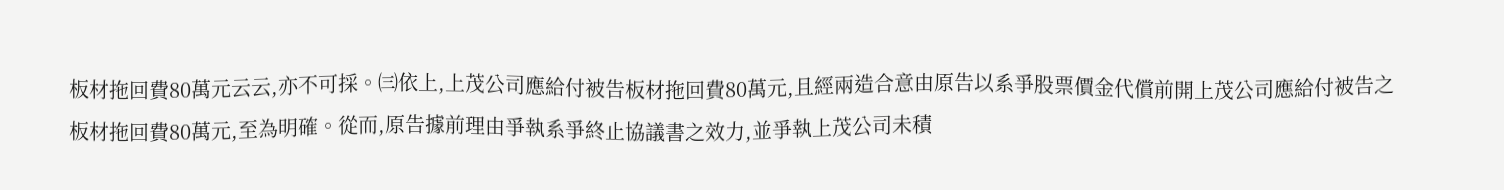板材拖回費80萬元云云,亦不可採。㈢依上,上茂公司應給付被告板材拖回費80萬元,且經兩造合意由原告以系爭股票價金代償前開上茂公司應給付被告之板材拖回費80萬元,至為明確。從而,原告據前理由爭執系爭終止協議書之效力,並爭執上茂公司未積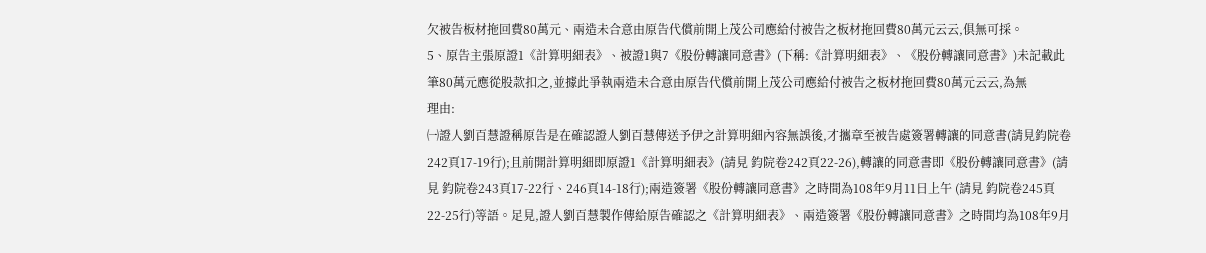欠被告板材拖回費80萬元、兩造未合意由原告代償前開上茂公司應給付被告之板材拖回費80萬元云云,俱無可採。
5、原告主張原證1《計算明細表》、被證1與7《股份轉讓同意書》(下稱:《計算明細表》、《股份轉讓同意書》)未記載此筆80萬元應從股款扣之,並據此爭執兩造未合意由原告代償前開上茂公司應給付被告之板材拖回費80萬元云云,為無
理由:
㈠證人劉百慧證稱原告是在確認證人劉百慧傳送予伊之計算明細內容無誤後,才攜章至被告處簽署轉讓的同意書(請見鈞院卷242頁17-19行);且前開計算明細即原證1《計算明細表》(請見 鈞院卷242頁22-26),轉讓的同意書即《股份轉讓同意書》(請見 鈞院卷243頁17-22行、246頁14-18行);兩造簽署《股份轉讓同意書》之時間為108年9月11日上午 (請見 鈞院卷245頁22-25行)等語。足見,證人劉百慧製作傳給原告確認之《計算明細表》、兩造簽署《股份轉讓同意書》之時間均為108年9月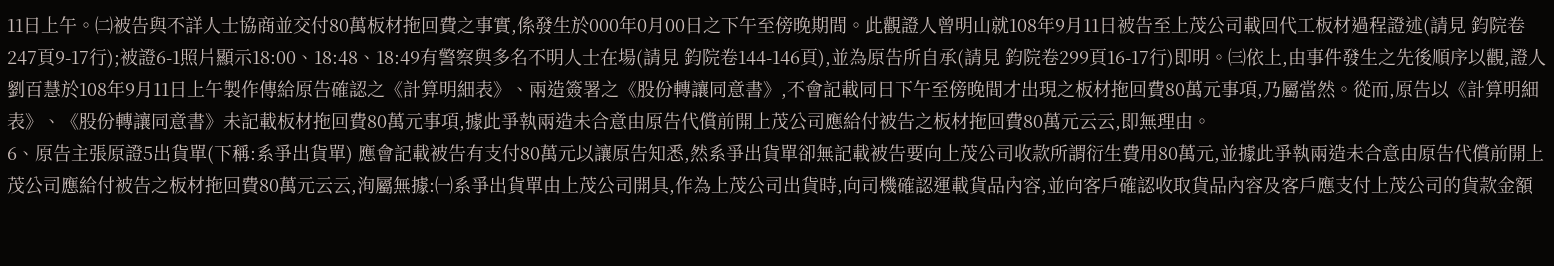11日上午。㈡被告與不詳人士協商並交付80萬板材拖回費之事實,係發生於000年0月00日之下午至傍晚期間。此觀證人曾明山就108年9月11日被告至上茂公司載回代工板材過程證述(請見 鈞院卷247頁9-17行);被證6-1照片顯示18:00、18:48、18:49有警察與多名不明人士在場(請見 鈞院卷144-146頁),並為原告所自承(請見 鈞院卷299頁16-17行)即明。㈢依上,由事件發生之先後順序以觀,證人劉百慧於108年9月11日上午製作傳給原告確認之《計算明細表》、兩造簽署之《股份轉讓同意書》,不會記載同日下午至傍晚間才出現之板材拖回費80萬元事項,乃屬當然。從而,原告以《計算明細表》、《股份轉讓同意書》未記載板材拖回費80萬元事項,據此爭執兩造未合意由原告代償前開上茂公司應給付被告之板材拖回費80萬元云云,即無理由。
6、原告主張原證5出貨單(下稱:系爭出貨單) 應會記載被告有支付80萬元以讓原告知悉,然系爭出貨單卻無記載被告要向上茂公司收款所謂衍生費用80萬元,並據此爭執兩造未合意由原告代償前開上茂公司應給付被告之板材拖回費80萬元云云,洵屬無據:㈠系爭出貨單由上茂公司開具,作為上茂公司出貨時,向司機確認運載貨品內容,並向客戶確認收取貨品內容及客戶應支付上茂公司的貨款金額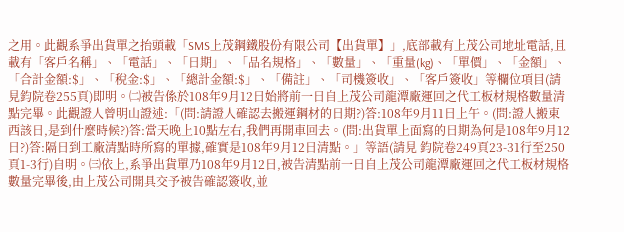之用。此觀系爭出貨單之抬頭載「SMS上茂鋼鐵股份有限公司【出貨單】」,底部載有上茂公司地址電話,且載有「客戶名稱」、「電話」、「日期」、「品名規格」、「數量」、「重量(kg)、「單價」、「金額」、「合計金額:$」、「稅金:$」、「總計金額:$」、「備註」、「司機簽收」、「客戶簽收」等欄位項目(請見鈞院卷255頁)即明。㈡被告係於108年9月12日始將前一日自上茂公司龍潭廠運回之代工板材規格數量清點完畢。此觀證人曾明山證述:「(問:請證人確認去搬運鋼材的日期?)答:108年9月11日上午。(問:證人搬東西該日,是到什麼時候?)答:當天晚上10點左右,我們再開車回去。(問:出貨單上面寫的日期為何是108年9月12日?)答:隔日到工廠清點時所寫的單據,確實是108年9月12日清點。」等語(請見 鈞院卷249頁23-31行至250頁1-3行)自明。㈢依上,系爭出貨單乃108年9月12日,被告清點前一日自上茂公司龍潭廠運回之代工板材規格數量完畢後,由上茂公司開具交予被告確認簽收,並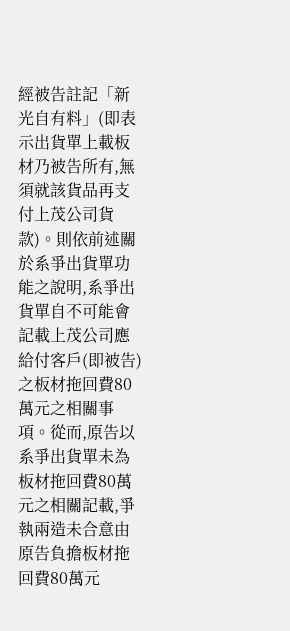經被告註記「新光自有料」(即表示出貨單上載板材乃被告所有,無須就該貨品再支付上茂公司貨款)。則依前述關於系爭出貨單功能之說明,系爭出貨單自不可能會記載上茂公司應給付客戶(即被告)之板材拖回費80萬元之相關事項。從而,原告以系爭出貨單未為板材拖回費80萬元之相關記載,爭執兩造未合意由原告負擔板材拖回費80萬元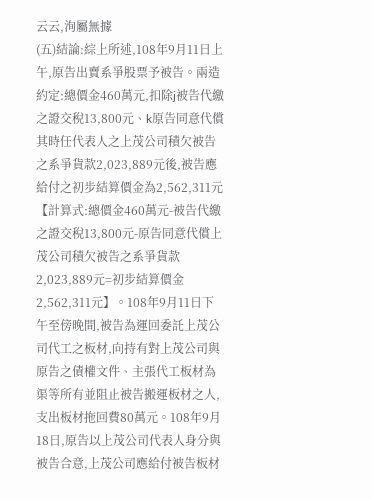云云,洵屬無據
(五)結論:綜上所述,108年9月11日上午,原告出賣系爭股票予被告。兩造約定:總價金460萬元,扣除j被告代繳之證交稅13,800元、k原告同意代償其時任代表人之上茂公司積欠被告之系爭貨款2,023,889元後,被告應給付之初步結算價金為2,562,311元【計算式:總價金460萬元-被告代繳之證交稅13,800元-原告同意代償上茂公司積欠被告之系爭貨款2,023,889元=初步結算價金2,562,311元】。108年9月11日下午至傍晚間,被告為運回委託上茂公司代工之板材,向持有對上茂公司與原告之債權文件、主張代工板材為渠等所有並阻止被告搬運板材之人,支出板材拖回費80萬元。108年9月18日,原告以上茂公司代表人身分與被告合意,上茂公司應給付被告板材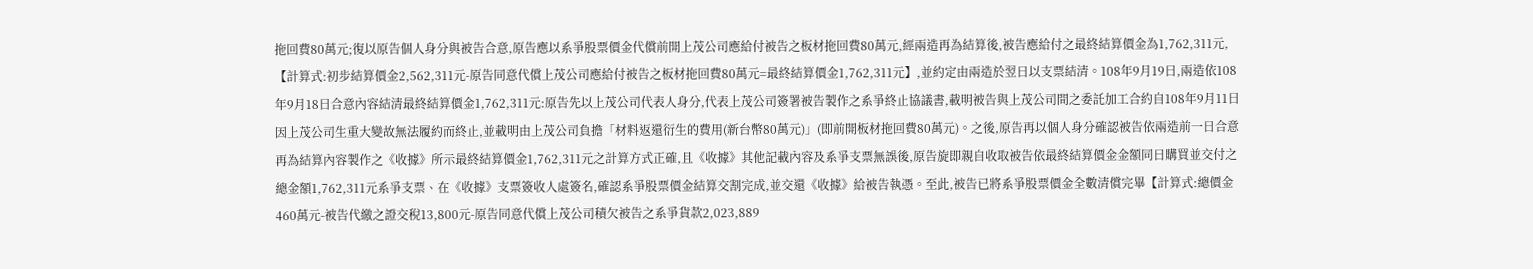拖回費80萬元;復以原告個人身分與被告合意,原告應以系爭股票價金代償前開上茂公司應給付被告之板材拖回費80萬元,經兩造再為結算後,被告應給付之最終結算價金為1,762,311元,【計算式:初步結算價金2,562,311元-原告同意代償上茂公司應給付被告之板材拖回費80萬元=最終結算價金1,762,311元】,並約定由兩造於翌日以支票結清。108年9月19日,兩造依108年9月18日合意內容結清最終結算價金1,762,311元:原告先以上茂公司代表人身分,代表上茂公司簽署被告製作之系爭終止協議書,載明被告與上茂公司間之委託加工合約自108年9月11日因上茂公司生重大變故無法履約而終止,並載明由上茂公司負擔「材料返還衍生的費用(新台幣80萬元)」(即前開板材拖回費80萬元)。之後,原告再以個人身分確認被告依兩造前一日合意再為結算內容製作之《收據》所示最終結算價金1,762,311元之計算方式正確,且《收據》其他記載內容及系爭支票無誤後,原告旋即親自收取被告依最終結算價金金額同日購買並交付之總金額1,762,311元系爭支票、在《收據》支票簽收人處簽名,確認系爭股票價金結算交割完成,並交還《收據》給被告執憑。至此,被告已將系爭股票價金全數清償完畢【計算式:總價金460萬元-被告代繳之證交稅13,800元-原告同意代償上茂公司積欠被告之系爭貨款2,023,889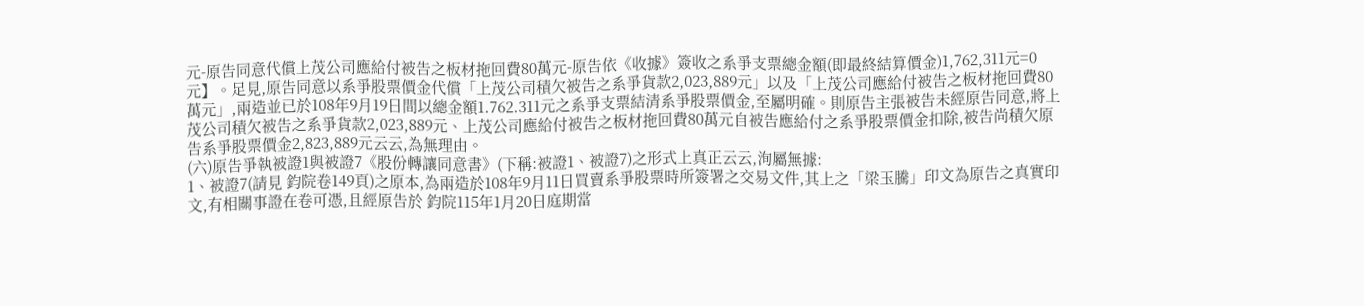元-原告同意代償上茂公司應給付被告之板材拖回費80萬元-原告依《收據》簽收之系爭支票總金額(即最終結算價金)1,762,311元=0元】。足見,原告同意以系爭股票價金代償「上茂公司積欠被告之系爭貨款2,023,889元」以及「上茂公司應給付被告之板材拖回費80萬元」,兩造並已於108年9月19日間以總金額1.762.311元之系爭支票結清系爭股票價金,至屬明確。則原告主張被告未經原告同意,將上茂公司積欠被告之系爭貨款2,023,889元、上茂公司應給付被告之板材拖回費80萬元自被告應給付之系爭股票價金扣除,被告尚積欠原告系爭股票價金2,823,889元云云,為無理由。
(六)原告爭執被證1與被證7《股份轉讓同意書》(下稱:被證1、被證7)之形式上真正云云,洵屬無據:
1、被證7(請見 鈞院卷149頁)之原本,為兩造於108年9月11日買賣系爭股票時所簽署之交易文件,其上之「梁玉騰」印文為原告之真實印文,有相關事證在卷可憑,且經原告於 鈞院115年1月20日庭期當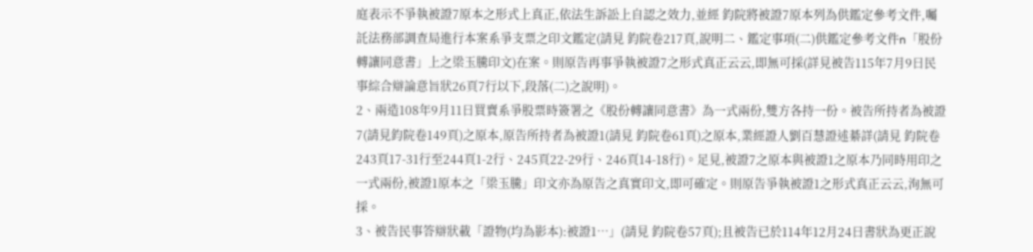庭表示不爭執被證7原本之形式上真正,依法生訴訟上自認之效力,並經 鈞院將被證7原本列為供鑑定參考文件,囑託法務部調查局進行本案系爭支票之印文鑑定(請見 鈞院卷217頁,說明二、鑑定事項(二)供鑑定參考文件n「股份轉讓同意書」上之梁玉騰印文)在案。則原告再事爭執被證7之形式真正云云,即無可採(詳見被告115年7月9日民事綜合辯論意旨狀26頁7行以下,段落(二)之說明)。
2、兩造108年9月11日買賣系爭股票時簽署之《股份轉讓同意書》為一式兩份,雙方各持一份。被告所持者為被證7(請見鈞院卷149頁)之原本,原告所持者為被證1(請見 鈞院卷61頁)之原本,業經證人劉百慧證述綦詳(請見 鈞院卷243頁17-31行至244頁1-2行、245頁22-29行、246頁14-18行)。足見,被證7之原本與被證1之原本乃同時用印之一式兩份,被證1原本之「梁玉騰」印文亦為原告之真實印文,即可確定。則原告爭執被證1之形式真正云云,洵無可採。
3、被告民事答辯狀載「證物(均為影本):被證1…」(請見 鈞院卷57頁);且被告已於114年12月24日書狀為更正說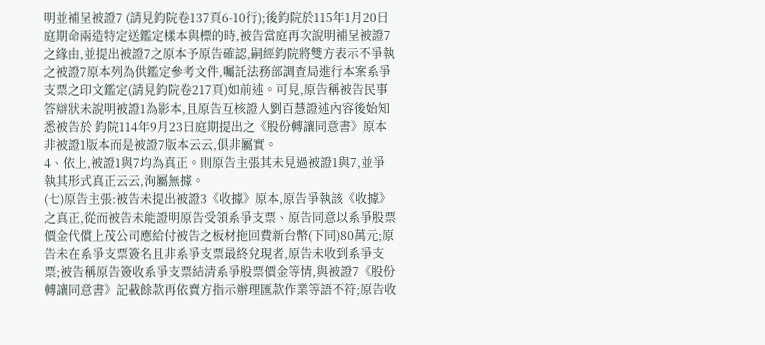明並補呈被證7 (請見鈞院卷137頁6-10行);後鈞院於115年1月20日庭期命兩造特定送鑑定樣本與標的時,被告當庭再次說明補呈被證7之緣由,並提出被證7之原本予原告確認,嗣經鈞院將雙方表示不爭執之被證7原本列為供鑑定參考文件,囑託法務部調查局進行本案系爭支票之印文鑑定(請見鈞院卷217頁)如前述。可見,原告稱被告民事答辯狀未說明被證1為影本,且原告互核證人劉百慧證述內容後始知悉被告於 鈞院114年9月23日庭期提出之《股份轉讓同意書》原本非被證1版本而是被證7版本云云,俱非屬實。
4、依上,被證1與7均為真正。則原告主張其未見過被證1與7,並爭執其形式真正云云,洵屬無據。
(七)原告主張:被告未提出被證3《收據》原本,原告爭執該《收據》之真正,從而被告未能證明原告受領系爭支票、原告同意以系爭股票價金代償上茂公司應給付被告之板材拖回費新台幣(下同)80萬元;原告未在系爭支票簽名且非系爭支票最終兌現者,原告未收到系爭支票;被告稱原告簽收系爭支票結清系爭股票價金等情,與被證7《股份轉讓同意書》記載餘款再依賣方指示辦理匯款作業等語不符;原告收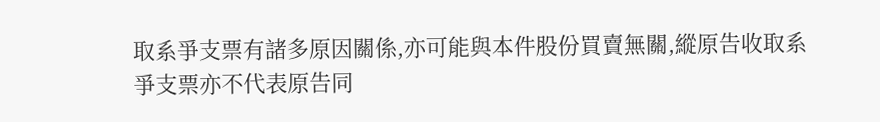取系爭支票有諸多原因關係,亦可能與本件股份買賣無關,縱原告收取系爭支票亦不代表原告同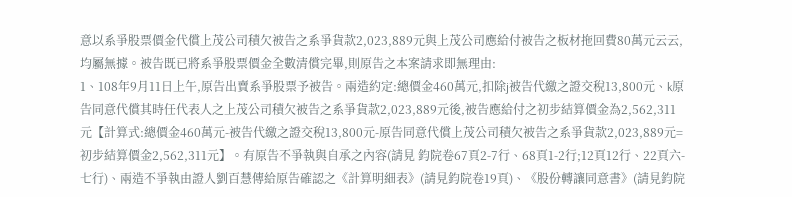意以系爭股票價金代償上茂公司積欠被告之系爭貨款2,023,889元與上茂公司應給付被告之板材拖回費80萬元云云,均屬無據。被告既已將系爭股票價金全數清償完畢,則原告之本案請求即無理由:
1、108年9月11日上午,原告出賣系爭股票予被告。兩造約定:總價金460萬元,扣除j被告代繳之證交稅13,800元、k原告同意代償其時任代表人之上茂公司積欠被告之系爭貨款2,023,889元後,被告應給付之初步結算價金為2,562,311元【計算式:總價金460萬元-被告代繳之證交稅13,800元-原告同意代償上茂公司積欠被告之系爭貨款2,023,889元=初步結算價金2,562,311元】。有原告不爭執與自承之內容(請見 鈞院卷67頁2-7行、68頁1-2行;12頁12行、22頁六-七行)、兩造不爭執由證人劉百慧傳給原告確認之《計算明細表》(請見鈞院卷19頁)、《股份轉讓同意書》(請見鈞院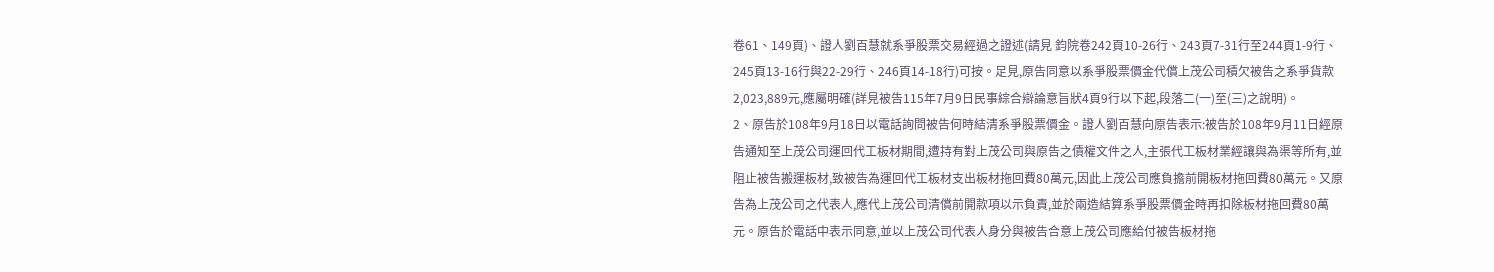卷61、149頁)、證人劉百慧就系爭股票交易經過之證述(請見 鈞院卷242頁10-26行、243頁7-31行至244頁1-9行、245頁13-16行與22-29行、246頁14-18行)可按。足見,原告同意以系爭股票價金代償上茂公司積欠被告之系爭貨款2,023,889元,應屬明確(詳見被告115年7月9日民事綜合辯論意旨狀4頁9行以下起,段落二(一)至(三)之說明)。
2、原告於108年9月18日以電話詢問被告何時結清系爭股票價金。證人劉百慧向原告表示:被告於108年9月11日經原告通知至上茂公司運回代工板材期間,遭持有對上茂公司與原告之債權文件之人,主張代工板材業經讓與為渠等所有,並阻止被告搬運板材,致被告為運回代工板材支出板材拖回費80萬元,因此上茂公司應負擔前開板材拖回費80萬元。又原告為上茂公司之代表人,應代上茂公司清償前開款項以示負責,並於兩造結算系爭股票價金時再扣除板材拖回費80萬元。原告於電話中表示同意,並以上茂公司代表人身分與被告合意上茂公司應給付被告板材拖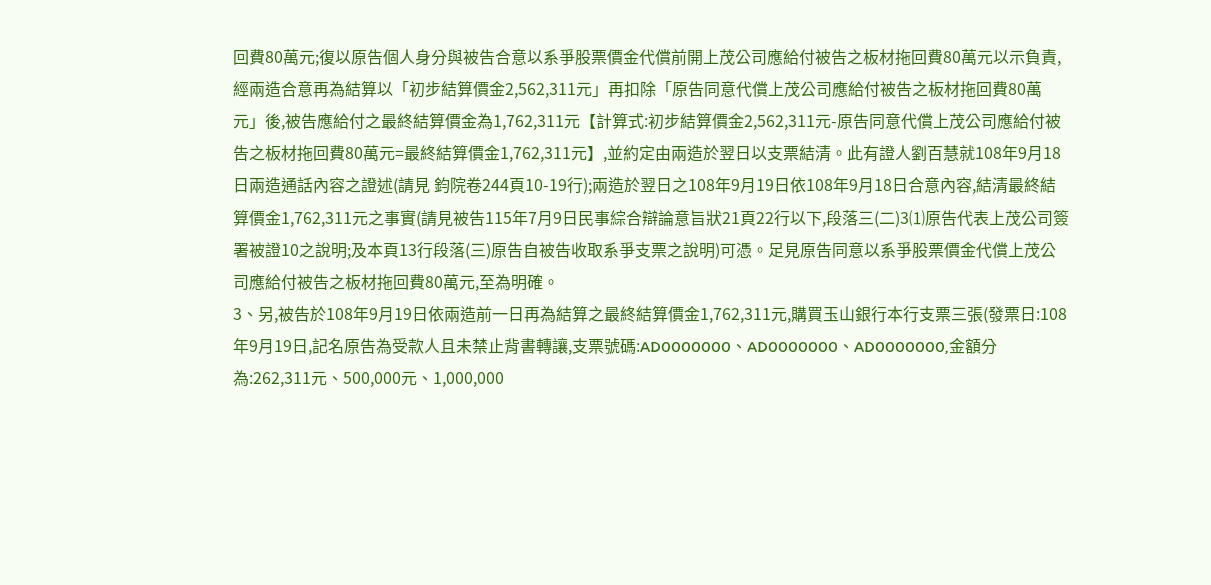回費80萬元;復以原告個人身分與被告合意以系爭股票價金代償前開上茂公司應給付被告之板材拖回費80萬元以示負責,經兩造合意再為結算以「初步結算價金2,562,311元」再扣除「原告同意代償上茂公司應給付被告之板材拖回費80萬元」後,被告應給付之最終結算價金為1,762,311元【計算式:初步結算價金2,562,311元-原告同意代償上茂公司應給付被告之板材拖回費80萬元=最終結算價金1,762,311元】,並約定由兩造於翌日以支票結清。此有證人劉百慧就108年9月18日兩造通話內容之證述(請見 鈞院卷244頁10-19行);兩造於翌日之108年9月19日依108年9月18日合意內容,結清最終結算價金1,762,311元之事實(請見被告115年7月9日民事綜合辯論意旨狀21頁22行以下,段落三(二)3⑴原告代表上茂公司簽署被證10之說明;及本頁13行段落(三)原告自被告收取系爭支票之說明)可憑。足見原告同意以系爭股票價金代償上茂公司應給付被告之板材拖回費80萬元,至為明確。
3、另,被告於108年9月19日依兩造前一日再為結算之最終結算價金1,762,311元,購買玉山銀行本行支票三張(發票日:108年9月19日,記名原告為受款人且未禁止背書轉讓,支票號碼:AD0000000、AD0000000、AD0000000,金額分為:262,311元、500,000元、1,000,000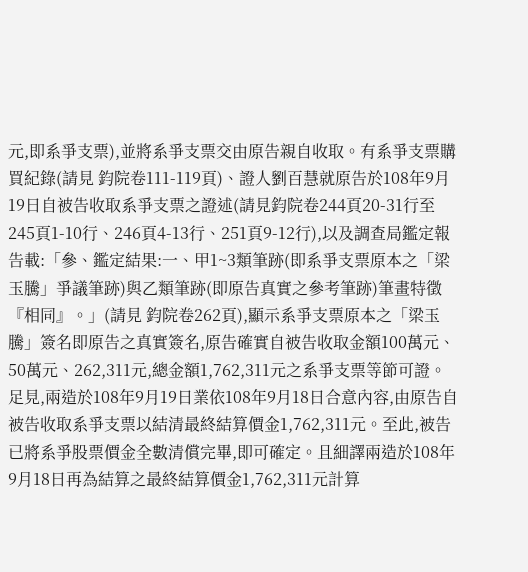元,即系爭支票),並將系爭支票交由原告親自收取。有系爭支票購買紀錄(請見 鈞院卷111-119頁)、證人劉百慧就原告於108年9月19日自被告收取系爭支票之證述(請見鈞院卷244頁20-31行至245頁1-10行、246頁4-13行、251頁9-12行),以及調查局鑑定報告載:「參、鑑定結果:一、甲1~3類筆跡(即系爭支票原本之「梁玉騰」爭議筆跡)與乙類筆跡(即原告真實之參考筆跡)筆畫特徵『相同』。」(請見 鈞院卷262頁),顯示系爭支票原本之「梁玉騰」簽名即原告之真實簽名,原告確實自被告收取金額100萬元、50萬元、262,311元,總金額1,762,311元之系爭支票等節可證。足見,兩造於108年9月19日業依108年9月18日合意內容,由原告自被告收取系爭支票以結清最終結算價金1,762,311元。至此,被告已將系爭股票價金全數清償完畢,即可確定。且細譯兩造於108年9月18日再為結算之最終結算價金1,762,311元計算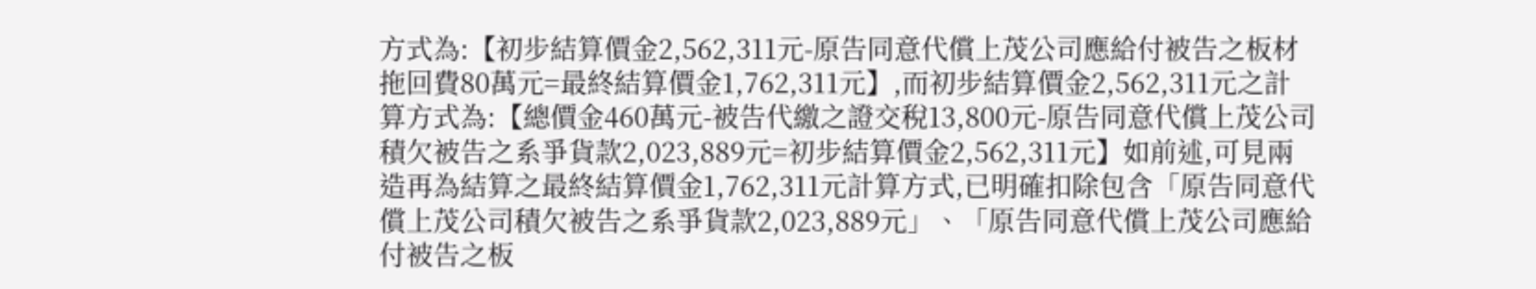方式為:【初步結算價金2,562,311元-原告同意代償上茂公司應給付被告之板材拖回費80萬元=最終結算價金1,762,311元】,而初步結算價金2,562,311元之計算方式為:【總價金460萬元-被告代繳之證交稅13,800元-原告同意代償上茂公司積欠被告之系爭貨款2,023,889元=初步結算價金2,562,311元】如前述,可見兩造再為結算之最終結算價金1,762,311元計算方式,已明確扣除包含「原告同意代償上茂公司積欠被告之系爭貨款2,023,889元」、「原告同意代償上茂公司應給付被告之板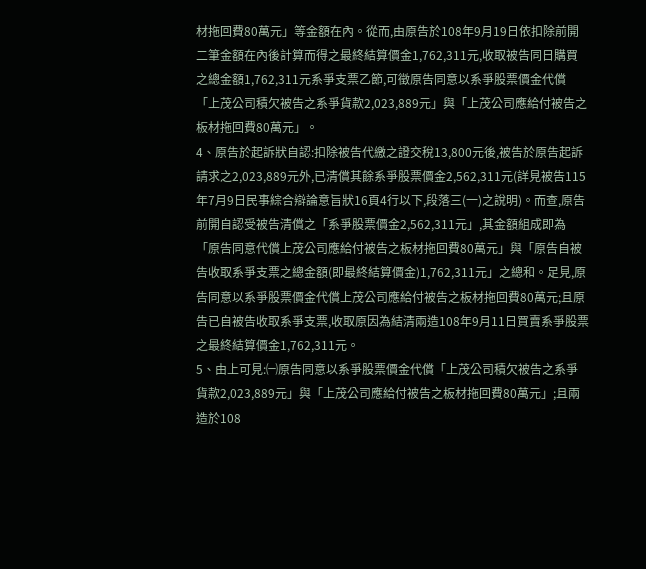材拖回費80萬元」等金額在內。從而,由原告於108年9月19日依扣除前開二筆金額在內後計算而得之最終結算價金1,762,311元,收取被告同日購買之總金額1,762,311元系爭支票乙節,可徵原告同意以系爭股票價金代償「上茂公司積欠被告之系爭貨款2,023,889元」與「上茂公司應給付被告之板材拖回費80萬元」。
4、原告於起訴狀自認:扣除被告代繳之證交稅13,800元後,被告於原告起訴請求之2,023,889元外,已清償其餘系爭股票價金2,562,311元(詳見被告115年7月9日民事綜合辯論意旨狀16頁4行以下,段落三(一)之說明)。而查,原告前開自認受被告清償之「系爭股票價金2,562,311元」,其金額組成即為「原告同意代償上茂公司應給付被告之板材拖回費80萬元」與「原告自被告收取系爭支票之總金額(即最終結算價金)1,762,311元」之總和。足見,原告同意以系爭股票價金代償上茂公司應給付被告之板材拖回費80萬元;且原告已自被告收取系爭支票,收取原因為結清兩造108年9月11日買賣系爭股票之最終結算價金1,762,311元。
5、由上可見:㈠原告同意以系爭股票價金代償「上茂公司積欠被告之系爭貨款2,023,889元」與「上茂公司應給付被告之板材拖回費80萬元」;且兩造於108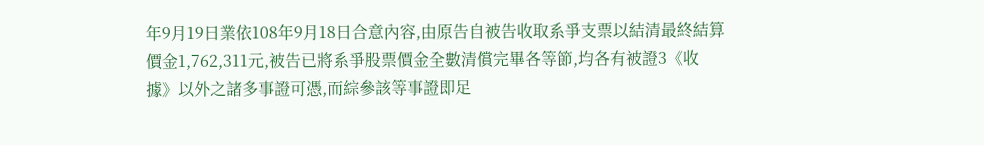年9月19日業依108年9月18日合意內容,由原告自被告收取系爭支票以結清最終結算價金1,762,311元,被告已將系爭股票價金全數清償完畢各等節,均各有被證3《收據》以外之諸多事證可憑,而綜參該等事證即足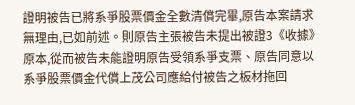證明被告已將系爭股票價金全數清償完畢,原告本案請求無理由,已如前述。則原告主張被告未提出被證3《收據》原本,從而被告未能證明原告受領系爭支票、原告同意以系爭股票價金代償上茂公司應給付被告之板材拖回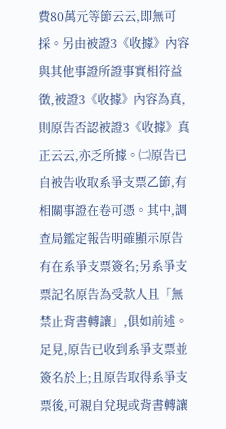費80萬元等節云云,即無可採。另由被證3《收據》內容與其他事證所證事實相符益徵,被證3《收據》內容為真,則原告否認被證3《收據》真正云云,亦乏所據。㈡原告已自被告收取系爭支票乙節,有相關事證在卷可憑。其中,調查局鑑定報告明確顯示原告有在系爭支票簽名;另系爭支票記名原告為受款人且「無禁止背書轉讓」,俱如前述。足見,原告已收到系爭支票並簽名於上;且原告取得系爭支票後,可親自兌現或背書轉讓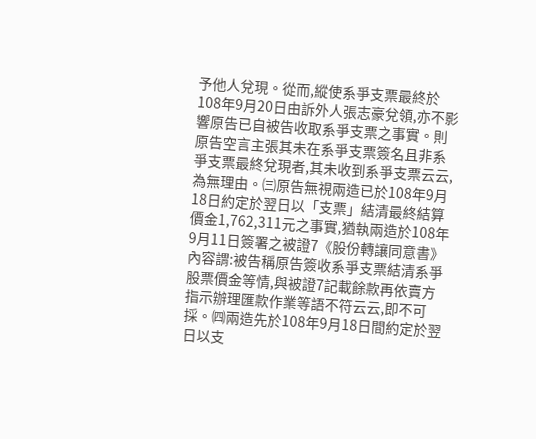予他人兌現。從而,縱使系爭支票最終於108年9月20日由訴外人張志豪兌領,亦不影響原告已自被告收取系爭支票之事實。則原告空言主張其未在系爭支票簽名且非系爭支票最終兌現者,其未收到系爭支票云云,為無理由。㈢原告無視兩造已於108年9月18日約定於翌日以「支票」結清最終結算價金1,762,311元之事實,猶執兩造於108年9月11日簽署之被證7《股份轉讓同意書》內容謂:被告稱原告簽收系爭支票結清系爭股票價金等情,與被證7記載餘款再依賣方指示辦理匯款作業等語不符云云,即不可採。㈣兩造先於108年9月18日間約定於翌日以支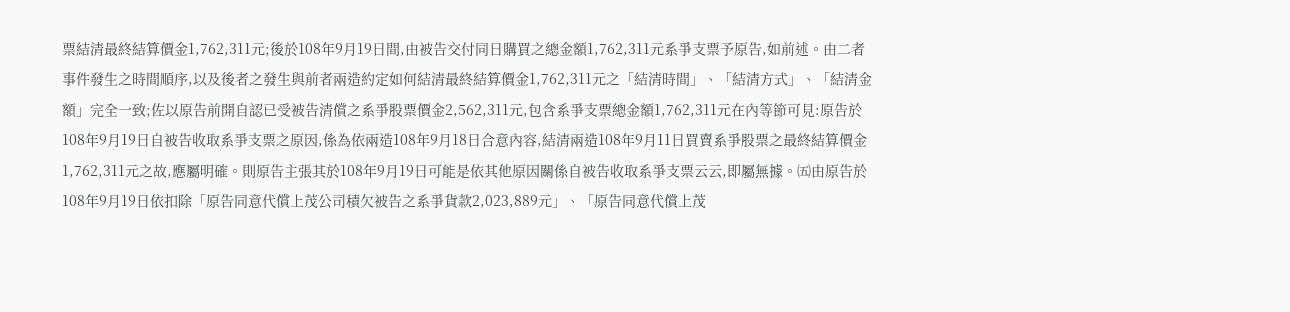票結清最終結算價金1,762,311元;後於108年9月19日間,由被告交付同日購買之總金額1,762,311元系爭支票予原告,如前述。由二者事件發生之時間順序,以及後者之發生與前者兩造約定如何結清最終結算價金1,762,311元之「結清時間」、「結清方式」、「結清金額」完全一致;佐以原告前開自認已受被告清償之系爭股票價金2,562,311元,包含系爭支票總金額1,762,311元在內等節可見:原告於108年9月19日自被告收取系爭支票之原因,係為依兩造108年9月18日合意內容,結清兩造108年9月11日買賣系爭股票之最終結算價金1,762,311元之故,應屬明確。則原告主張其於108年9月19日可能是依其他原因關係自被告收取系爭支票云云,即屬無據。㈤由原告於108年9月19日依扣除「原告同意代償上茂公司積欠被告之系爭貨款2,023,889元」、「原告同意代償上茂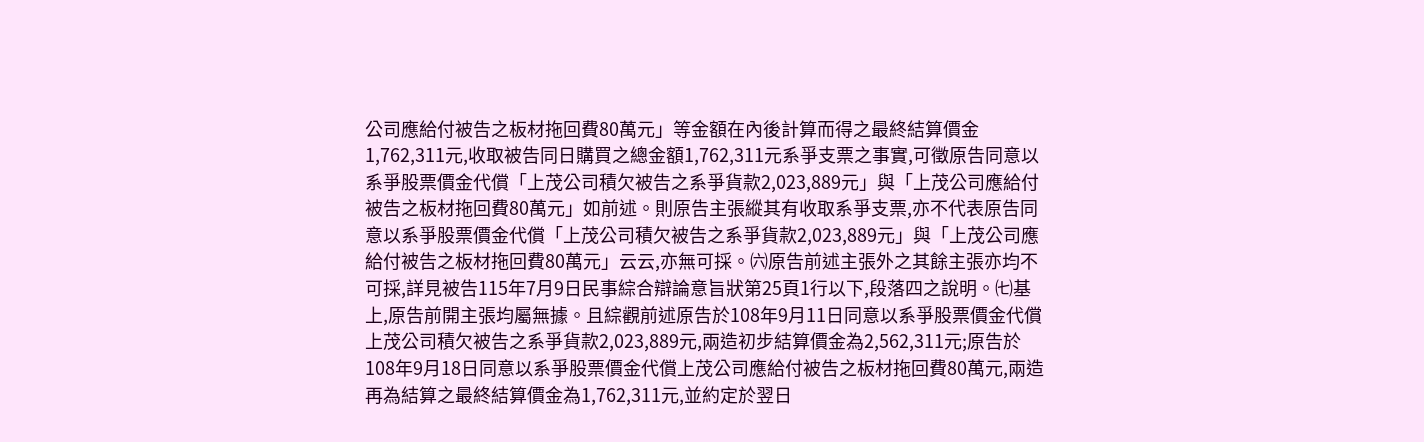公司應給付被告之板材拖回費80萬元」等金額在內後計算而得之最終結算價金1,762,311元,收取被告同日購買之總金額1,762,311元系爭支票之事實,可徵原告同意以系爭股票價金代償「上茂公司積欠被告之系爭貨款2,023,889元」與「上茂公司應給付被告之板材拖回費80萬元」如前述。則原告主張縱其有收取系爭支票,亦不代表原告同意以系爭股票價金代償「上茂公司積欠被告之系爭貨款2,023,889元」與「上茂公司應給付被告之板材拖回費80萬元」云云,亦無可採。㈥原告前述主張外之其餘主張亦均不可採,詳見被告115年7月9日民事綜合辯論意旨狀第25頁1行以下,段落四之說明。㈦基上,原告前開主張均屬無據。且綜觀前述原告於108年9月11日同意以系爭股票價金代償上茂公司積欠被告之系爭貨款2,023,889元,兩造初步結算價金為2,562,311元;原告於108年9月18日同意以系爭股票價金代償上茂公司應給付被告之板材拖回費80萬元,兩造再為結算之最終結算價金為1,762,311元,並約定於翌日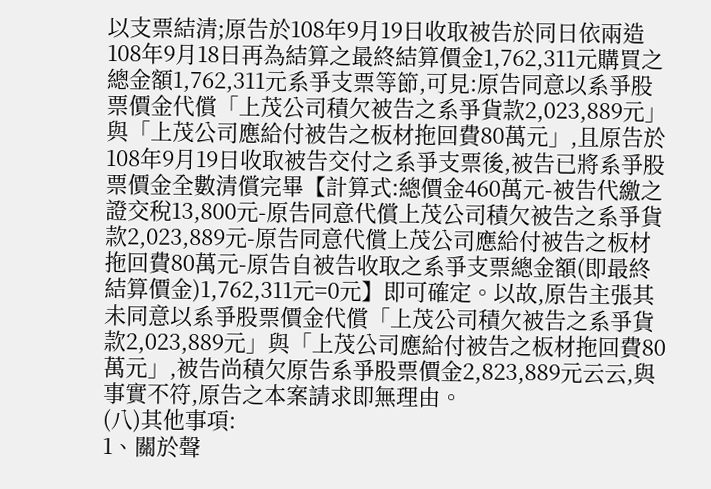以支票結清;原告於108年9月19日收取被告於同日依兩造108年9月18日再為結算之最終結算價金1,762,311元購買之總金額1,762,311元系爭支票等節,可見:原告同意以系爭股票價金代償「上茂公司積欠被告之系爭貨款2,023,889元」與「上茂公司應給付被告之板材拖回費80萬元」,且原告於108年9月19日收取被告交付之系爭支票後,被告已將系爭股票價金全數清償完畢【計算式:總價金460萬元-被告代繳之證交稅13,800元-原告同意代償上茂公司積欠被告之系爭貨款2,023,889元-原告同意代償上茂公司應給付被告之板材拖回費80萬元-原告自被告收取之系爭支票總金額(即最終結算價金)1,762,311元=0元】即可確定。以故,原告主張其未同意以系爭股票價金代償「上茂公司積欠被告之系爭貨款2,023,889元」與「上茂公司應給付被告之板材拖回費80萬元」,被告尚積欠原告系爭股票價金2,823,889元云云,與事實不符,原告之本案請求即無理由。
(八)其他事項:
1、關於聲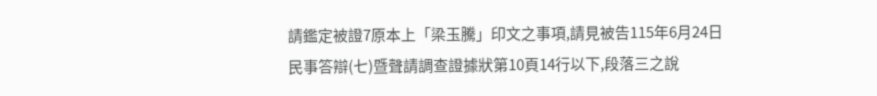請鑑定被證7原本上「梁玉騰」印文之事項,請見被告115年6月24日民事答辯(七)暨聲請調查證據狀第10頁14行以下,段落三之說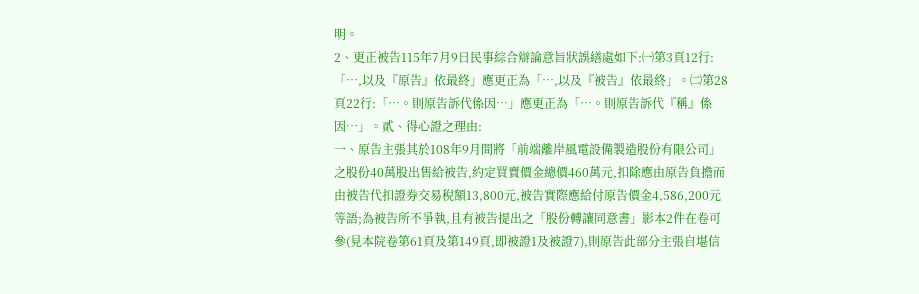明。
2、更正被告115年7月9日民事綜合辯論意旨狀誤繕處如下:㈠第3頁12行:「…,以及『原告』依最終」應更正為「…,以及『被告』依最終」。㈡第28頁22行:「…。則原告訴代係因…」應更正為「…。則原告訴代『稱』係因…」。貳、得心證之理由:
一、原告主張其於108年9月間將「前端離岸風電設備製造股份有限公司」之股份40萬股出售給被告,約定買賣價金總價460萬元,扣除應由原告負擔而由被告代扣證券交易稅額13,800元,被告實際應給付原告價金4,586,200元等語;為被告所不爭執,且有被告提出之「股份轉讓同意書」影本2件在卷可參(見本院卷第61頁及第149頁,即被證1及被證7),則原告此部分主張自堪信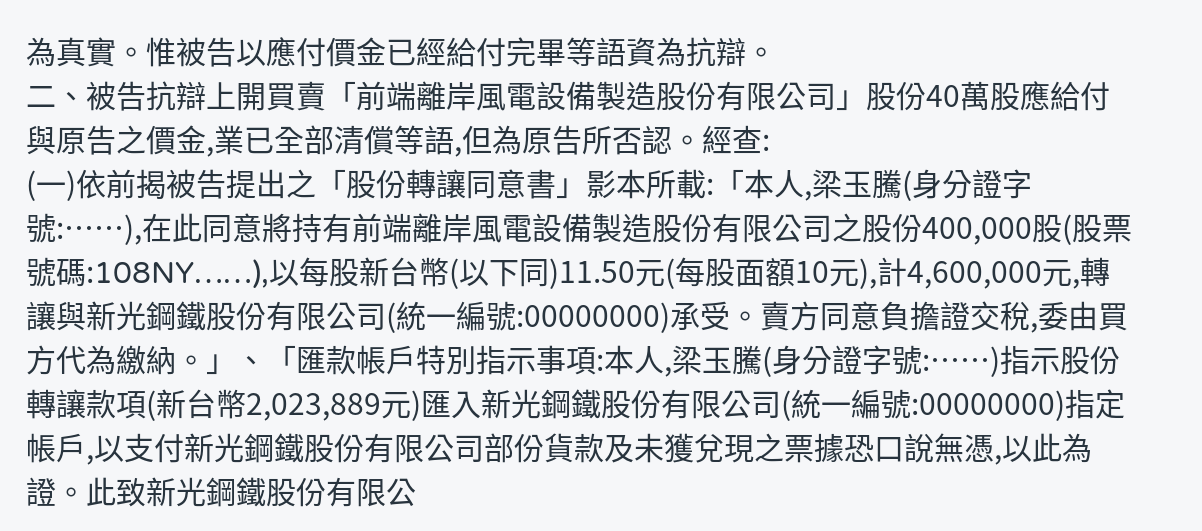為真實。惟被告以應付價金已經給付完畢等語資為抗辯。
二、被告抗辯上開買賣「前端離岸風電設備製造股份有限公司」股份40萬股應給付與原告之價金,業已全部清償等語,但為原告所否認。經查:
(一)依前揭被告提出之「股份轉讓同意書」影本所載:「本人,梁玉騰(身分證字號:……),在此同意將持有前端離岸風電設備製造股份有限公司之股份400,000股(股票號碼:108NY……),以每股新台幣(以下同)11.50元(每股面額10元),計4,600,000元,轉讓與新光鋼鐵股份有限公司(統一編號:00000000)承受。賣方同意負擔證交稅,委由買方代為繳納。」、「匯款帳戶特別指示事項:本人,梁玉騰(身分證字號:……)指示股份轉讓款項(新台幣2,023,889元)匯入新光鋼鐵股份有限公司(統一編號:00000000)指定帳戶,以支付新光鋼鐵股份有限公司部份貨款及未獲兌現之票據恐口說無憑,以此為證。此致新光鋼鐵股份有限公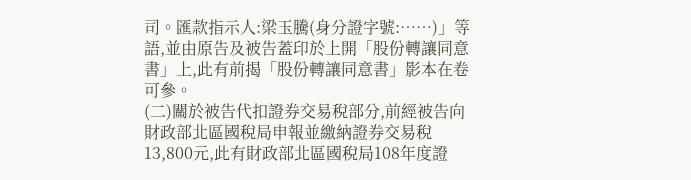司。匯款指示人:梁玉騰(身分證字號:……)」等語,並由原告及被告蓋印於上開「股份轉讓同意書」上,此有前揭「股份轉讓同意書」影本在卷可參。
(二)關於被告代扣證券交易稅部分,前經被告向財政部北區國稅局申報並繳納證券交易稅13,800元,此有財政部北區國稅局108年度證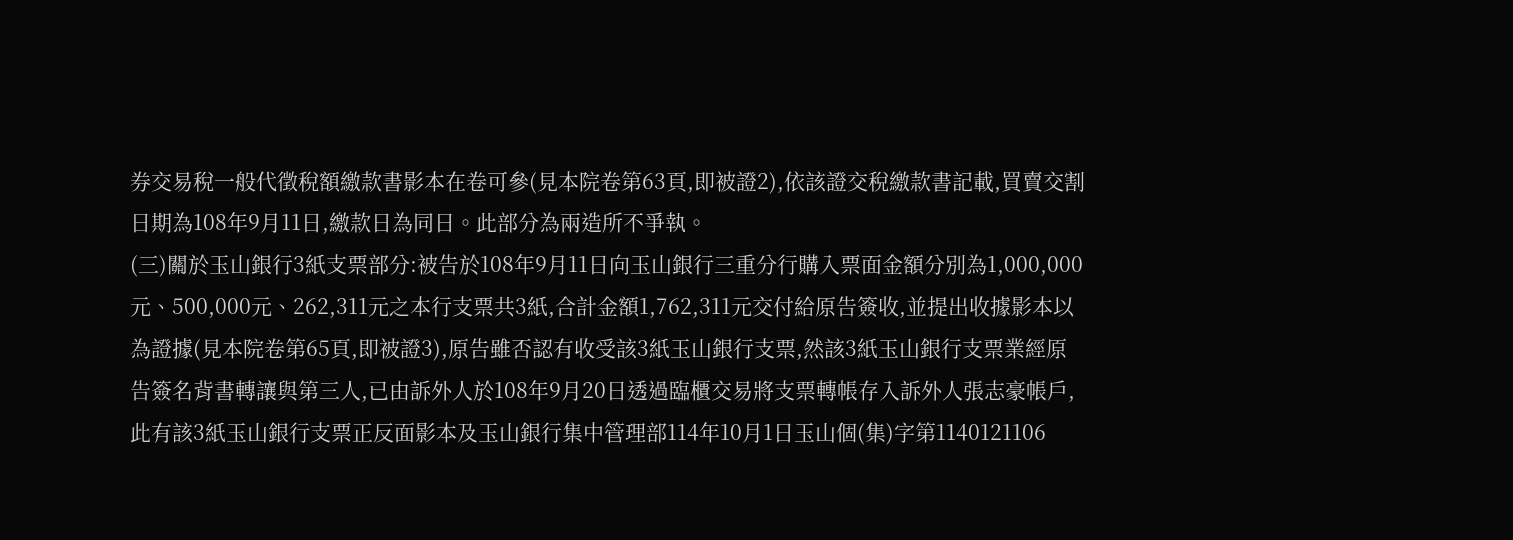券交易稅一般代徵稅額繳款書影本在卷可參(見本院卷第63頁,即被證2),依該證交稅繳款書記載,買賣交割日期為108年9月11日,繳款日為同日。此部分為兩造所不爭執。
(三)關於玉山銀行3紙支票部分:被告於108年9月11日向玉山銀行三重分行購入票面金額分別為1,000,000元、500,000元、262,311元之本行支票共3紙,合計金額1,762,311元交付給原告簽收,並提出收據影本以為證據(見本院卷第65頁,即被證3),原告雖否認有收受該3紙玉山銀行支票,然該3紙玉山銀行支票業經原告簽名背書轉讓與第三人,已由訴外人於108年9月20日透過臨櫃交易將支票轉帳存入訴外人張志豪帳戶,此有該3紙玉山銀行支票正反面影本及玉山銀行集中管理部114年10月1日玉山個(集)字第1140121106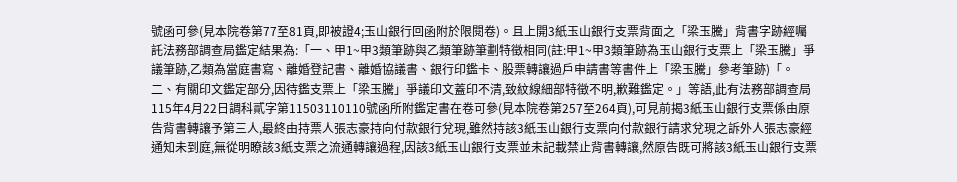號函可參(見本院卷第77至81頁,即被證4;玉山銀行回函附於限閱卷)。且上開3紙玉山銀行支票背面之「梁玉騰」背書字跡經囑託法務部調查局鑑定結果為:「一、甲1~甲3類筆跡與乙類筆跡筆劃特徵相同(註:甲1~甲3類筆跡為玉山銀行支票上「梁玉騰」爭議筆跡,乙類為當庭書寫、離婚登記書、離婚協議書、銀行印鑑卡、股票轉讓過戶申請書等書件上「梁玉騰」參考筆跡)「。二、有關印文鑑定部分,因待鑑支票上「梁玉騰」爭議印文蓋印不清,致紋線細部特徵不明,歉難鑑定。」等語,此有法務部調查局115年4月22日調科貳字第11503110110號函所附鑑定書在卷可參(見本院卷第257至264頁),可見前揭3紙玉山銀行支票係由原告背書轉讓予第三人,最終由持票人張志豪持向付款銀行兌現,雖然持該3紙玉山銀行支票向付款銀行請求兌現之訴外人張志豪經通知未到庭,無從明瞭該3紙支票之流通轉讓過程,因該3紙玉山銀行支票並未記載禁止背書轉讓,然原告既可將該3紙玉山銀行支票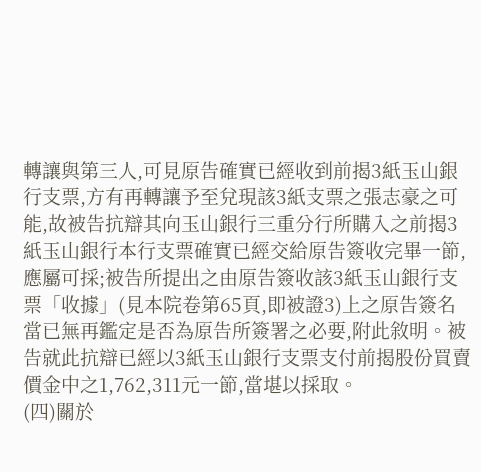轉讓與第三人,可見原告確實已經收到前揭3紙玉山銀行支票,方有再轉讓予至兌現該3紙支票之張志豪之可能,故被告抗辯其向玉山銀行三重分行所購入之前揭3紙玉山銀行本行支票確實已經交給原告簽收完畢一節,應屬可採;被告所提出之由原告簽收該3紙玉山銀行支票「收據」(見本院卷第65頁,即被證3)上之原告簽名當已無再鑑定是否為原告所簽署之必要,附此敘明。被告就此抗辯已經以3紙玉山銀行支票支付前揭股份買賣價金中之1,762,311元一節,當堪以採取。
(四)關於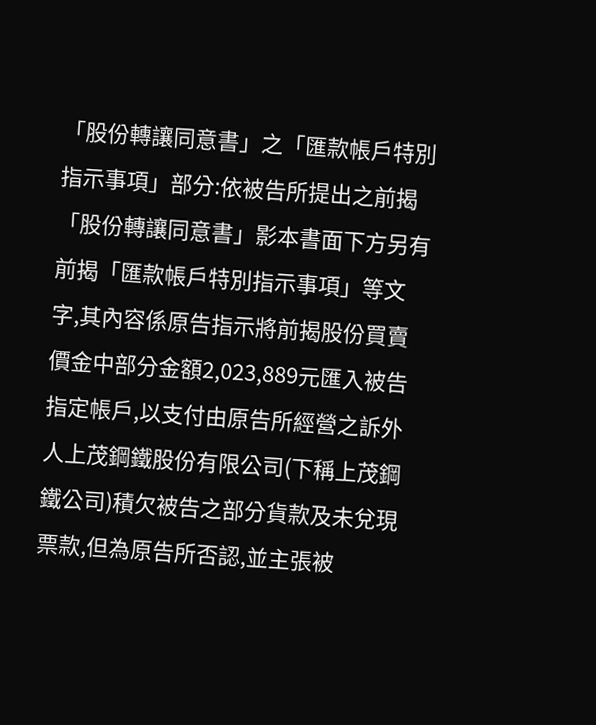「股份轉讓同意書」之「匯款帳戶特別指示事項」部分:依被告所提出之前揭「股份轉讓同意書」影本書面下方另有前揭「匯款帳戶特別指示事項」等文字,其內容係原告指示將前揭股份買賣價金中部分金額2,023,889元匯入被告指定帳戶,以支付由原告所經營之訴外人上茂鋼鐵股份有限公司(下稱上茂鋼鐵公司)積欠被告之部分貨款及未兌現票款,但為原告所否認,並主張被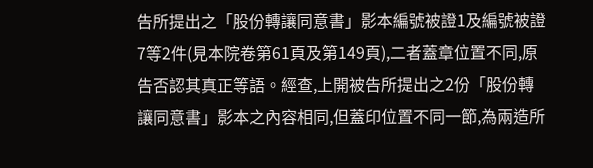告所提出之「股份轉讓同意書」影本編號被證1及編號被證7等2件(見本院卷第61頁及第149頁),二者蓋章位置不同,原告否認其真正等語。經查,上開被告所提出之2份「股份轉讓同意書」影本之內容相同,但蓋印位置不同一節,為兩造所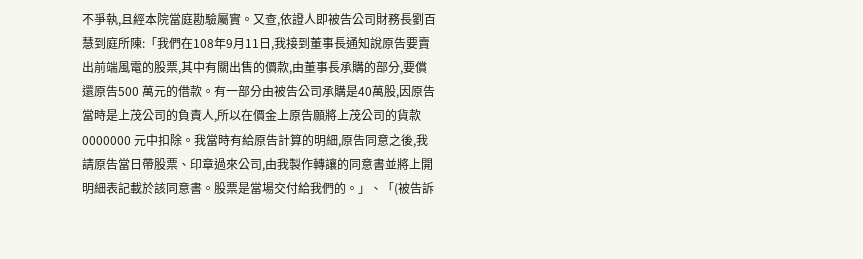不爭執,且經本院當庭勘驗屬實。又查,依證人即被告公司財務長劉百慧到庭所陳:「我們在108年9月11日,我接到董事長通知說原告要賣出前端風電的股票,其中有關出售的價款,由董事長承購的部分,要償還原告500 萬元的借款。有一部分由被告公司承購是40萬股,因原告當時是上茂公司的負責人,所以在價金上原告願將上茂公司的貨款0000000 元中扣除。我當時有給原告計算的明細,原告同意之後,我請原告當日帶股票、印章過來公司,由我製作轉讓的同意書並將上開明細表記載於該同意書。股票是當場交付給我們的。」、「(被告訴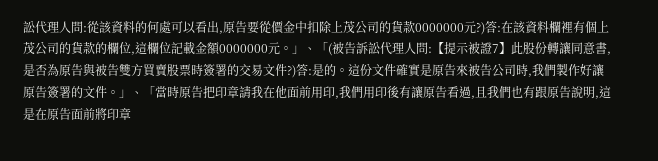訟代理人問:從該資料的何處可以看出,原告要從價金中扣除上茂公司的貨款0000000元?)答:在該資料欄裡有個上茂公司的貨款的欄位,這欄位記載金額0000000元。」、「(被告訴訟代理人問:【提示被證7】此股份轉讓同意書,是否為原告與被告雙方買賣股票時簽署的交易文件?)答:是的。這份文件確實是原告來被告公司時,我們製作好讓原告簽署的文件。」、「當時原告把印章請我在他面前用印,我們用印後有讓原告看過,且我們也有跟原告說明,這是在原告面前將印章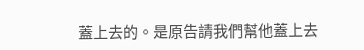蓋上去的。是原告請我們幫他蓋上去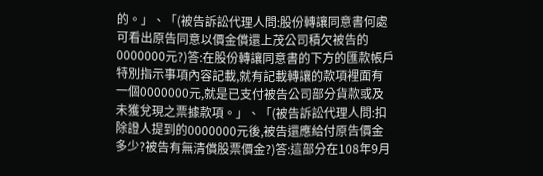的。」、「(被告訴訟代理人問:股份轉讓同意書何處可看出原告同意以價金償還上茂公司積欠被告的0000000元?)答:在股份轉讓同意書的下方的匯款帳戶特別指示事項內容記載,就有記載轉讓的款項裡面有一個0000000元,就是已支付被告公司部分貨款或及未獲兌現之票據款項。」、「(被告訴訟代理人問:扣除證人提到的0000000元後,被告還應給付原告價金多少?被告有無清償股票價金?)答:這部分在108年9月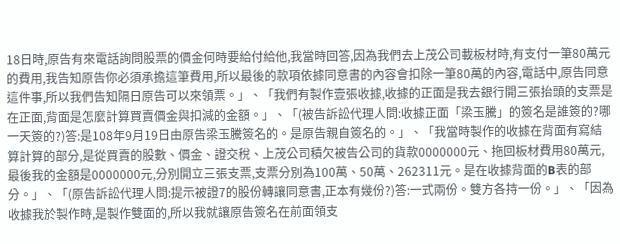18日時,原告有來電話詢問股票的價金何時要給付給他,我當時回答,因為我們去上茂公司載板材時,有支付一筆80萬元的費用,我告知原告你必須承擔這筆費用,所以最後的款項依據同意書的內容會扣除一筆80萬的內容,電話中,原告同意這件事,所以我們告知隔日原告可以來領票。」、「我們有製作壹張收據,收據的正面是我去銀行開三張抬頭的支票是在正面,背面是怎麼計算買賣價金與扣減的金額。」、「(被告訴訟代理人問:收據正面「梁玉騰」的簽名是誰簽的?哪一天簽的?)答:是108年9月19日由原告梁玉騰簽名的。是原告親自簽名的。」、「我當時製作的收據在背面有寫結算計算的部分,是從買賣的股數、價金、證交稅、上茂公司積欠被告公司的貨款0000000元、拖回板材費用80萬元,最後我的金額是0000000元,分別開立三張支票,支票分別為100萬、50萬、262311元。是在收據背面的B表的部分。」、「(原告訴訟代理人問:提示被證7的股份轉讓同意書,正本有幾份?)答:一式兩份。雙方各持一份。」、「因為收據我於製作時,是製作雙面的,所以我就讓原告簽名在前面領支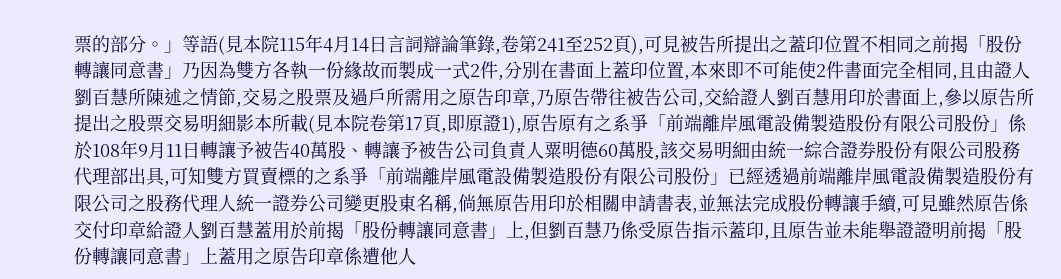票的部分。」等語(見本院115年4月14日言詞辯論筆錄,卷第241至252頁),可見被告所提出之蓋印位置不相同之前揭「股份轉讓同意書」乃因為雙方各執一份緣故而製成一式2件,分別在書面上蓋印位置,本來即不可能使2件書面完全相同,且由證人劉百慧所陳述之情節,交易之股票及過戶所需用之原告印章,乃原告帶往被告公司,交給證人劉百慧用印於書面上,參以原告所提出之股票交易明細影本所載(見本院卷第17頁,即原證1),原告原有之系爭「前端離岸風電設備製造股份有限公司股份」係於108年9月11日轉讓予被告40萬股、轉讓予被告公司負責人粟明德60萬股,該交易明細由統一綜合證券股份有限公司股務代理部出具,可知雙方買賣標的之系爭「前端離岸風電設備製造股份有限公司股份」已經透過前端離岸風電設備製造股份有限公司之股務代理人統一證券公司變更股東名稱,倘無原告用印於相關申請書表,並無法完成股份轉讓手續,可見雖然原告係交付印章給證人劉百慧蓋用於前揭「股份轉讓同意書」上,但劉百慧乃係受原告指示蓋印,且原告並未能舉證證明前揭「股份轉讓同意書」上蓋用之原告印章係遭他人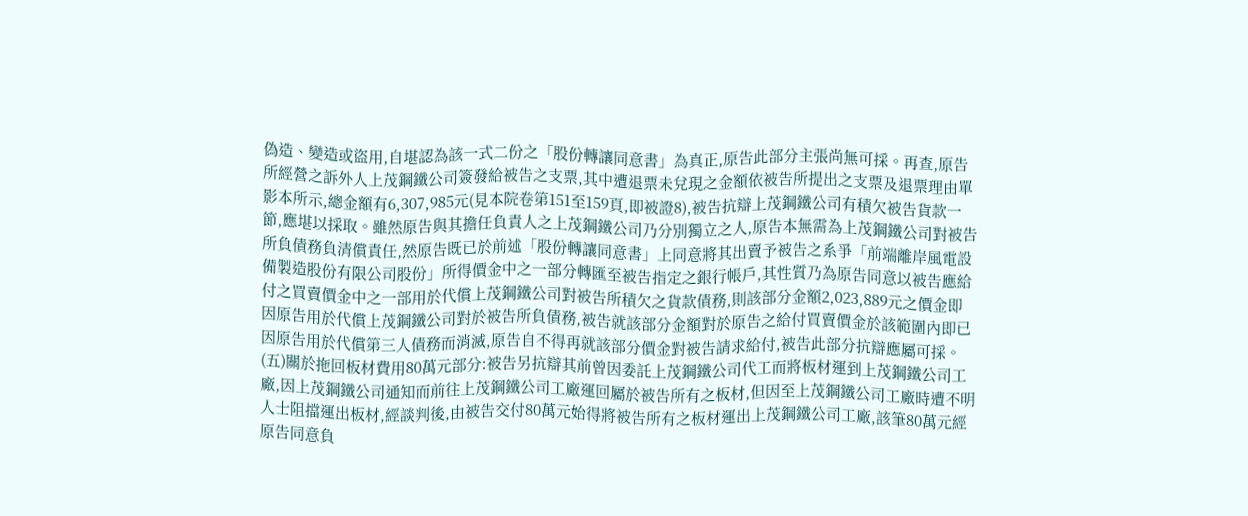偽造、變造或盜用,自堪認為該一式二份之「股份轉讓同意書」為真正,原告此部分主張尚無可採。再查,原告所經營之訴外人上茂鋼鐵公司簽發給被告之支票,其中遭退票未兌現之金額依被告所提出之支票及退票理由單影本所示,總金額有6,307,985元(見本院卷第151至159頁,即被證8),被告抗辯上茂鋼鐵公司有積欠被告貨款一節,應堪以採取。雖然原告與其擔任負責人之上茂鋼鐵公司乃分別獨立之人,原告本無需為上茂鋼鐵公司對被告所負債務負清償責任,然原告既已於前述「股份轉讓同意書」上同意將其出賣予被告之系爭「前端離岸風電設備製造股份有限公司股份」所得價金中之一部分轉匯至被告指定之銀行帳戶,其性質乃為原告同意以被告應給付之買賣價金中之一部用於代償上茂鋼鐵公司對被告所積欠之貨款債務,則該部分金額2,023,889元之價金即因原告用於代償上茂鋼鐵公司對於被告所負債務,被告就該部分金額對於原告之給付買賣價金於該範圍內即已因原告用於代償第三人債務而消滅,原告自不得再就該部分價金對被告請求給付,被告此部分抗辯應屬可採。
(五)關於拖回板材費用80萬元部分:被告另抗辯其前曾因委託上茂鋼鐵公司代工而將板材運到上茂鋼鐵公司工廠,因上茂鋼鐵公司通知而前往上茂鋼鐵公司工廠運回屬於被告所有之板材,但因至上茂鋼鐵公司工廠時遭不明人士阻擋運出板材,經談判後,由被告交付80萬元始得將被告所有之板材運出上茂鋼鐵公司工廠,該筆80萬元經原告同意負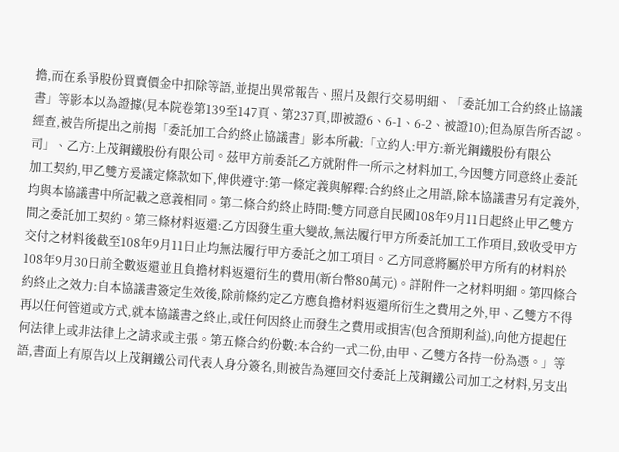擔,而在系爭股份買賣價金中扣除等語,並提出異常報告、照片及銀行交易明細、「委託加工合約終止協議書」等影本以為證據(見本院卷第139至147頁、第237頁,即被證6、6-1、6-2、被證10);但為原告所否認。經查,被告所提出之前揭「委託加工合約終止協議書」影本所載:「立約人:甲方:新光鋼鐵股份有限公司」、乙方:上茂鋼鐵股份有限公司。茲甲方前委託乙方就附件一所示之材料加工,今因雙方同意終止委託加工契約,甲乙雙方爰議定條款如下,俾供遵守:第一條定義與解釋:合約終止之用語,除本協議書另有定義外,均與本協議書中所記載之意義相同。第二條合約終止時間:雙方同意自民國108年9月11日起終止甲乙雙方間之委託加工契約。第三條材料返還:乙方因發生重大變故,無法履行甲方所委託加工工作項目,致收受甲方交付之材料後截至108年9月11日止均無法履行甲方委託之加工項目。乙方同意將屬於甲方所有的材料於108年9月30日前全數返還並且負擔材料返還衍生的費用(新台幣80萬元)。詳附件一之材料明細。第四條合約終止之效力:自本協議書簽定生效後,除前條約定乙方應負擔材料返還所衍生之費用之外,甲、乙雙方不得再以任何管道或方式,就本協議書之終止,或任何因終止而發生之費用或損害(包含預期利益),向他方提起任何法律上或非法律上之請求或主張。第五條合約份數:本合約一式二份,由甲、乙雙方各持一份為憑。」等語,書面上有原告以上茂鋼鐵公司代表人身分簽名,則被告為運回交付委託上茂鋼鐵公司加工之材料,另支出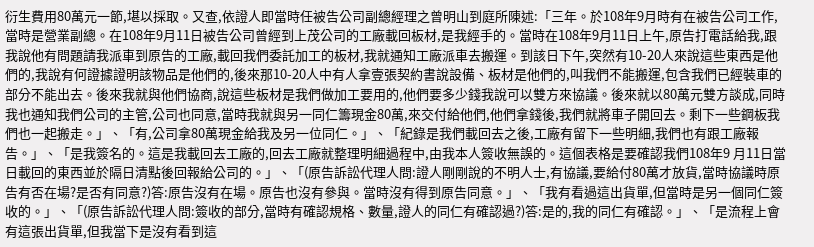衍生費用80萬元一節,堪以採取。又查,依證人即當時任被告公司副總經理之曾明山到庭所陳述:「三年。於108年9月時有在被告公司工作,當時是營業副總。在108年9月11日被告公司曾經到上茂公司的工廠載回板材,是我經手的。當時在108年9月11日上午,原告打電話給我,跟我說他有問題請我派車到原告的工廠,載回我們委託加工的板材,我就通知工廠派車去搬運。到該日下午,突然有10-20人來說這些東西是他們的,我說有何證據證明該物品是他們的,後來那10-20人中有人拿壹張契約書說設備、板材是他們的,叫我們不能搬運,包含我們已經裝車的部分不能出去。後來我就與他們協商,說這些板材是我們做加工要用的,他們要多少錢我說可以雙方來協議。後來就以80萬元雙方談成,同時我也通知我們公司的主管,公司也同意,當時我就與另一同仁籌現金80萬,來交付給他們,他們拿錢後,我們就將車子開回去。剩下一些鋼板我們也一起搬走。」、「有,公司拿80萬現金給我及另一位同仁。」、「紀錄是我們載回去之後,工廠有留下一些明細,我們也有跟工廠報告。」、「是我簽名的。這是我載回去工廠的,回去工廠就整理明細過程中,由我本人簽收無誤的。這個表格是要確認我們108年9 月11日當日載回的東西並於隔日清點後回報給公司的。」、「(原告訴訟代理人問:證人剛剛說的不明人士,有協議,要給付80萬才放貨,當時協議時原告有否在場?是否有同意?)答:原告沒有在場。原告也沒有參與。當時沒有得到原告同意。」、「我有看過這出貨單,但當時是另一個同仁簽收的。」、「(原告訴訟代理人問:簽收的部分,當時有確認規格、數量,證人的同仁有確認過?)答:是的,我的同仁有確認。」、「是流程上會有這張出貨單,但我當下是沒有看到這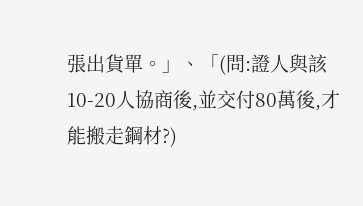張出貨單。」、「(問:證人與該10-20人協商後,並交付80萬後,才能搬走鋼材?)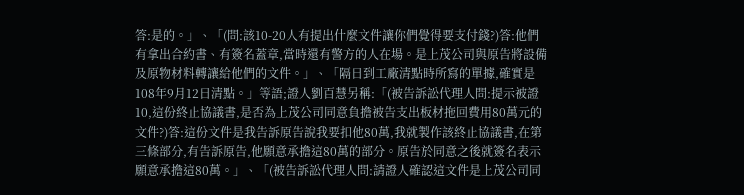答:是的。」、「(問:該10-20人有提出什麼文件讓你們覺得要支付錢?)答:他們有拿出合約書、有簽名蓋章,當時還有警方的人在場。是上茂公司與原告將設備及原物材料轉讓給他們的文件。」、「隔日到工廠清點時所寫的單據,確實是108年9月12日清點。」等語;證人劉百慧另稱:「(被告訴訟代理人問:提示被證10,這份終止協議書,是否為上茂公司同意負擔被告支出板材拖回費用80萬元的文件?)答:這份文件是我告訴原告說我要扣他80萬,我就製作該終止協議書,在第三條部分,有告訴原告,他願意承擔這80萬的部分。原告於同意之後就簽名表示願意承擔這80萬。」、「(被告訴訟代理人問:請證人確認這文件是上茂公司同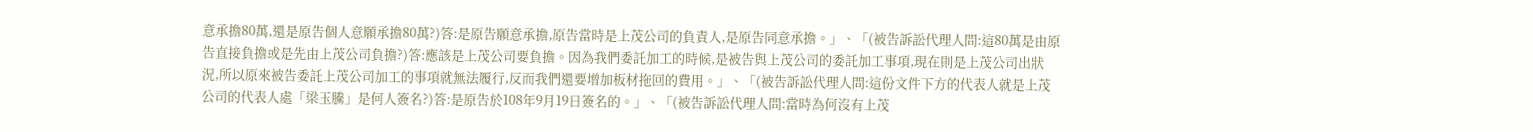意承擔80萬,還是原告個人意願承擔80萬?)答:是原告願意承擔,原告當時是上茂公司的負責人,是原告同意承擔。」、「(被告訴訟代理人問:這80萬是由原告直接負擔或是先由上茂公司負擔?)答:應該是上茂公司要負擔。因為我們委託加工的時候,是被告與上茂公司的委託加工事項,現在則是上茂公司出狀況,所以原來被告委託上茂公司加工的事項就無法履行,反而我們還要增加板材拖回的費用。」、「(被告訴訟代理人問:這份文件下方的代表人就是上茂公司的代表人處「梁玉騰」是何人簽名?)答:是原告於108年9月19日簽名的。」、「(被告訴訟代理人問:當時為何沒有上茂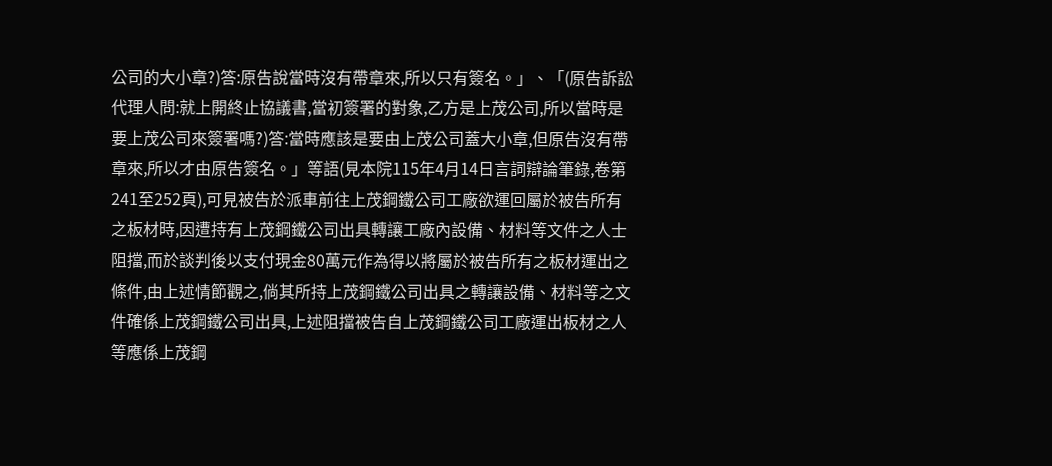公司的大小章?)答:原告說當時沒有帶章來,所以只有簽名。」、「(原告訴訟代理人問:就上開終止協議書,當初簽署的對象,乙方是上茂公司,所以當時是要上茂公司來簽署嗎?)答:當時應該是要由上茂公司蓋大小章,但原告沒有帶章來,所以才由原告簽名。」等語(見本院115年4月14日言詞辯論筆錄,卷第241至252頁),可見被告於派車前往上茂鋼鐵公司工廠欲運回屬於被告所有之板材時,因遭持有上茂鋼鐵公司出具轉讓工廠內設備、材料等文件之人士阻擋,而於談判後以支付現金80萬元作為得以將屬於被告所有之板材運出之條件,由上述情節觀之,倘其所持上茂鋼鐵公司出具之轉讓設備、材料等之文件確係上茂鋼鐵公司出具,上述阻擋被告自上茂鋼鐵公司工廠運出板材之人等應係上茂鋼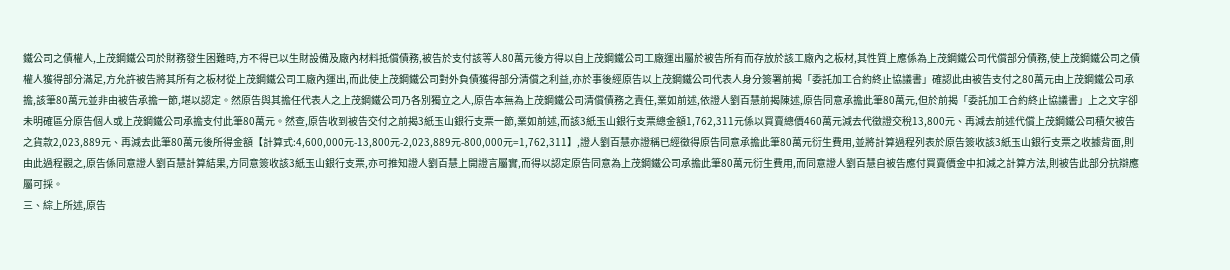鐵公司之債權人,上茂鋼鐵公司於財務發生困難時,方不得已以生財設備及廠內材料抵償債務,被告於支付該等人80萬元後方得以自上茂鋼鐵公司工廠運出屬於被告所有而存放於該工廠內之板材,其性質上應係為上茂鋼鐵公司代償部分債務,使上茂鋼鐵公司之債權人獲得部分滿足,方允許被告將其所有之板材從上茂鋼鐵公司工廠內運出,而此使上茂鋼鐵公司對外負債獲得部分清償之利益,亦於事後經原告以上茂鋼鐵公司代表人身分簽署前揭「委託加工合約終止協議書」確認此由被告支付之80萬元由上茂鋼鐵公司承擔,該筆80萬元並非由被告承擔一節,堪以認定。然原告與其擔任代表人之上茂鋼鐵公司乃各別獨立之人,原告本無為上茂鋼鐵公司清償債務之責任,業如前述,依證人劉百慧前揭陳述,原告同意承擔此筆80萬元,但於前揭「委託加工合約終止協議書」上之文字卻未明確區分原告個人或上茂鋼鐵公司承擔支付此筆80萬元。然查,原告收到被告交付之前揭3紙玉山銀行支票一節,業如前述,而該3紙玉山銀行支票總金額1,762,311元係以買賣總價460萬元減去代徵證交稅13,800元、再減去前述代償上茂鋼鐵公司積欠被告之貨款2,023,889元、再減去此筆80萬元後所得金額【計算式:4,600,000元-13,800元-2,023,889元-800,000元=1,762,311】,證人劉百慧亦證稱已經徵得原告同意承擔此筆80萬元衍生費用,並將計算過程列表於原告簽收該3紙玉山銀行支票之收據背面,則由此過程觀之,原告係同意證人劉百慧計算結果,方同意簽收該3紙玉山銀行支票,亦可推知證人劉百慧上開證言屬實,而得以認定原告同意為上茂鋼鐵公司承擔此筆80萬元衍生費用,而同意證人劉百慧自被告應付買賣價金中扣減之計算方法,則被告此部分抗辯應屬可採。
三、綜上所述,原告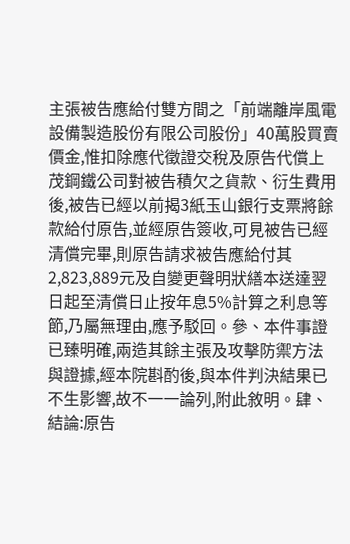主張被告應給付雙方間之「前端離岸風電設備製造股份有限公司股份」40萬股買賣價金,惟扣除應代徵證交稅及原告代償上茂鋼鐵公司對被告積欠之貨款、衍生費用後,被告已經以前揭3紙玉山銀行支票將餘款給付原告,並經原告簽收,可見被告已經清償完畢,則原告請求被告應給付其2,823,889元及自變更聲明狀繕本送達翌日起至清償日止按年息5%計算之利息等節,乃屬無理由,應予駁回。參、本件事證已臻明確,兩造其餘主張及攻擊防禦方法與證據,經本院斟酌後,與本件判決結果已不生影響,故不一一論列,附此敘明。肆、結論:原告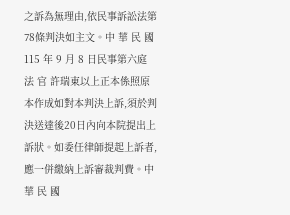之訴為無理由,依民事訴訟法第78條判決如主文。中 華 民 國 115 年 9 月 8 日民事第六庭 法 官 許瑞東以上正本係照原本作成如對本判決上訴,須於判決送達後20日內向本院提出上訴狀。如委任律師提起上訴者,應一併繳納上訴審裁判費。中 華 民 國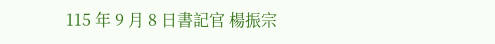115 年 9 月 8 日書記官 楊振宗